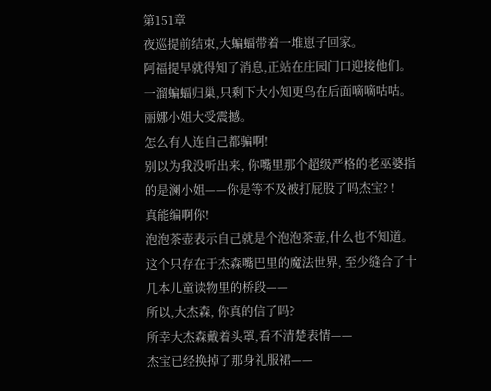第151章
夜巡提前结束,大蝙蝠带着一堆崽子回家。
阿福提早就得知了消息,正站在庄园门口迎接他们。
一溜蝙蝠归巢,只剩下大小知更鸟在后面嘀嘀咕咕。
丽娜小姐大受震撼。
怎么有人连自己都骗啊!
别以为我没听出来, 你嘴里那个超级严格的老巫婆指的是澜小姐——你是等不及被打屁股了吗杰宝? !
真能编啊你!
泡泡茶壶表示自己就是个泡泡茶壶,什么也不知道。
这个只存在于杰森嘴巴里的魔法世界, 至少缝合了十几本儿童读物里的桥段——
所以,大杰森, 你真的信了吗?
所幸大杰森戴着头罩,看不清楚表情——
杰宝已经换掉了那身礼服裙——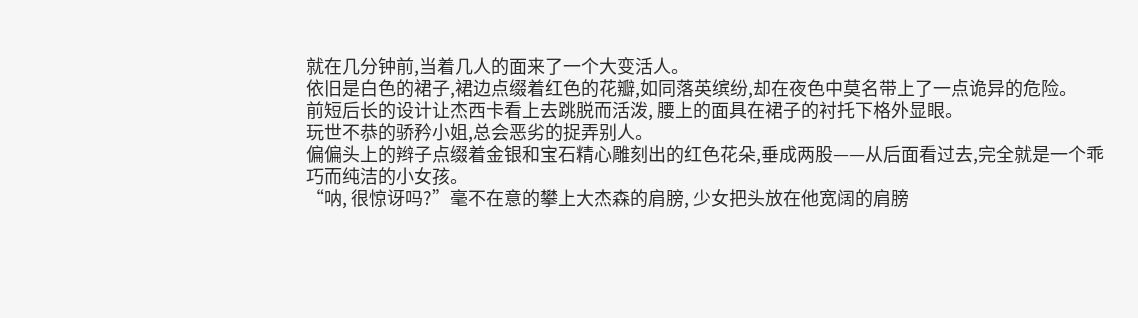就在几分钟前,当着几人的面来了一个大变活人。
依旧是白色的裙子,裙边点缀着红色的花瓣,如同落英缤纷,却在夜色中莫名带上了一点诡异的危险。
前短后长的设计让杰西卡看上去跳脱而活泼, 腰上的面具在裙子的衬托下格外显眼。
玩世不恭的骄矜小姐,总会恶劣的捉弄别人。
偏偏头上的辫子点缀着金银和宝石精心雕刻出的红色花朵,垂成两股——从后面看过去,完全就是一个乖巧而纯洁的小女孩。
“呐, 很惊讶吗?”毫不在意的攀上大杰森的肩膀, 少女把头放在他宽阔的肩膀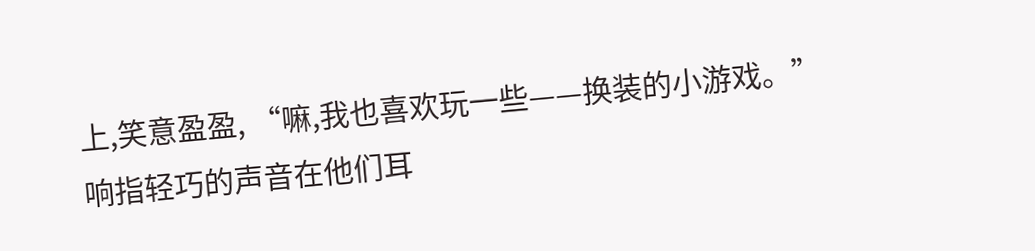上,笑意盈盈, “嘛,我也喜欢玩一些——换装的小游戏。”
响指轻巧的声音在他们耳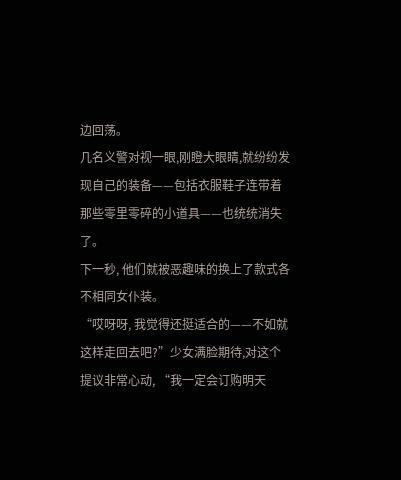边回荡。
几名义警对视一眼,刚瞪大眼睛,就纷纷发现自己的装备——包括衣服鞋子连带着那些零里零碎的小道具——也统统消失了。
下一秒, 他们就被恶趣味的换上了款式各不相同女仆装。
“哎呀呀, 我觉得还挺适合的——不如就这样走回去吧?”少女满脸期待,对这个提议非常心动, “我一定会订购明天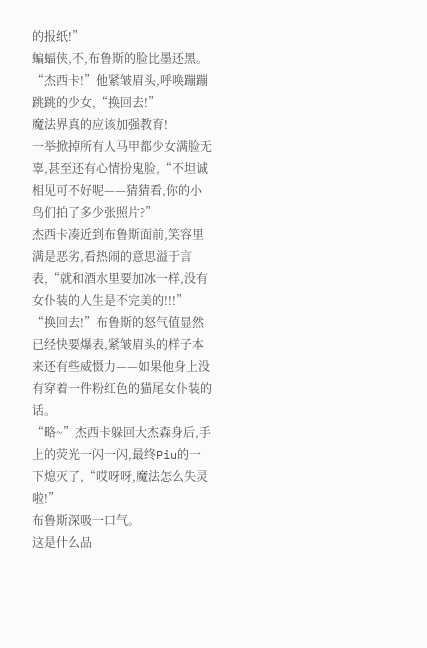的报纸!”
蝙蝠侠,不,布鲁斯的脸比墨还黑。
“杰西卡!”他紧皱眉头,呼唤蹦蹦跳跳的少女,“换回去!”
魔法界真的应该加强教育!
一举掀掉所有人马甲都少女满脸无辜,甚至还有心情扮鬼脸,“不坦诚相见可不好呢——猜猜看,你的小鸟们拍了多少张照片?”
杰西卡凑近到布鲁斯面前,笑容里满是恶劣,看热闹的意思溢于言表,“就和酒水里要加冰一样,没有女仆装的人生是不完美的!!!”
“换回去!”布鲁斯的怒气值显然已经快要爆表,紧皱眉头的样子本来还有些威慑力——如果他身上没有穿着一件粉红色的猫尾女仆装的话。
“略~”杰西卡躲回大杰森身后,手上的荧光一闪一闪,最终Piu的一下熄灭了,“哎呀呀,魔法怎么失灵啦!”
布鲁斯深吸一口气。
这是什么品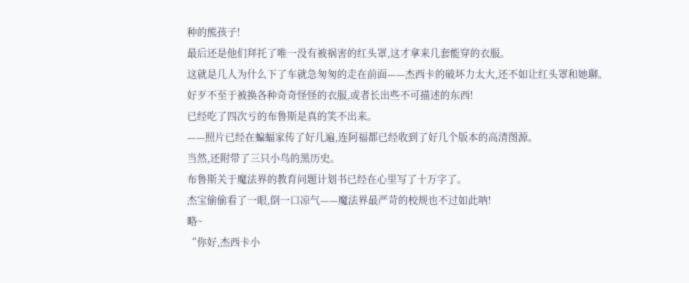种的熊孩子!
最后还是他们拜托了唯一没有被祸害的红头罩,这才拿来几套能穿的衣服。
这就是几人为什么下了车就急匆匆的走在前面——杰西卡的破坏力太大,还不如让红头罩和她聊。
好歹不至于被换各种奇奇怪怪的衣服,或者长出些不可描述的东西!
已经吃了四次亏的布鲁斯是真的笑不出来。
——照片已经在蝙蝠家传了好几遍,连阿福都已经收到了好几个版本的高清图源。
当然,还附带了三只小鸟的黑历史。
布鲁斯关于魔法界的教育问题计划书已经在心里写了十万字了。
杰宝偷偷看了一眼,倒一口凉气——魔法界最严苛的校规也不过如此呐!
略~
“你好,杰西卡小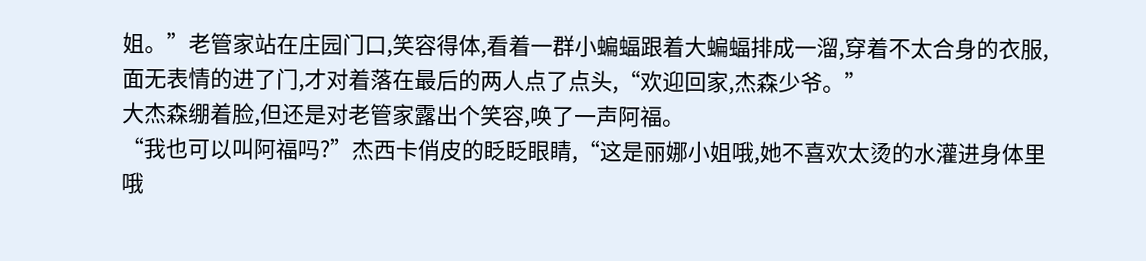姐。”老管家站在庄园门口,笑容得体,看着一群小蝙蝠跟着大蝙蝠排成一溜,穿着不太合身的衣服,面无表情的进了门,才对着落在最后的两人点了点头,“欢迎回家,杰森少爷。”
大杰森绷着脸,但还是对老管家露出个笑容,唤了一声阿福。
“我也可以叫阿福吗?”杰西卡俏皮的眨眨眼睛,“这是丽娜小姐哦,她不喜欢太烫的水灌进身体里哦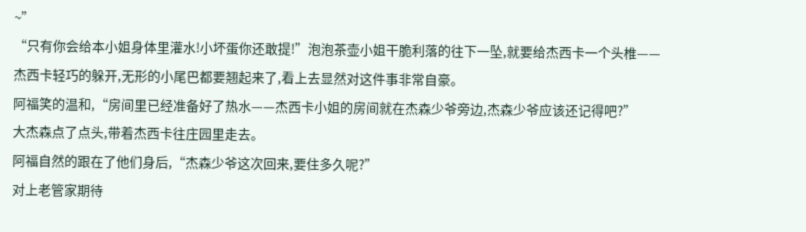~”
“只有你会给本小姐身体里灌水!小坏蛋你还敢提!”泡泡茶壶小姐干脆利落的往下一坠,就要给杰西卡一个头椎——
杰西卡轻巧的躲开,无形的小尾巴都要翘起来了,看上去显然对这件事非常自豪。
阿福笑的温和,“房间里已经准备好了热水——杰西卡小姐的房间就在杰森少爷旁边,杰森少爷应该还记得吧?”
大杰森点了点头,带着杰西卡往庄园里走去。
阿福自然的跟在了他们身后,“杰森少爷这次回来,要住多久呢?”
对上老管家期待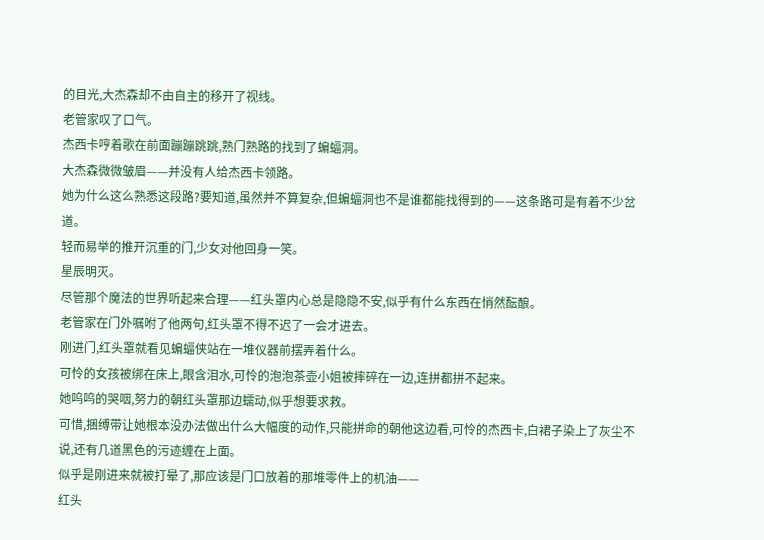的目光,大杰森却不由自主的移开了视线。
老管家叹了口气。
杰西卡哼着歌在前面蹦蹦跳跳,熟门熟路的找到了蝙蝠洞。
大杰森微微皱眉——并没有人给杰西卡领路。
她为什么这么熟悉这段路?要知道,虽然并不算复杂,但蝙蝠洞也不是谁都能找得到的——这条路可是有着不少岔道。
轻而易举的推开沉重的门,少女对他回身一笑。
星辰明灭。
尽管那个魔法的世界听起来合理——红头罩内心总是隐隐不安,似乎有什么东西在悄然酝酿。
老管家在门外嘱咐了他两句,红头罩不得不迟了一会才进去。
刚进门,红头罩就看见蝙蝠侠站在一堆仪器前摆弄着什么。
可怜的女孩被绑在床上,眼含泪水,可怜的泡泡茶壶小姐被摔碎在一边,连拼都拼不起来。
她呜呜的哭咽,努力的朝红头罩那边蠕动,似乎想要求救。
可惜,捆缚带让她根本没办法做出什么大幅度的动作,只能拼命的朝他这边看,可怜的杰西卡,白裙子染上了灰尘不说,还有几道黑色的污迹缠在上面。
似乎是刚进来就被打晕了,那应该是门口放着的那堆零件上的机油——
红头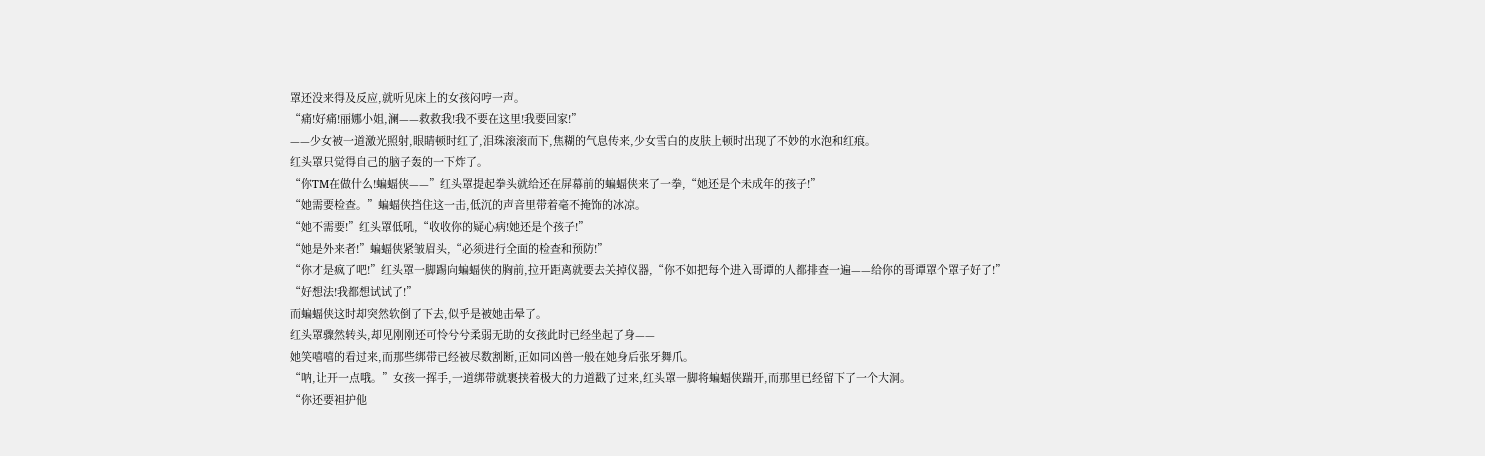罩还没来得及反应,就听见床上的女孩闷哼一声。
“痛!好痛!丽娜小姐,澜——救救我!我不要在这里!我要回家!”
——少女被一道激光照射,眼睛顿时红了,泪珠滚滚而下,焦糊的气息传来,少女雪白的皮肤上顿时出现了不妙的水泡和红痕。
红头罩只觉得自己的脑子轰的一下炸了。
“你TM在做什么!蝙蝠侠——”红头罩提起拳头就给还在屏幕前的蝙蝠侠来了一拳,“她还是个未成年的孩子!”
“她需要检查。”蝙蝠侠挡住这一击,低沉的声音里带着毫不掩饰的冰凉。
“她不需要!”红头罩低吼,“收收你的疑心病!她还是个孩子!”
“她是外来者!”蝙蝠侠紧皱眉头,“必须进行全面的检查和预防!”
“你才是疯了吧!”红头罩一脚踢向蝙蝠侠的胸前,拉开距离就要去关掉仪器,“你不如把每个进入哥谭的人都排查一遍——给你的哥谭罩个罩子好了!”
“好想法!我都想试试了!”
而蝙蝠侠这时却突然软倒了下去,似乎是被她击晕了。
红头罩骤然转头,却见刚刚还可怜兮兮柔弱无助的女孩此时已经坐起了身——
她笑嘻嘻的看过来,而那些绑带已经被尽数割断,正如同凶兽一般在她身后张牙舞爪。
“呐,让开一点哦。”女孩一挥手,一道绑带就裹挟着极大的力道戳了过来,红头罩一脚将蝙蝠侠踹开,而那里已经留下了一个大洞。
“你还要袒护他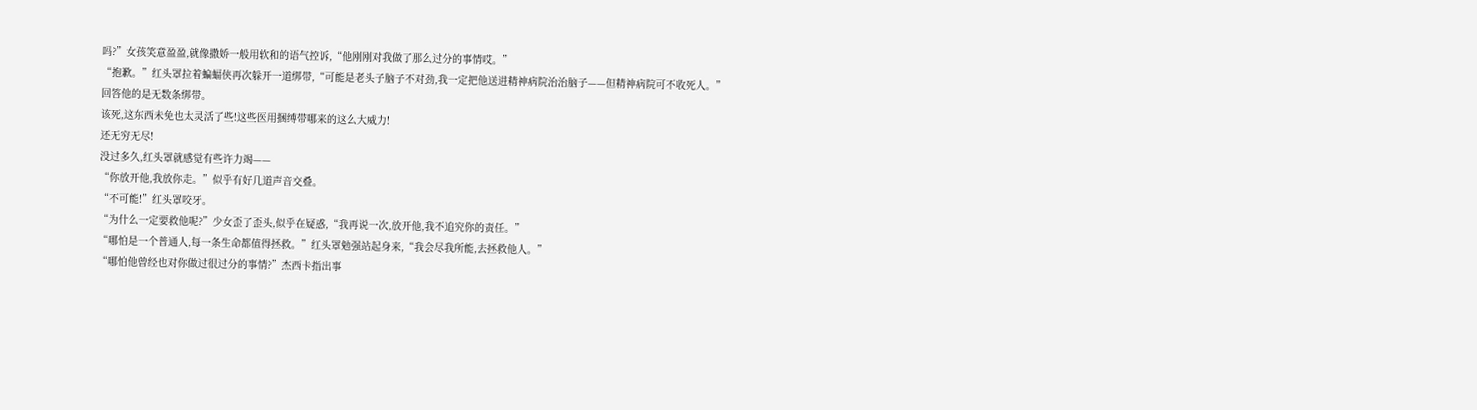吗?”女孩笑意盈盈,就像撒娇一般用软和的语气控诉,“他刚刚对我做了那么过分的事情哎。”
“抱歉。”红头罩拉着蝙蝠侠再次躲开一道绑带,“可能是老头子脑子不对劲,我一定把他送进精神病院治治脑子——但精神病院可不收死人。”
回答他的是无数条绑带。
该死,这东西未免也太灵活了些!这些医用捆缚带哪来的这么大威力!
还无穷无尽!
没过多久,红头罩就感觉有些许力竭——
“你放开他,我放你走。”似乎有好几道声音交叠。
“不可能!”红头罩咬牙。
“为什么一定要救他呢?”少女歪了歪头,似乎在疑惑,“我再说一次,放开他,我不追究你的责任。”
“哪怕是一个普通人,每一条生命都值得拯救。”红头罩勉强站起身来,“我会尽我所能,去拯救他人。”
“哪怕他曾经也对你做过很过分的事情?”杰西卡指出事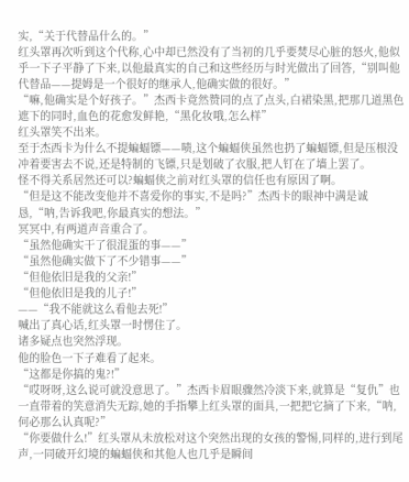实,“关于代替品什么的。”
红头罩再次听到这个代称,心中却已然没有了当初的几乎要焚尽心脏的怒火,他似乎一下子平静了下来,以他最真实的自己和这些经历与时光做出了回答,“别叫他代替品——提姆是一个很好的继承人,他确实做的很好。”
“嘛,他确实是个好孩子。”杰西卡竟然赞同的点了点头,白裙染黑,把那几道黑色遮下的同时,血色的花愈发鲜艳,“黑化妆哦,怎么样”
红头罩笑不出来。
至于杰西卡为什么不提蝙蝠镖——啧,这个蝙蝠侠虽然也扔了蝙蝠镖,但是压根没冲着要害去不说,还是特制的飞镖,只是划破了衣服,把人钉在了墙上罢了。
怪不得关系居然还可以?蝙蝠侠之前对红头罩的信任也有原因了啊。
“但是这不能改变他并不喜爱你的事实,不是吗?”杰西卡的眼神中满是诚恳,“呐,告诉我吧,你最真实的想法。”
冥冥中,有两道声音重合了。
“虽然他确实干了很混蛋的事——”
“虽然他确实做下了不少错事——”
“但他依旧是我的父亲!”
“但他依旧是我的儿子!”
——“我不能就这么看他去死!”
喊出了真心话,红头罩一时愣住了。
诸多疑点也突然浮现。
他的脸色一下子难看了起来。
“这都是你搞的鬼?!”
“哎呀呀,这么说可就没意思了。”杰西卡眉眼骤然冷淡下来,就算是“复仇”也一直带着的笑意消失无踪,她的手指攀上红头罩的面具,一把把它摘了下来,“呐,何必那么认真呢?”
“你要做什么!”红头罩从未放松对这个突然出现的女孩的警惕,同样的,进行到尾声,一同破开幻境的蝙蝠侠和其他人也几乎是瞬间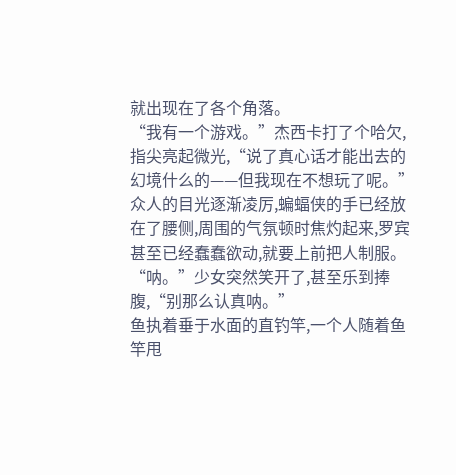就出现在了各个角落。
“我有一个游戏。”杰西卡打了个哈欠,指尖亮起微光,“说了真心话才能出去的幻境什么的——但我现在不想玩了呢。”
众人的目光逐渐凌厉,蝙蝠侠的手已经放在了腰侧,周围的气氛顿时焦灼起来,罗宾甚至已经蠢蠢欲动,就要上前把人制服。
“呐。”少女突然笑开了,甚至乐到捧腹,“别那么认真呐。”
鱼执着垂于水面的直钓竿,一个人随着鱼竿甩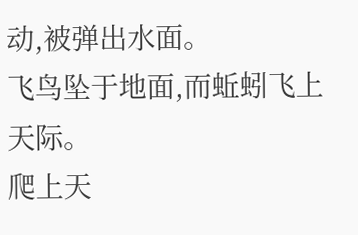动,被弹出水面。
飞鸟坠于地面,而蚯蚓飞上天际。
爬上天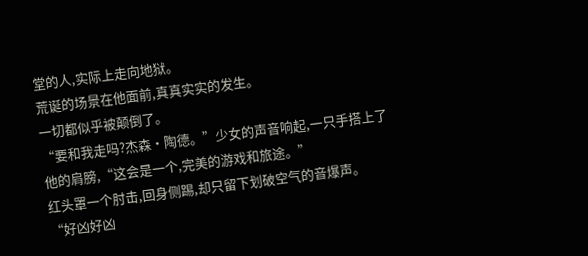堂的人,实际上走向地狱。
荒诞的场景在他面前,真真实实的发生。
一切都似乎被颠倒了。
“要和我走吗?杰森·陶德。”少女的声音响起,一只手搭上了他的肩膀,“这会是一个,完美的游戏和旅途。”
红头罩一个肘击,回身侧踢,却只留下划破空气的音爆声。
“好凶好凶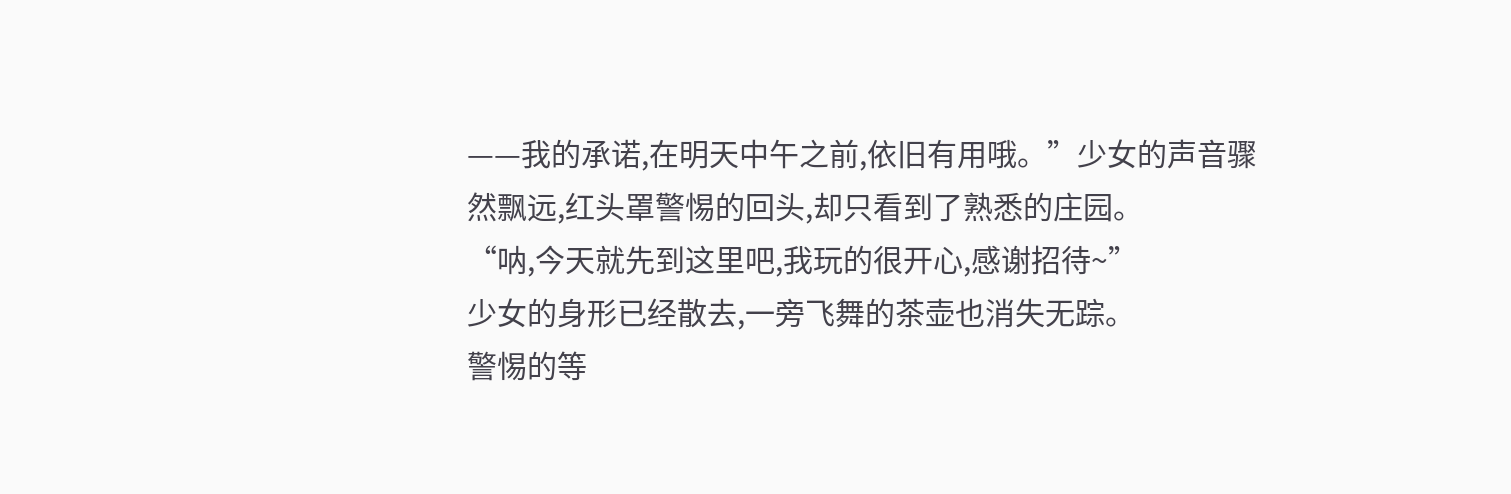——我的承诺,在明天中午之前,依旧有用哦。”少女的声音骤然飘远,红头罩警惕的回头,却只看到了熟悉的庄园。
“呐,今天就先到这里吧,我玩的很开心,感谢招待~”
少女的身形已经散去,一旁飞舞的茶壶也消失无踪。
警惕的等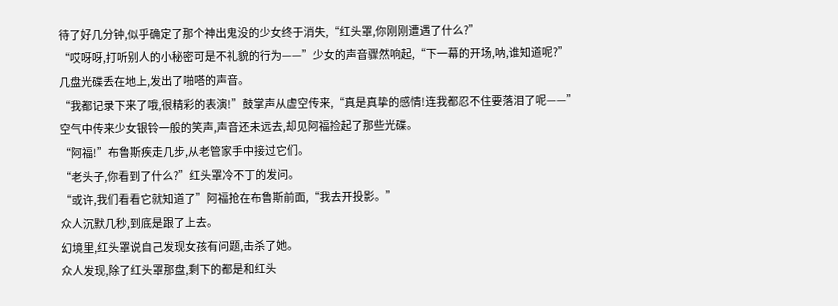待了好几分钟,似乎确定了那个神出鬼没的少女终于消失,“红头罩,你刚刚遭遇了什么?”
“哎呀呀,打听别人的小秘密可是不礼貌的行为——”少女的声音骤然响起,“下一幕的开场,呐,谁知道呢?”
几盘光碟丢在地上,发出了啪嗒的声音。
“我都记录下来了哦,很精彩的表演!”鼓掌声从虚空传来,“真是真挚的感情!连我都忍不住要落泪了呢——”
空气中传来少女银铃一般的笑声,声音还未远去,却见阿福捡起了那些光碟。
“阿福!”布鲁斯疾走几步,从老管家手中接过它们。
“老头子,你看到了什么?”红头罩冷不丁的发问。
“或许,我们看看它就知道了”阿福抢在布鲁斯前面,“我去开投影。”
众人沉默几秒,到底是跟了上去。
幻境里,红头罩说自己发现女孩有问题,击杀了她。
众人发现,除了红头罩那盘,剩下的都是和红头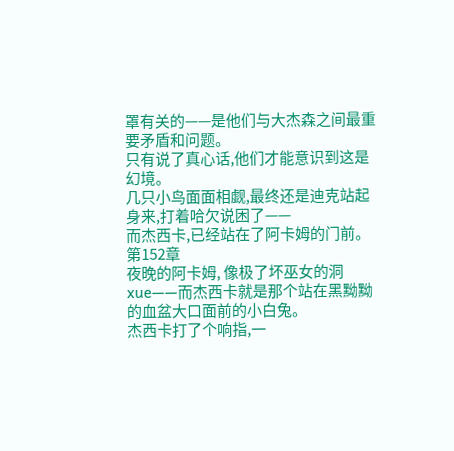罩有关的——是他们与大杰森之间最重要矛盾和问题。
只有说了真心话,他们才能意识到这是幻境。
几只小鸟面面相觑,最终还是迪克站起身来,打着哈欠说困了——
而杰西卡,已经站在了阿卡姆的门前。
第152章
夜晚的阿卡姆, 像极了坏巫女的洞xue——而杰西卡就是那个站在黑黝黝的血盆大口面前的小白兔。
杰西卡打了个响指,一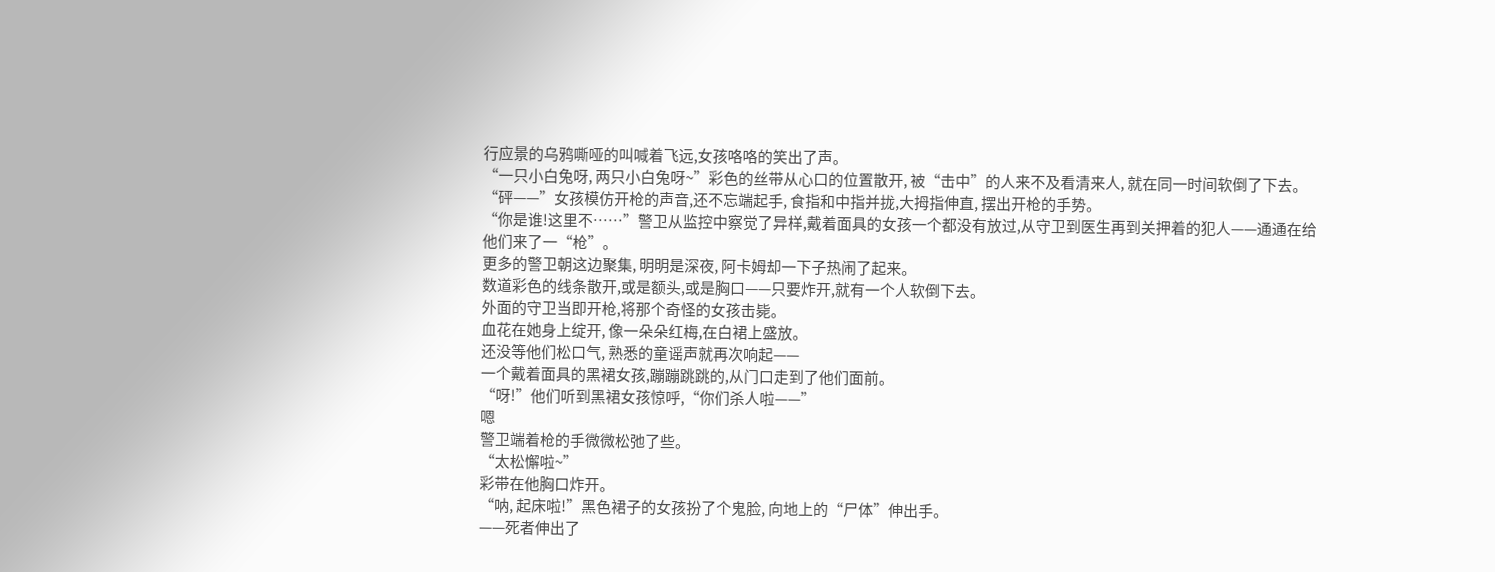行应景的乌鸦嘶哑的叫喊着飞远,女孩咯咯的笑出了声。
“一只小白兔呀, 两只小白兔呀~”彩色的丝带从心口的位置散开, 被“击中”的人来不及看清来人, 就在同一时间软倒了下去。
“砰——”女孩模仿开枪的声音,还不忘端起手, 食指和中指并拢,大拇指伸直, 摆出开枪的手势。
“你是谁!这里不……”警卫从监控中察觉了异样,戴着面具的女孩一个都没有放过,从守卫到医生再到关押着的犯人——通通在给他们来了一“枪”。
更多的警卫朝这边聚集, 明明是深夜, 阿卡姆却一下子热闹了起来。
数道彩色的线条散开,或是额头,或是胸口——只要炸开,就有一个人软倒下去。
外面的守卫当即开枪,将那个奇怪的女孩击毙。
血花在她身上绽开, 像一朵朵红梅,在白裙上盛放。
还没等他们松口气, 熟悉的童谣声就再次响起——
一个戴着面具的黑裙女孩,蹦蹦跳跳的,从门口走到了他们面前。
“呀!”他们听到黑裙女孩惊呼,“你们杀人啦——”
嗯
警卫端着枪的手微微松弛了些。
“太松懈啦~”
彩带在他胸口炸开。
“呐, 起床啦!”黑色裙子的女孩扮了个鬼脸, 向地上的“尸体”伸出手。
——死者伸出了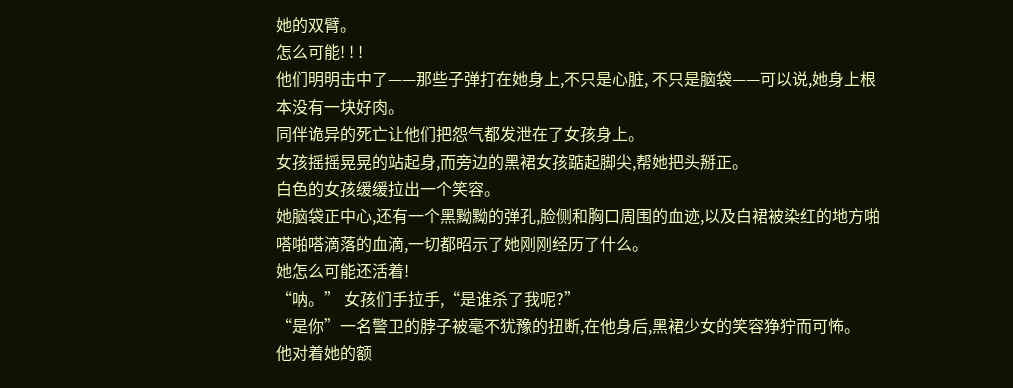她的双臂。
怎么可能! ! !
他们明明击中了——那些子弹打在她身上,不只是心脏, 不只是脑袋——可以说,她身上根本没有一块好肉。
同伴诡异的死亡让他们把怨气都发泄在了女孩身上。
女孩摇摇晃晃的站起身,而旁边的黑裙女孩踮起脚尖,帮她把头掰正。
白色的女孩缓缓拉出一个笑容。
她脑袋正中心,还有一个黑黝黝的弹孔,脸侧和胸口周围的血迹,以及白裙被染红的地方啪嗒啪嗒滴落的血滴,一切都昭示了她刚刚经历了什么。
她怎么可能还活着!
“呐。” 女孩们手拉手,“是谁杀了我呢?”
“是你”一名警卫的脖子被毫不犹豫的扭断,在他身后,黑裙少女的笑容狰狞而可怖。
他对着她的额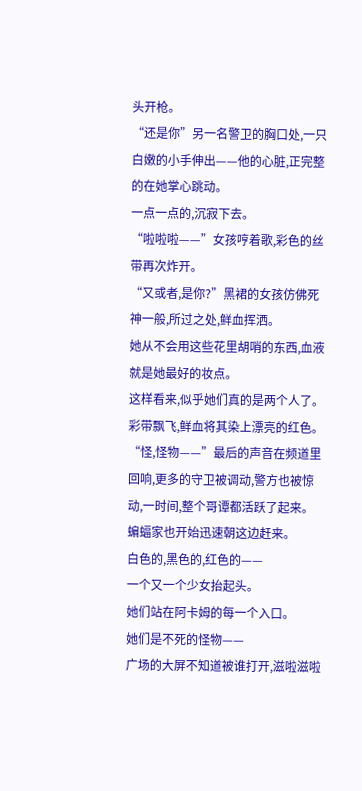头开枪。
“还是你”另一名警卫的胸口处,一只白嫩的小手伸出——他的心脏,正完整的在她掌心跳动。
一点一点的,沉寂下去。
“啦啦啦——”女孩哼着歌,彩色的丝带再次炸开。
“又或者,是你?”黑裙的女孩仿佛死神一般,所过之处,鲜血挥洒。
她从不会用这些花里胡哨的东西,血液就是她最好的妆点。
这样看来,似乎她们真的是两个人了。
彩带飘飞,鲜血将其染上漂亮的红色。
“怪,怪物——”最后的声音在频道里回响,更多的守卫被调动,警方也被惊动,一时间,整个哥谭都活跃了起来。
蝙蝠家也开始迅速朝这边赶来。
白色的,黑色的,红色的——
一个又一个少女抬起头。
她们站在阿卡姆的每一个入口。
她们是不死的怪物——
广场的大屏不知道被谁打开,滋啦滋啦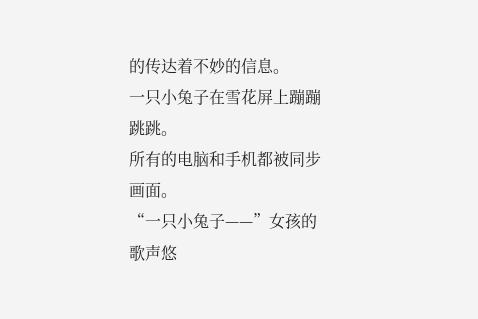的传达着不妙的信息。
一只小兔子在雪花屏上蹦蹦跳跳。
所有的电脑和手机都被同步画面。
“一只小兔子——”女孩的歌声悠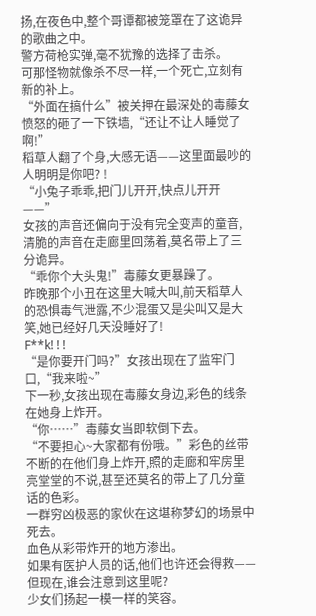扬,在夜色中,整个哥谭都被笼罩在了这诡异的歌曲之中。
警方荷枪实弹,毫不犹豫的选择了击杀。
可那怪物就像杀不尽一样,一个死亡,立刻有新的补上。
“外面在搞什么”被关押在最深处的毒藤女愤怒的砸了一下铁墙,“还让不让人睡觉了啊!”
稻草人翻了个身,大感无语——这里面最吵的人明明是你吧? !
“小兔子乖乖,把门儿开开,快点儿开开——”
女孩的声音还偏向于没有完全变声的童音,清脆的声音在走廊里回荡着,莫名带上了三分诡异。
“乖你个大头鬼!”毒藤女更暴躁了。
昨晚那个小丑在这里大喊大叫,前天稻草人的恐惧毒气泄露,不少混蛋又是尖叫又是大笑,她已经好几天没睡好了!
F**k! ! !
“是你要开门吗?”女孩出现在了监牢门口,“我来啦~”
下一秒,女孩出现在毒藤女身边,彩色的线条在她身上炸开。
“你……”毒藤女当即软倒下去。
“不要担心~大家都有份哦。”彩色的丝带不断的在他们身上炸开,照的走廊和牢房里亮堂堂的不说,甚至还莫名的带上了几分童话的色彩。
一群穷凶极恶的家伙在这堪称梦幻的场景中死去。
血色从彩带炸开的地方渗出。
如果有医护人员的话,他们也许还会得救——但现在,谁会注意到这里呢?
少女们扬起一模一样的笑容。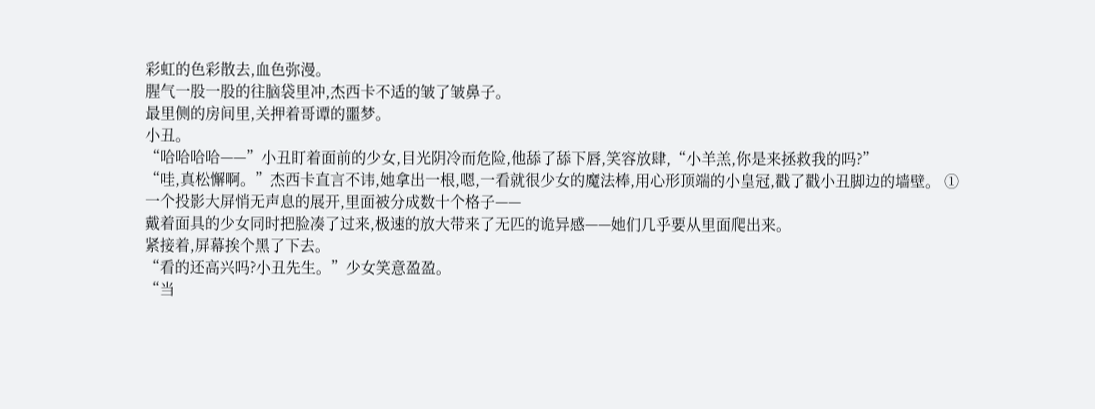彩虹的色彩散去,血色弥漫。
腥气一股一股的往脑袋里冲,杰西卡不适的皱了皱鼻子。
最里侧的房间里,关押着哥谭的噩梦。
小丑。
“哈哈哈哈——”小丑盯着面前的少女,目光阴冷而危险,他舔了舔下唇,笑容放肆,“小羊羔,你是来拯救我的吗?”
“哇,真松懈啊。”杰西卡直言不讳,她拿出一根,嗯,一看就很少女的魔法棒,用心形顶端的小皇冠,戳了戳小丑脚边的墙壁。 ①
一个投影大屏悄无声息的展开,里面被分成数十个格子——
戴着面具的少女同时把脸凑了过来,极速的放大带来了无匹的诡异感——她们几乎要从里面爬出来。
紧接着,屏幕挨个黑了下去。
“看的还高兴吗?小丑先生。”少女笑意盈盈。
“当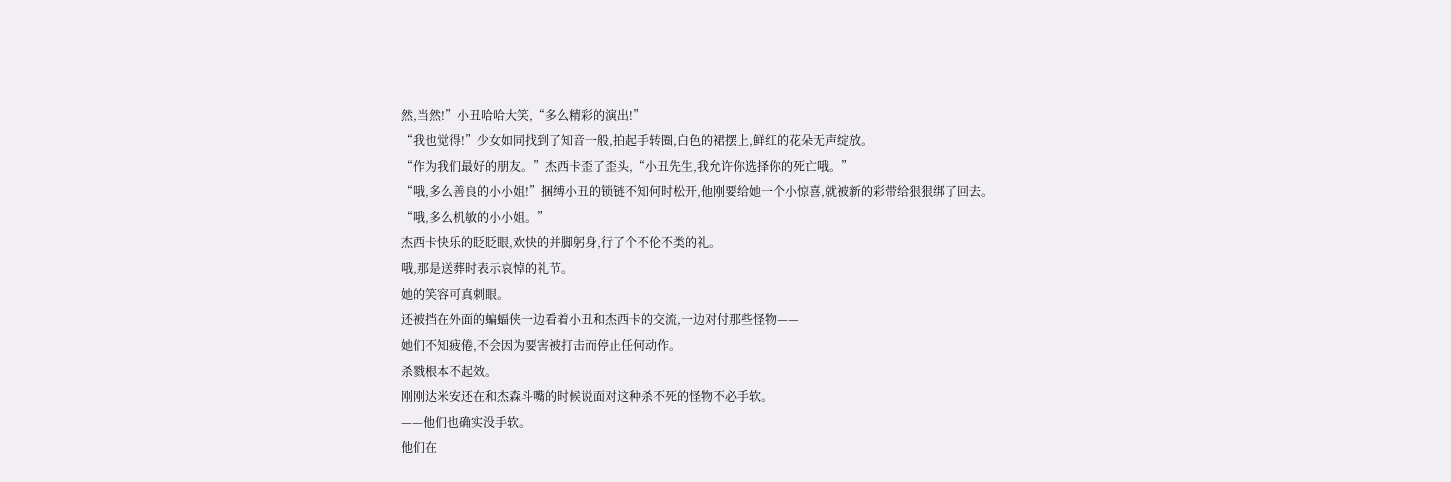然,当然!”小丑哈哈大笑,“多么精彩的演出!”
“我也觉得!”少女如同找到了知音一般,拍起手转圈,白色的裙摆上,鲜红的花朵无声绽放。
“作为我们最好的朋友。”杰西卡歪了歪头,“小丑先生,我允许你选择你的死亡哦。”
“哦,多么善良的小小姐!”捆缚小丑的锁链不知何时松开,他刚要给她一个小惊喜,就被新的彩带给狠狠绑了回去。
“哦,多么机敏的小小姐。”
杰西卡快乐的眨眨眼,欢快的并脚躬身,行了个不伦不类的礼。
哦,那是送葬时表示哀悼的礼节。
她的笑容可真刺眼。
还被挡在外面的蝙蝠侠一边看着小丑和杰西卡的交流,一边对付那些怪物——
她们不知疲倦,不会因为要害被打击而停止任何动作。
杀戮根本不起效。
刚刚达米安还在和杰森斗嘴的时候说面对这种杀不死的怪物不必手软。
——他们也确实没手软。
他们在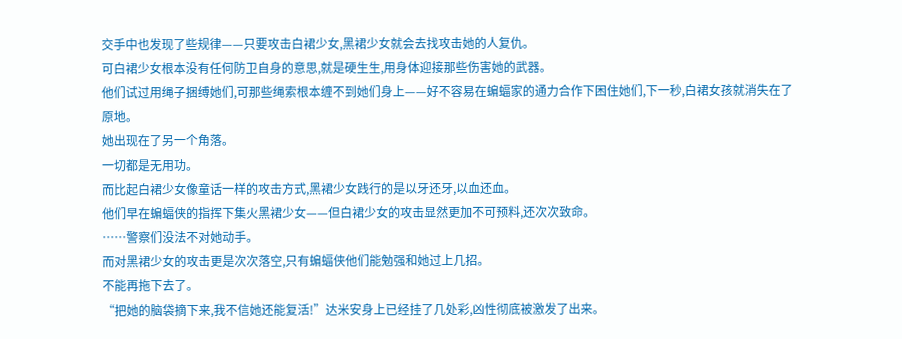交手中也发现了些规律——只要攻击白裙少女,黑裙少女就会去找攻击她的人复仇。
可白裙少女根本没有任何防卫自身的意思,就是硬生生,用身体迎接那些伤害她的武器。
他们试过用绳子捆缚她们,可那些绳索根本缠不到她们身上——好不容易在蝙蝠家的通力合作下困住她们,下一秒,白裙女孩就消失在了原地。
她出现在了另一个角落。
一切都是无用功。
而比起白裙少女像童话一样的攻击方式,黑裙少女践行的是以牙还牙,以血还血。
他们早在蝙蝠侠的指挥下集火黑裙少女——但白裙少女的攻击显然更加不可预料,还次次致命。
……警察们没法不对她动手。
而对黑裙少女的攻击更是次次落空,只有蝙蝠侠他们能勉强和她过上几招。
不能再拖下去了。
“把她的脑袋摘下来,我不信她还能复活!”达米安身上已经挂了几处彩,凶性彻底被激发了出来。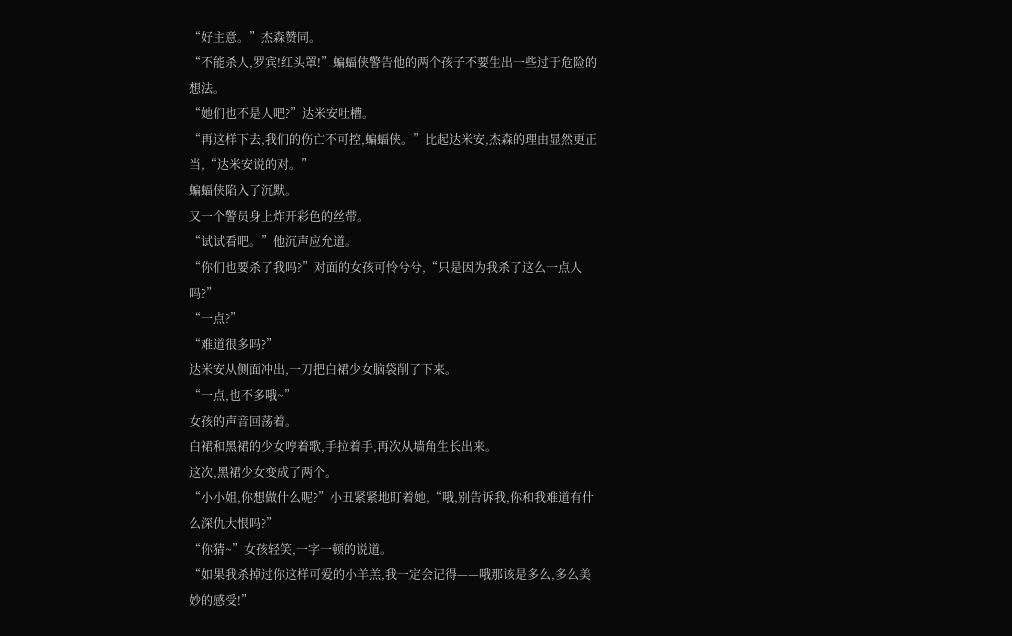“好主意。”杰森赞同。
“不能杀人,罗宾!红头罩!”蝙蝠侠警告他的两个孩子不要生出一些过于危险的想法。
“她们也不是人吧?”达米安吐槽。
“再这样下去,我们的伤亡不可控,蝙蝠侠。”比起达米安,杰森的理由显然更正当,“达米安说的对。”
蝙蝠侠陷入了沉默。
又一个警员身上炸开彩色的丝带。
“试试看吧。”他沉声应允道。
“你们也要杀了我吗?”对面的女孩可怜兮兮,“只是因为我杀了这么一点人吗?”
“一点?”
“难道很多吗?”
达米安从侧面冲出,一刀把白裙少女脑袋削了下来。
“一点,也不多哦~”
女孩的声音回荡着。
白裙和黑裙的少女哼着歌,手拉着手,再次从墙角生长出来。
这次,黑裙少女变成了两个。
“小小姐,你想做什么呢?”小丑紧紧地盯着她,“哦,别告诉我,你和我难道有什么深仇大恨吗?”
“你猜~”女孩轻笑,一字一顿的说道。
“如果我杀掉过你这样可爱的小羊羔,我一定会记得——哦那该是多么,多么美妙的感受!”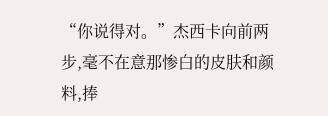“你说得对。”杰西卡向前两步,毫不在意那惨白的皮肤和颜料,捧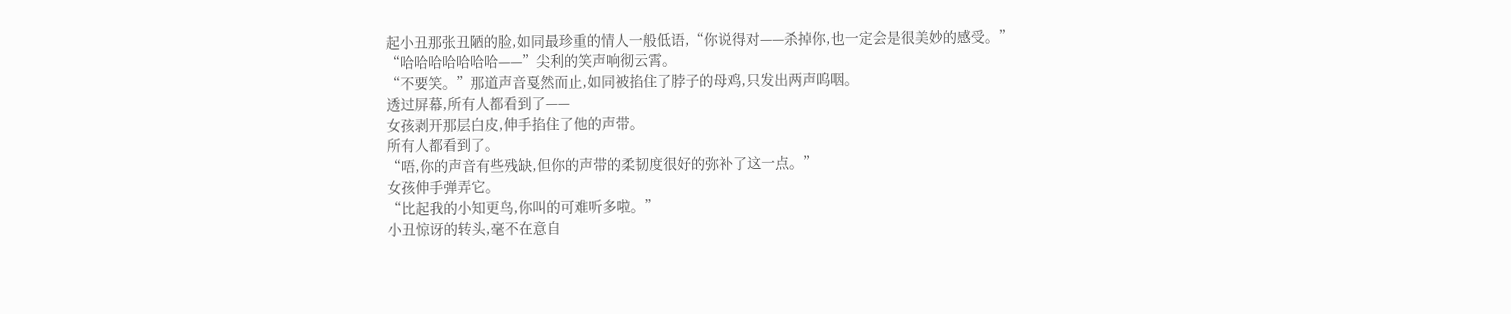起小丑那张丑陋的脸,如同最珍重的情人一般低语,“你说得对——杀掉你,也一定会是很美妙的感受。”
“哈哈哈哈哈哈哈——”尖利的笑声响彻云霄。
“不要笑。”那道声音戛然而止,如同被掐住了脖子的母鸡,只发出两声呜咽。
透过屏幕,所有人都看到了——
女孩剥开那层白皮,伸手掐住了他的声带。
所有人都看到了。
“唔,你的声音有些残缺,但你的声带的柔韧度很好的弥补了这一点。”
女孩伸手弹弄它。
“比起我的小知更鸟,你叫的可难听多啦。”
小丑惊讶的转头,毫不在意自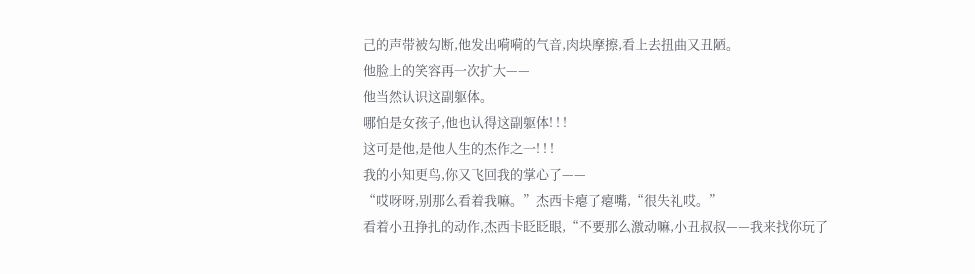己的声带被勾断,他发出嗬嗬的气音,肉块摩擦,看上去扭曲又丑陋。
他脸上的笑容再一次扩大——
他当然认识这副躯体。
哪怕是女孩子,他也认得这副躯体! ! !
这可是他,是他人生的杰作之一! ! !
我的小知更鸟,你又飞回我的掌心了——
“哎呀呀,别那么看着我嘛。”杰西卡瘪了瘪嘴,“很失礼哎。”
看着小丑挣扎的动作,杰西卡眨眨眼,“不要那么激动嘛,小丑叔叔——我来找你玩了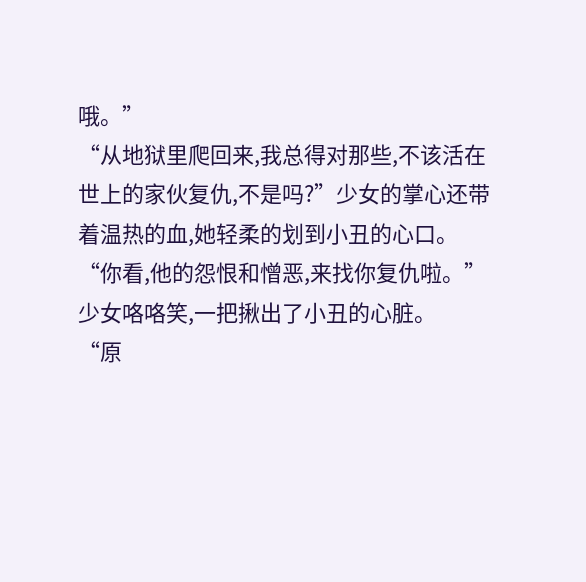哦。”
“从地狱里爬回来,我总得对那些,不该活在世上的家伙复仇,不是吗?”少女的掌心还带着温热的血,她轻柔的划到小丑的心口。
“你看,他的怨恨和憎恶,来找你复仇啦。”少女咯咯笑,一把揪出了小丑的心脏。
“原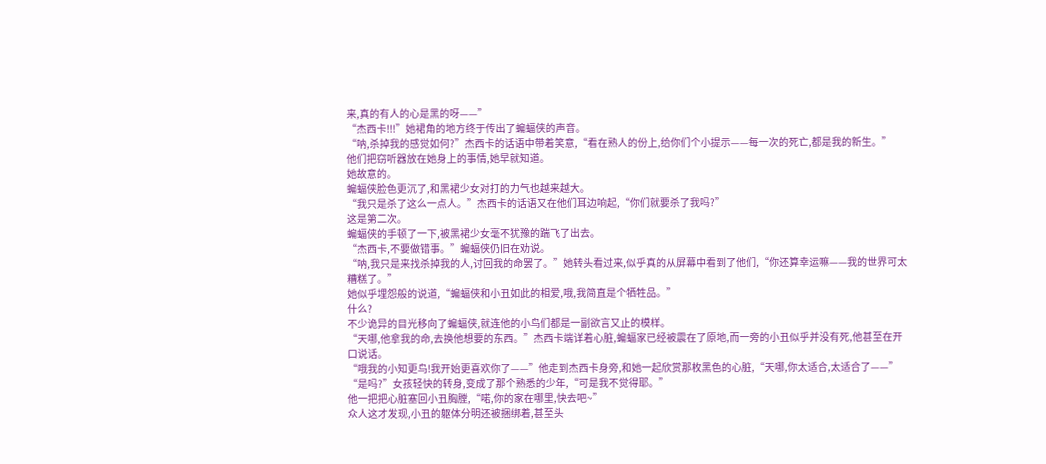来,真的有人的心是黑的呀——”
“杰西卡!!!”她裙角的地方终于传出了蝙蝠侠的声音。
“呐,杀掉我的感觉如何?”杰西卡的话语中带着笑意,“看在熟人的份上,给你们个小提示——每一次的死亡,都是我的新生。”
他们把窃听器放在她身上的事情,她早就知道。
她故意的。
蝙蝠侠脸色更沉了,和黑裙少女对打的力气也越来越大。
“我只是杀了这么一点人。”杰西卡的话语又在他们耳边响起,“你们就要杀了我吗?”
这是第二次。
蝙蝠侠的手顿了一下,被黑裙少女毫不犹豫的踹飞了出去。
“杰西卡,不要做错事。”蝙蝠侠仍旧在劝说。
“呐,我只是来找杀掉我的人,讨回我的命罢了。”她转头看过来,似乎真的从屏幕中看到了他们,“你还算幸运嘛——我的世界可太糟糕了。”
她似乎埋怨般的说道,“蝙蝠侠和小丑如此的相爱,哦,我简直是个牺牲品。”
什么?
不少诡异的目光移向了蝙蝠侠,就连他的小鸟们都是一副欲言又止的模样。
“天哪,他拿我的命,去换他想要的东西。”杰西卡端详着心脏,蝙蝠家已经被震在了原地,而一旁的小丑似乎并没有死,他甚至在开口说话。
“哦我的小知更鸟!我开始更喜欢你了——”他走到杰西卡身旁,和她一起欣赏那枚黑色的心脏,“天哪,你太适合,太适合了——”
“是吗?”女孩轻快的转身,变成了那个熟悉的少年,“可是我不觉得耶。”
他一把把心脏塞回小丑胸膛,“喏,你的家在哪里,快去吧~”
众人这才发现,小丑的躯体分明还被捆绑着,甚至头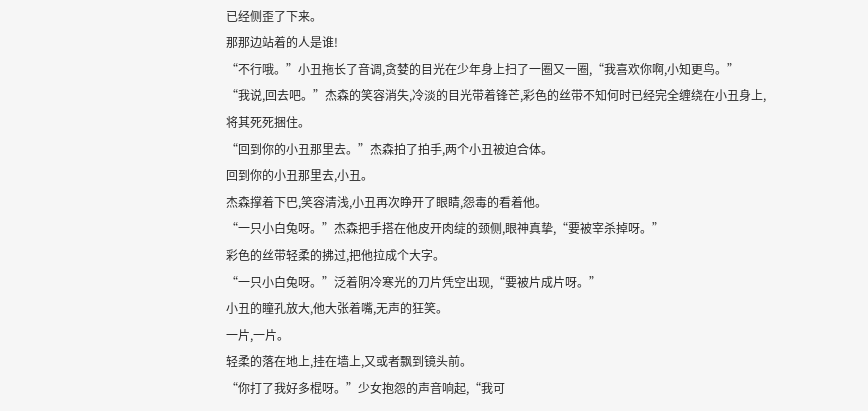已经侧歪了下来。
那那边站着的人是谁!
“不行哦。”小丑拖长了音调,贪婪的目光在少年身上扫了一圈又一圈,“我喜欢你啊,小知更鸟。”
“我说,回去吧。”杰森的笑容消失,冷淡的目光带着锋芒,彩色的丝带不知何时已经完全缠绕在小丑身上,将其死死捆住。
“回到你的小丑那里去。”杰森拍了拍手,两个小丑被迫合体。
回到你的小丑那里去,小丑。
杰森撑着下巴,笑容清浅,小丑再次睁开了眼睛,怨毒的看着他。
“一只小白兔呀。”杰森把手搭在他皮开肉绽的颈侧,眼神真挚,“要被宰杀掉呀。”
彩色的丝带轻柔的拂过,把他拉成个大字。
“一只小白兔呀。”泛着阴冷寒光的刀片凭空出现,“要被片成片呀。”
小丑的瞳孔放大,他大张着嘴,无声的狂笑。
一片,一片。
轻柔的落在地上,挂在墙上,又或者飘到镜头前。
“你打了我好多棍呀。”少女抱怨的声音响起,“我可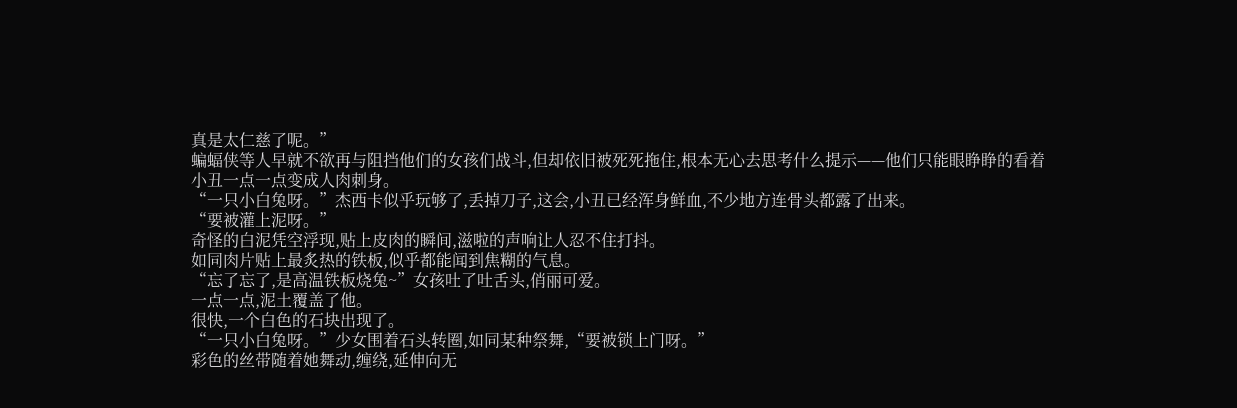真是太仁慈了呢。”
蝙蝠侠等人早就不欲再与阻挡他们的女孩们战斗,但却依旧被死死拖住,根本无心去思考什么提示——他们只能眼睁睁的看着小丑一点一点变成人肉刺身。
“一只小白兔呀。”杰西卡似乎玩够了,丢掉刀子,这会,小丑已经浑身鲜血,不少地方连骨头都露了出来。
“要被灌上泥呀。”
奇怪的白泥凭空浮现,贴上皮肉的瞬间,滋啦的声响让人忍不住打抖。
如同肉片贴上最炙热的铁板,似乎都能闻到焦糊的气息。
“忘了忘了,是高温铁板烧兔~”女孩吐了吐舌头,俏丽可爱。
一点一点,泥土覆盖了他。
很快,一个白色的石块出现了。
“一只小白兔呀。”少女围着石头转圈,如同某种祭舞,“要被锁上门呀。”
彩色的丝带随着她舞动,缠绕,延伸向无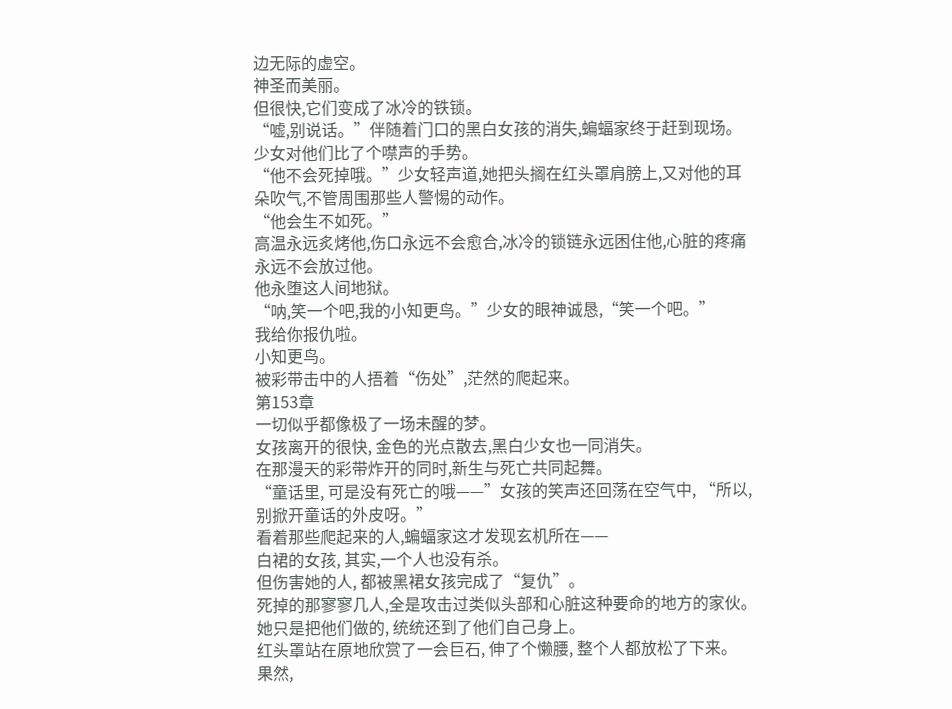边无际的虚空。
神圣而美丽。
但很快,它们变成了冰冷的铁锁。
“嘘,别说话。”伴随着门口的黑白女孩的消失,蝙蝠家终于赶到现场。
少女对他们比了个噤声的手势。
“他不会死掉哦。”少女轻声道,她把头搁在红头罩肩膀上,又对他的耳朵吹气,不管周围那些人警惕的动作。
“他会生不如死。”
高温永远炙烤他,伤口永远不会愈合,冰冷的锁链永远困住他,心脏的疼痛永远不会放过他。
他永堕这人间地狱。
“呐,笑一个吧,我的小知更鸟。”少女的眼神诚恳,“笑一个吧。”
我给你报仇啦。
小知更鸟。
被彩带击中的人捂着“伤处”,茫然的爬起来。
第153章
一切似乎都像极了一场未醒的梦。
女孩离开的很快, 金色的光点散去,黑白少女也一同消失。
在那漫天的彩带炸开的同时,新生与死亡共同起舞。
“童话里, 可是没有死亡的哦——”女孩的笑声还回荡在空气中, “所以, 别掀开童话的外皮呀。”
看着那些爬起来的人,蝙蝠家这才发现玄机所在——
白裙的女孩, 其实,一个人也没有杀。
但伤害她的人, 都被黑裙女孩完成了“复仇”。
死掉的那寥寥几人,全是攻击过类似头部和心脏这种要命的地方的家伙。
她只是把他们做的, 统统还到了他们自己身上。
红头罩站在原地欣赏了一会巨石, 伸了个懒腰, 整个人都放松了下来。
果然,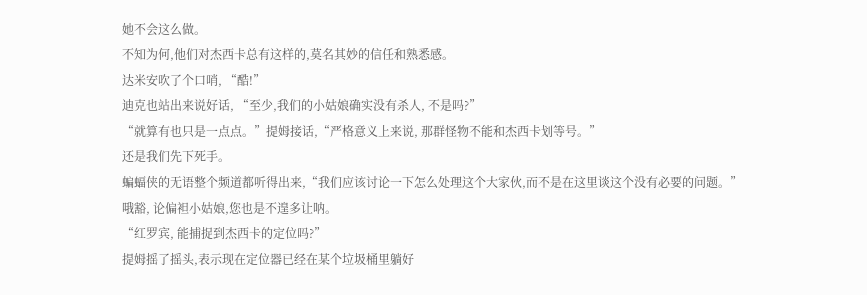她不会这么做。
不知为何,他们对杰西卡总有这样的,莫名其妙的信任和熟悉感。
达米安吹了个口哨, “酷!”
迪克也站出来说好话, “至少,我们的小姑娘确实没有杀人, 不是吗?”
“就算有也只是一点点。”提姆接话,“严格意义上来说, 那群怪物不能和杰西卡划等号。”
还是我们先下死手。
蝙蝠侠的无语整个频道都听得出来,“我们应该讨论一下怎么处理这个大家伙,而不是在这里谈这个没有必要的问题。”
哦豁, 论偏袒小姑娘,您也是不遑多让呐。
“红罗宾, 能捕捉到杰西卡的定位吗?”
提姆摇了摇头,表示现在定位器已经在某个垃圾桶里躺好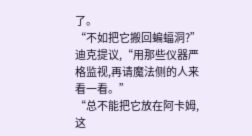了。
“不如把它搬回蝙蝠洞?”迪克提议,“用那些仪器严格监视,再请魔法侧的人来看一看。”
“总不能把它放在阿卡姆,这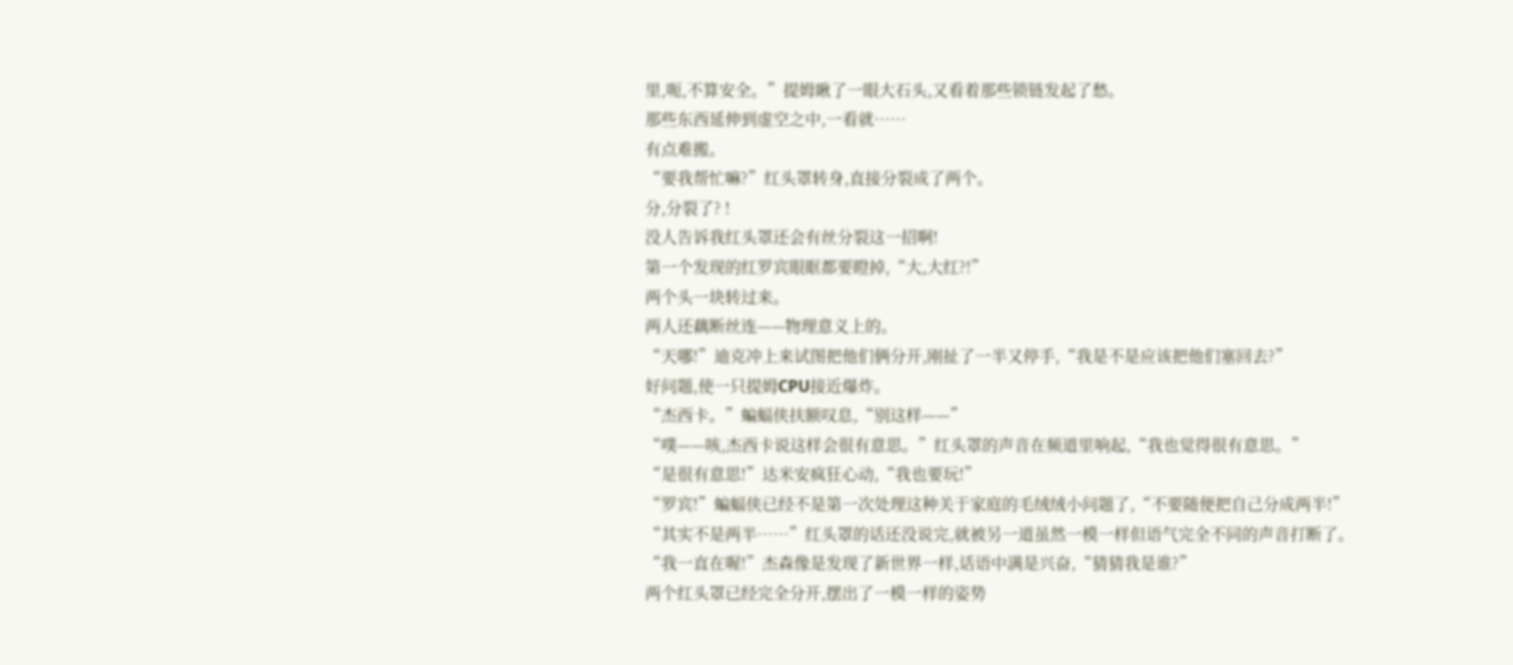里,呃,不算安全。”提姆瞅了一眼大石头,又看着那些锁链发起了愁。
那些东西延伸到虚空之中,一看就……
有点难搬。
“要我帮忙嘛?”红头罩转身,直接分裂成了两个。
分,分裂了? !
没人告诉我红头罩还会有丝分裂这一招啊!
第一个发现的红罗宾眼眶都要瞪掉,“大,大红?!”
两个头一块转过来。
两人还藕断丝连——物理意义上的。
“天哪!”迪克冲上来试图把他们俩分开,刚扯了一半又停手,“我是不是应该把他们塞回去?”
好问题,使一只提姆CPU接近爆炸。
“杰西卡。”蝙蝠侠扶额叹息,“别这样——”
“噗——咳,杰西卡说这样会很有意思。”红头罩的声音在频道里响起,“我也觉得很有意思。”
“是很有意思!”达米安疯狂心动,“我也要玩!”
“罗宾!”蝙蝠侠已经不是第一次处理这种关于家庭的毛绒绒小问题了,“不要随便把自己分成两半!”
“其实不是两半……”红头罩的话还没说完,就被另一道虽然一模一样但语气完全不同的声音打断了。
“我一直在喔!”杰森像是发现了新世界一样,话语中满是兴奋,“猜猜我是谁?”
两个红头罩已经完全分开,摆出了一模一样的姿势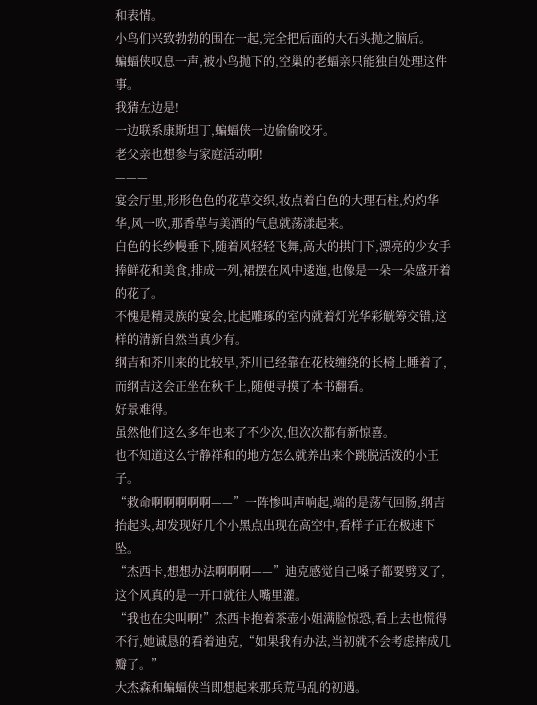和表情。
小鸟们兴致勃勃的围在一起,完全把后面的大石头抛之脑后。
蝙蝠侠叹息一声,被小鸟抛下的,空巢的老蝠亲只能独自处理这件事。
我猜左边是!
一边联系康斯坦丁,蝙蝠侠一边偷偷咬牙。
老父亲也想参与家庭活动啊!
———
宴会厅里,形形色色的花草交织,妆点着白色的大理石柱,灼灼华华,风一吹,那香草与美酒的气息就荡漾起来。
白色的长纱幔垂下,随着风轻轻飞舞,高大的拱门下,漂亮的少女手捧鲜花和美食,排成一列,裙摆在风中逶迤,也像是一朵一朵盛开着的花了。
不愧是精灵族的宴会,比起雕琢的室内就着灯光华彩觥筹交错,这样的清新自然当真少有。
纲吉和芥川来的比较早,芥川已经靠在花枝缠绕的长椅上睡着了,而纲吉这会正坐在秋千上,随便寻摸了本书翻看。
好景难得。
虽然他们这么多年也来了不少次,但次次都有新惊喜。
也不知道这么宁静祥和的地方怎么就养出来个跳脱活泼的小王子。
“救命啊啊啊啊啊——”一阵惨叫声响起,端的是荡气回肠,纲吉抬起头,却发现好几个小黑点出现在高空中,看样子正在极速下坠。
“杰西卡,想想办法啊啊啊——”迪克感觉自己嗓子都要劈叉了,这个风真的是一开口就往人嘴里灌。
“我也在尖叫啊!”杰西卡抱着茶壶小姐满脸惊恐,看上去也慌得不行,她诚恳的看着迪克,“如果我有办法,当初就不会考虑摔成几瓣了。”
大杰森和蝙蝠侠当即想起来那兵荒马乱的初遇。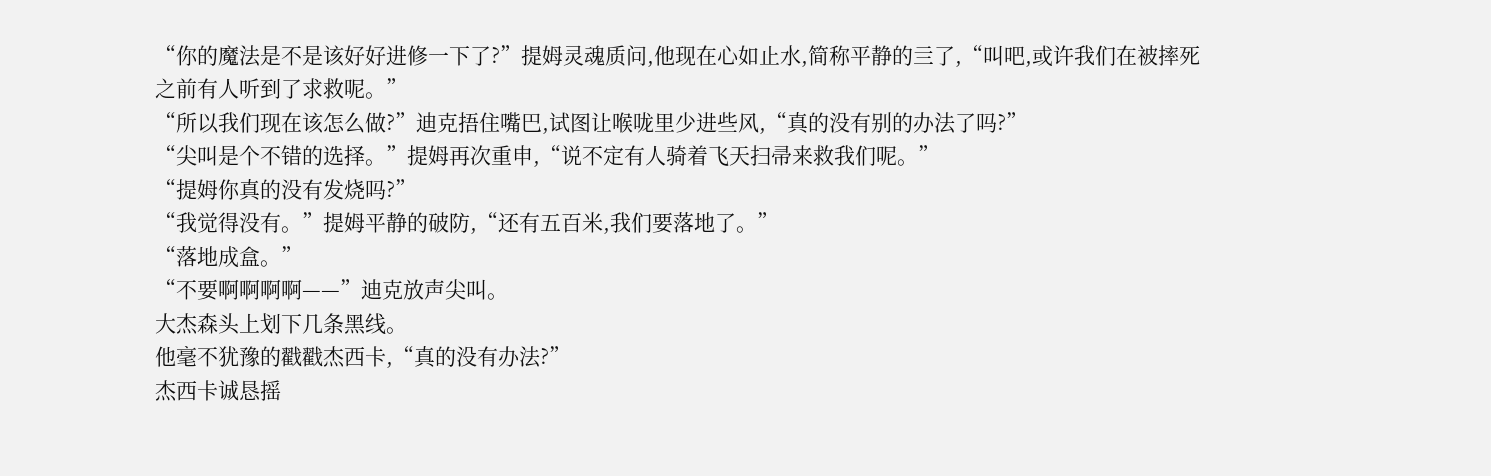“你的魔法是不是该好好进修一下了?”提姆灵魂质问,他现在心如止水,简称平静的亖了,“叫吧,或许我们在被摔死之前有人听到了求救呢。”
“所以我们现在该怎么做?”迪克捂住嘴巴,试图让喉咙里少进些风,“真的没有别的办法了吗?”
“尖叫是个不错的选择。”提姆再次重申,“说不定有人骑着飞天扫帚来救我们呢。”
“提姆你真的没有发烧吗?”
“我觉得没有。”提姆平静的破防,“还有五百米,我们要落地了。”
“落地成盒。”
“不要啊啊啊啊——”迪克放声尖叫。
大杰森头上划下几条黑线。
他毫不犹豫的戳戳杰西卡,“真的没有办法?”
杰西卡诚恳摇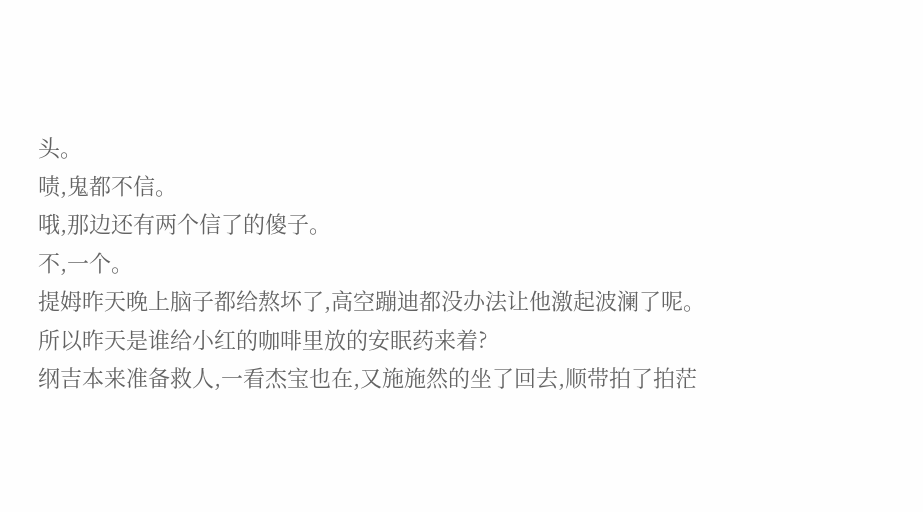头。
啧,鬼都不信。
哦,那边还有两个信了的傻子。
不,一个。
提姆昨天晚上脑子都给熬坏了,高空蹦迪都没办法让他激起波澜了呢。
所以昨天是谁给小红的咖啡里放的安眠药来着?
纲吉本来准备救人,一看杰宝也在,又施施然的坐了回去,顺带拍了拍茫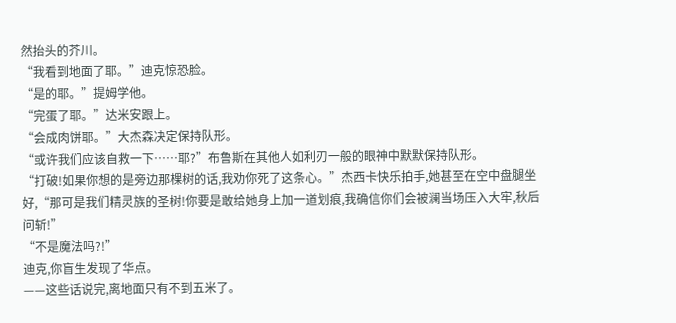然抬头的芥川。
“我看到地面了耶。”迪克惊恐脸。
“是的耶。”提姆学他。
“完蛋了耶。”达米安跟上。
“会成肉饼耶。”大杰森决定保持队形。
“或许我们应该自救一下……耶?”布鲁斯在其他人如利刃一般的眼神中默默保持队形。
“打破!如果你想的是旁边那棵树的话,我劝你死了这条心。”杰西卡快乐拍手,她甚至在空中盘腿坐好,“那可是我们精灵族的圣树!你要是敢给她身上加一道划痕,我确信你们会被澜当场压入大牢,秋后问斩!”
“不是魔法吗?!”
迪克,你盲生发现了华点。
——这些话说完,离地面只有不到五米了。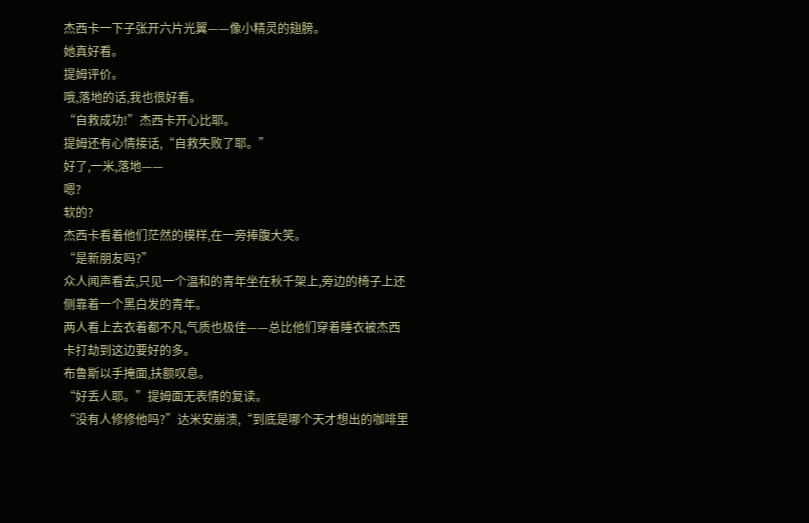杰西卡一下子张开六片光翼——像小精灵的翅膀。
她真好看。
提姆评价。
哦,落地的话,我也很好看。
“自救成功!”杰西卡开心比耶。
提姆还有心情接话,“自救失败了耶。”
好了,一米,落地——
嗯?
软的?
杰西卡看着他们茫然的模样,在一旁捧腹大笑。
“是新朋友吗?”
众人闻声看去,只见一个温和的青年坐在秋千架上,旁边的椅子上还侧靠着一个黑白发的青年。
两人看上去衣着都不凡,气质也极佳——总比他们穿着睡衣被杰西卡打劫到这边要好的多。
布鲁斯以手掩面,扶额叹息。
“好丢人耶。”提姆面无表情的复读。
“没有人修修他吗?”达米安崩溃,“到底是哪个天才想出的咖啡里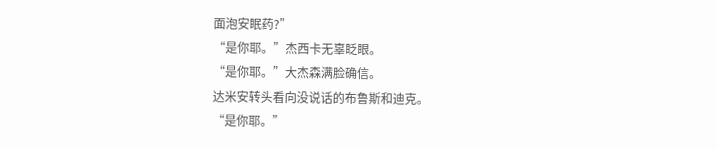面泡安眠药?”
“是你耶。”杰西卡无辜眨眼。
“是你耶。”大杰森满脸确信。
达米安转头看向没说话的布鲁斯和迪克。
“是你耶。”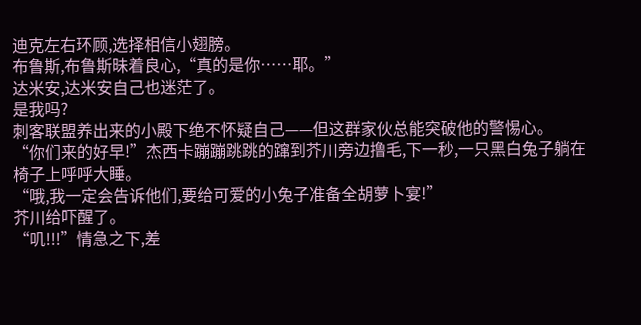迪克左右环顾,选择相信小翅膀。
布鲁斯,布鲁斯昧着良心,“真的是你……耶。”
达米安,达米安自己也迷茫了。
是我吗?
刺客联盟养出来的小殿下绝不怀疑自己——但这群家伙总能突破他的警惕心。
“你们来的好早!”杰西卡蹦蹦跳跳的蹿到芥川旁边撸毛,下一秒,一只黑白兔子躺在椅子上呼呼大睡。
“哦,我一定会告诉他们,要给可爱的小兔子准备全胡萝卜宴!”
芥川给吓醒了。
“叽!!!”情急之下,差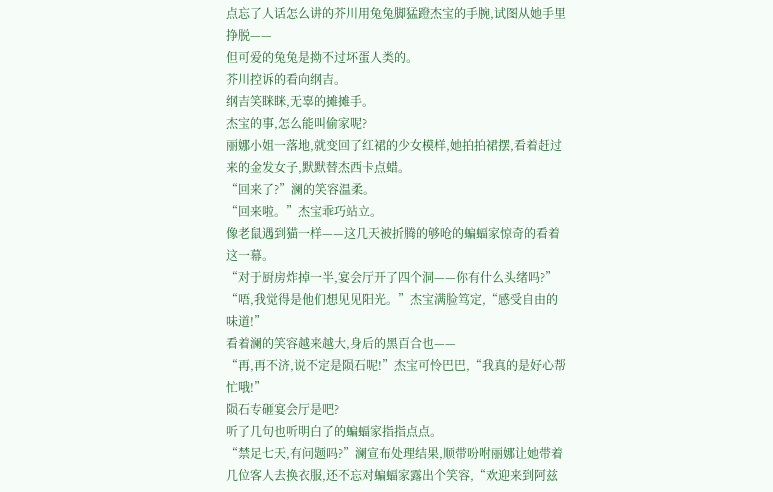点忘了人话怎么讲的芥川用兔兔脚猛蹬杰宝的手腕,试图从她手里挣脱——
但可爱的兔兔是拗不过坏蛋人类的。
芥川控诉的看向纲吉。
纲吉笑眯眯,无辜的摊摊手。
杰宝的事,怎么能叫偷家呢?
丽娜小姐一落地,就变回了红裙的少女模样,她拍拍裙摆,看着赶过来的金发女子,默默替杰西卡点蜡。
“回来了?”澜的笑容温柔。
“回来啦。”杰宝乖巧站立。
像老鼠遇到猫一样——这几天被折腾的够呛的蝙蝠家惊奇的看着这一幕。
“对于厨房炸掉一半,宴会厅开了四个洞——你有什么头绪吗?”
“唔,我觉得是他们想见见阳光。”杰宝满脸笃定,“感受自由的味道!”
看着澜的笑容越来越大,身后的黑百合也——
“再,再不济,说不定是陨石呢!”杰宝可怜巴巴,“我真的是好心帮忙哦!”
陨石专砸宴会厅是吧?
听了几句也听明白了的蝙蝠家指指点点。
“禁足七天,有问题吗?”澜宣布处理结果,顺带吩咐丽娜让她带着几位客人去换衣服,还不忘对蝙蝠家露出个笑容,“欢迎来到阿兹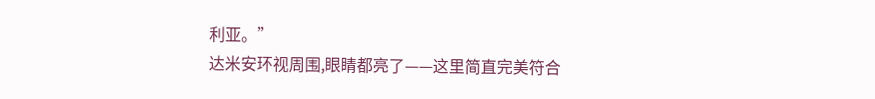利亚。”
达米安环视周围,眼睛都亮了——这里简直完美符合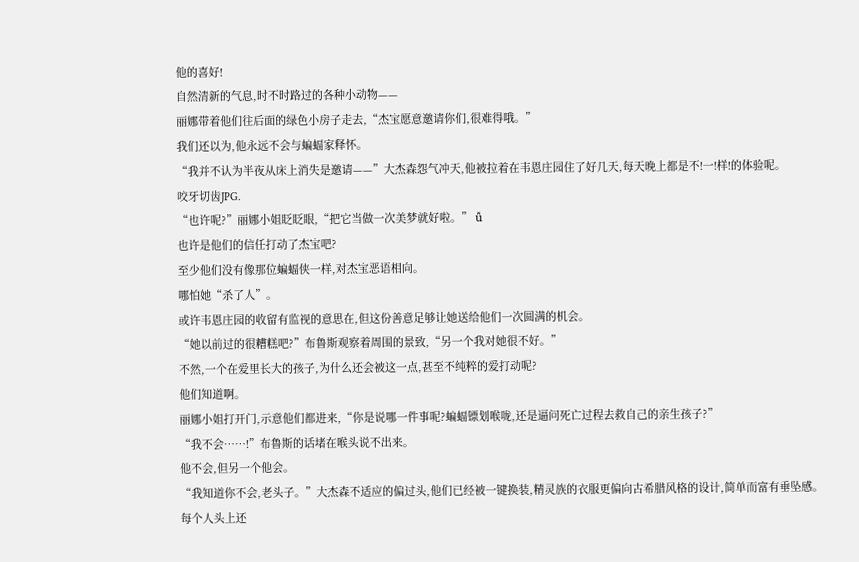他的喜好!
自然清新的气息,时不时路过的各种小动物——
丽娜带着他们往后面的绿色小房子走去,“杰宝愿意邀请你们,很难得哦。”
我们还以为,他永远不会与蝙蝠家释怀。
“我并不认为半夜从床上消失是邀请——”大杰森怨气冲天,他被拉着在韦恩庄园住了好几天,每天晚上都是不!一!样!的体验呢。
咬牙切齿JPG.
“也许呢?”丽娜小姐眨眨眼,“把它当做一次美梦就好啦。” ǚ
也许是他们的信任打动了杰宝吧?
至少他们没有像那位蝙蝠侠一样,对杰宝恶语相向。
哪怕她“杀了人”。
或许韦恩庄园的收留有监视的意思在,但这份善意足够让她送给他们一次圆满的机会。
“她以前过的很糟糕吧?”布鲁斯观察着周围的景致,“另一个我对她很不好。”
不然,一个在爱里长大的孩子,为什么还会被这一点,甚至不纯粹的爱打动呢?
他们知道啊。
丽娜小姐打开门,示意他们都进来,“你是说哪一件事呢?蝙蝠镖划喉咙,还是逼问死亡过程去救自己的亲生孩子?”
“我不会……!”布鲁斯的话堵在喉头说不出来。
他不会,但另一个他会。
“我知道你不会,老头子。”大杰森不适应的偏过头,他们已经被一键换装,精灵族的衣服更偏向古希腊风格的设计,简单而富有垂坠感。
每个人头上还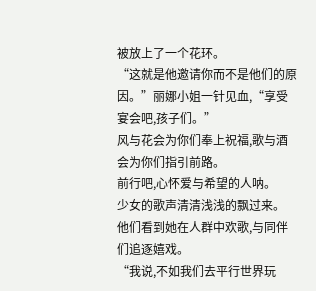被放上了一个花环。
“这就是他邀请你而不是他们的原因。”丽娜小姐一针见血,“享受宴会吧,孩子们。”
风与花会为你们奉上祝福,歌与酒会为你们指引前路。
前行吧,心怀爱与希望的人呐。
少女的歌声清清浅浅的飘过来。
他们看到她在人群中欢歌,与同伴们追逐嬉戏。
“我说,不如我们去平行世界玩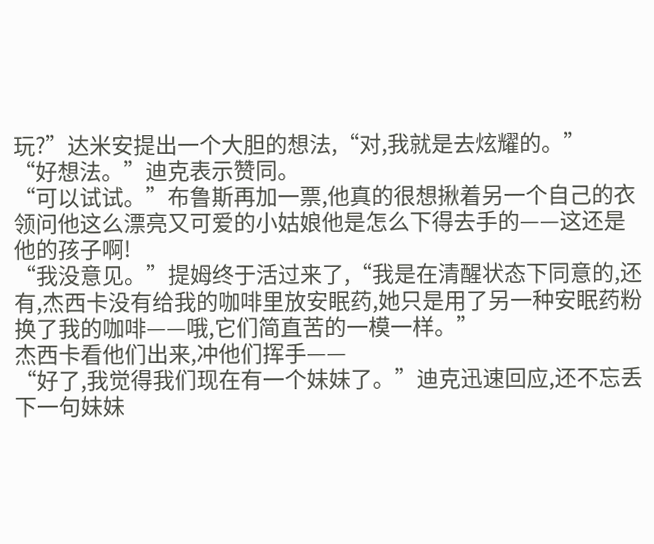玩?”达米安提出一个大胆的想法,“对,我就是去炫耀的。”
“好想法。”迪克表示赞同。
“可以试试。”布鲁斯再加一票,他真的很想揪着另一个自己的衣领问他这么漂亮又可爱的小姑娘他是怎么下得去手的——这还是他的孩子啊!
“我没意见。”提姆终于活过来了,“我是在清醒状态下同意的,还有,杰西卡没有给我的咖啡里放安眠药,她只是用了另一种安眠药粉换了我的咖啡——哦,它们简直苦的一模一样。”
杰西卡看他们出来,冲他们挥手——
“好了,我觉得我们现在有一个妹妹了。”迪克迅速回应,还不忘丢下一句妹妹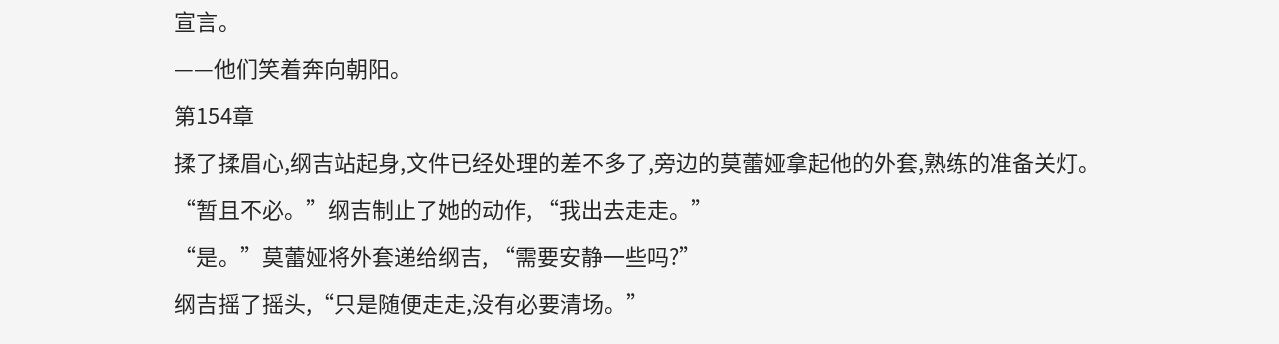宣言。
——他们笑着奔向朝阳。
第154章
揉了揉眉心,纲吉站起身,文件已经处理的差不多了,旁边的莫蕾娅拿起他的外套,熟练的准备关灯。
“暂且不必。”纲吉制止了她的动作, “我出去走走。”
“是。”莫蕾娅将外套递给纲吉, “需要安静一些吗?”
纲吉摇了摇头,“只是随便走走,没有必要清场。”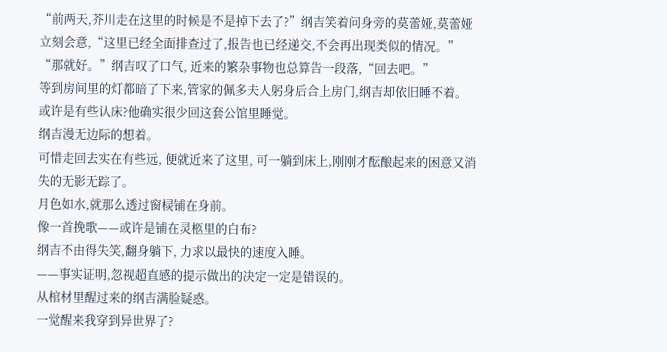“前两天,芥川走在这里的时候是不是掉下去了?”纲吉笑着问身旁的莫蕾娅,莫蕾娅立刻会意,“这里已经全面排查过了,报告也已经递交,不会再出现类似的情况。”
“那就好。”纲吉叹了口气, 近来的繁杂事物也总算告一段落,“回去吧。”
等到房间里的灯都暗了下来,管家的佩多夫人躬身后合上房门,纲吉却依旧睡不着。
或许是有些认床?他确实很少回这套公馆里睡觉。
纲吉漫无边际的想着。
可惜走回去实在有些远, 便就近来了这里, 可一躺到床上,刚刚才酝酿起来的困意又消失的无影无踪了。
月色如水,就那么透过窗棂铺在身前。
像一首挽歌——或许是铺在灵柩里的白布?
纲吉不由得失笑,翻身躺下, 力求以最快的速度入睡。
——事实证明,忽视超直感的提示做出的决定一定是错误的。
从棺材里醒过来的纲吉满脸疑惑。
一觉醒来我穿到异世界了?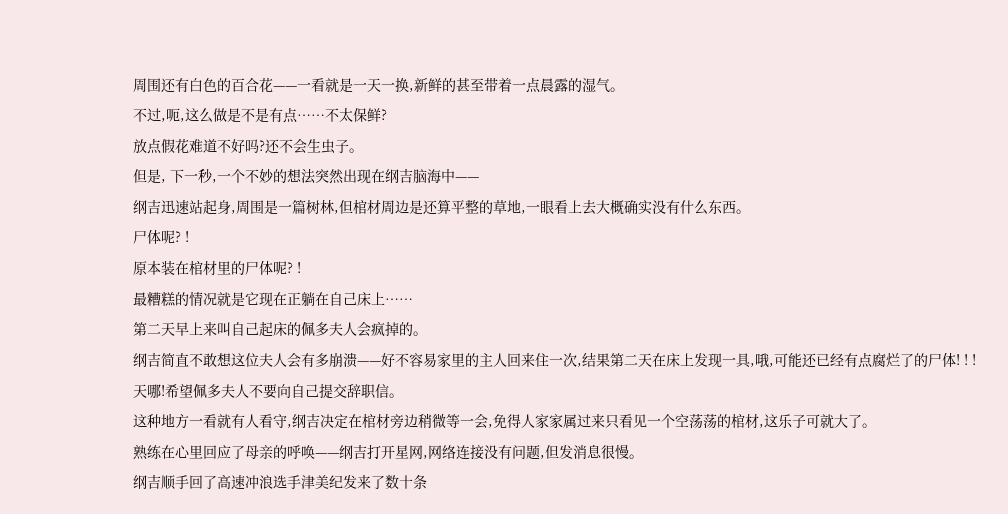周围还有白色的百合花——一看就是一天一换,新鲜的甚至带着一点晨露的湿气。
不过,呃,这么做是不是有点……不太保鲜?
放点假花难道不好吗?还不会生虫子。
但是, 下一秒,一个不妙的想法突然出现在纲吉脑海中——
纲吉迅速站起身,周围是一篇树林,但棺材周边是还算平整的草地,一眼看上去大概确实没有什么东西。
尸体呢? !
原本装在棺材里的尸体呢? !
最糟糕的情况就是它现在正躺在自己床上……
第二天早上来叫自己起床的佩多夫人会疯掉的。
纲吉简直不敢想这位夫人会有多崩溃——好不容易家里的主人回来住一次,结果第二天在床上发现一具,哦,可能还已经有点腐烂了的尸体! ! !
天哪!希望佩多夫人不要向自己提交辞职信。
这种地方一看就有人看守,纲吉决定在棺材旁边稍微等一会,免得人家家属过来只看见一个空荡荡的棺材,这乐子可就大了。
熟练在心里回应了母亲的呼唤——纲吉打开星网,网络连接没有问题,但发消息很慢。
纲吉顺手回了高速冲浪选手津美纪发来了数十条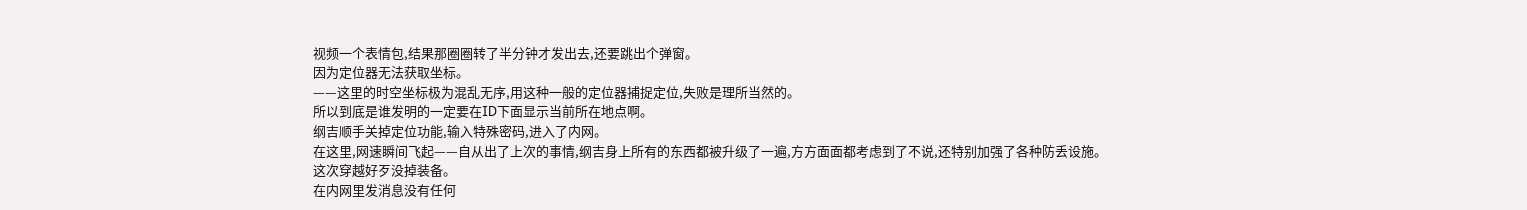视频一个表情包,结果那圈圈转了半分钟才发出去,还要跳出个弹窗。
因为定位器无法获取坐标。
——这里的时空坐标极为混乱无序,用这种一般的定位器捕捉定位,失败是理所当然的。
所以到底是谁发明的一定要在ID下面显示当前所在地点啊。
纲吉顺手关掉定位功能,输入特殊密码,进入了内网。
在这里,网速瞬间飞起——自从出了上次的事情,纲吉身上所有的东西都被升级了一遍,方方面面都考虑到了不说,还特别加强了各种防丢设施。
这次穿越好歹没掉装备。
在内网里发消息没有任何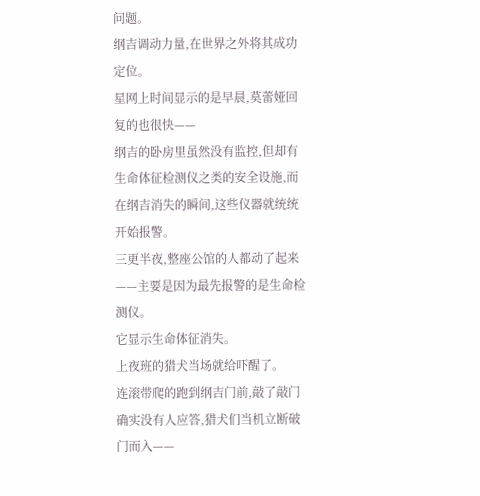问题。
纲吉调动力量,在世界之外将其成功定位。
星网上时间显示的是早晨,莫蕾娅回复的也很快——
纲吉的卧房里虽然没有监控,但却有生命体征检测仪之类的安全设施,而在纲吉消失的瞬间,这些仪器就统统开始报警。
三更半夜,整座公馆的人都动了起来——主要是因为最先报警的是生命检测仪。
它显示生命体征消失。
上夜班的猎犬当场就给吓醒了。
连滚带爬的跑到纲吉门前,敲了敲门确实没有人应答,猎犬们当机立断破门而入——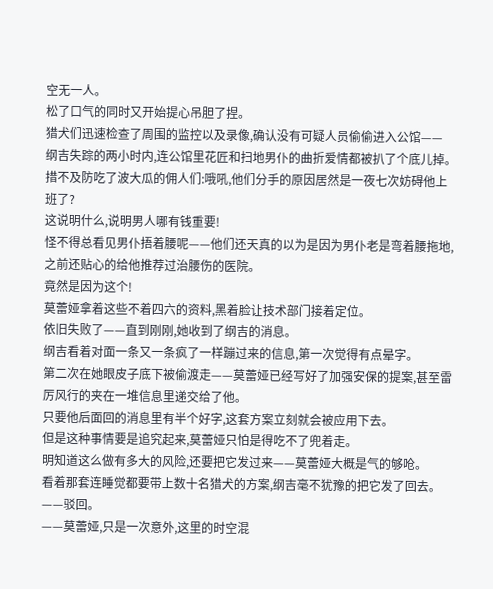空无一人。
松了口气的同时又开始提心吊胆了捏。
猎犬们迅速检查了周围的监控以及录像,确认没有可疑人员偷偷进入公馆——
纲吉失踪的两小时内,连公馆里花匠和扫地男仆的曲折爱情都被扒了个底儿掉。
措不及防吃了波大瓜的佣人们:哦吼,他们分手的原因居然是一夜七次妨碍他上班了?
这说明什么,说明男人哪有钱重要!
怪不得总看见男仆捂着腰呢——他们还天真的以为是因为男仆老是弯着腰拖地,之前还贴心的给他推荐过治腰伤的医院。
竟然是因为这个!
莫蕾娅拿着这些不着四六的资料,黑着脸让技术部门接着定位。
依旧失败了——直到刚刚,她收到了纲吉的消息。
纲吉看着对面一条又一条疯了一样蹦过来的信息,第一次觉得有点晕字。
第二次在她眼皮子底下被偷渡走——莫蕾娅已经写好了加强安保的提案,甚至雷厉风行的夹在一堆信息里递交给了他。
只要他后面回的消息里有半个好字,这套方案立刻就会被应用下去。
但是这种事情要是追究起来,莫蕾娅只怕是得吃不了兜着走。
明知道这么做有多大的风险,还要把它发过来——莫蕾娅大概是气的够呛。
看着那套连睡觉都要带上数十名猎犬的方案,纲吉毫不犹豫的把它发了回去。
——驳回。
——莫蕾娅,只是一次意外,这里的时空混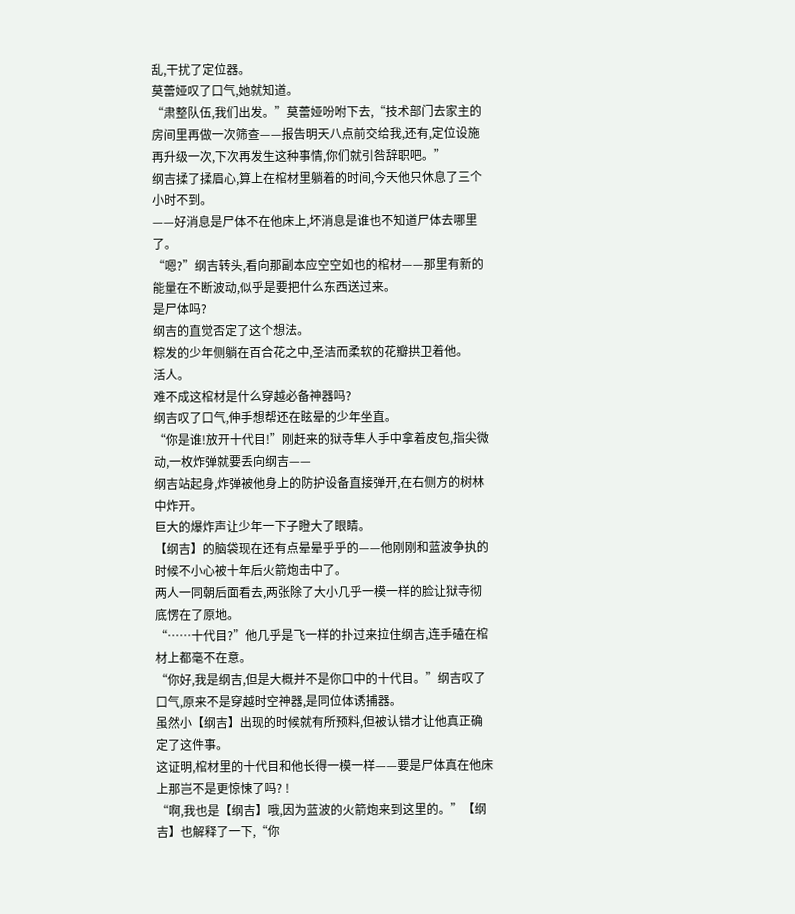乱,干扰了定位器。
莫蕾娅叹了口气,她就知道。
“肃整队伍,我们出发。”莫蕾娅吩咐下去,“技术部门去家主的房间里再做一次筛查——报告明天八点前交给我,还有,定位设施再升级一次,下次再发生这种事情,你们就引咎辞职吧。”
纲吉揉了揉眉心,算上在棺材里躺着的时间,今天他只休息了三个小时不到。
——好消息是尸体不在他床上,坏消息是谁也不知道尸体去哪里了。
“嗯?”纲吉转头,看向那副本应空空如也的棺材——那里有新的能量在不断波动,似乎是要把什么东西送过来。
是尸体吗?
纲吉的直觉否定了这个想法。
粽发的少年侧躺在百合花之中,圣洁而柔软的花瓣拱卫着他。
活人。
难不成这棺材是什么穿越必备神器吗?
纲吉叹了口气,伸手想帮还在眩晕的少年坐直。
“你是谁!放开十代目!”刚赶来的狱寺隼人手中拿着皮包,指尖微动,一枚炸弹就要丢向纲吉——
纲吉站起身,炸弹被他身上的防护设备直接弹开,在右侧方的树林中炸开。
巨大的爆炸声让少年一下子瞪大了眼睛。
【纲吉】的脑袋现在还有点晕晕乎乎的——他刚刚和蓝波争执的时候不小心被十年后火箭炮击中了。
两人一同朝后面看去,两张除了大小几乎一模一样的脸让狱寺彻底愣在了原地。
“……十代目?”他几乎是飞一样的扑过来拉住纲吉,连手磕在棺材上都毫不在意。
“你好,我是纲吉,但是大概并不是你口中的十代目。”纲吉叹了口气,原来不是穿越时空神器,是同位体诱捕器。
虽然小【纲吉】出现的时候就有所预料,但被认错才让他真正确定了这件事。
这证明,棺材里的十代目和他长得一模一样——要是尸体真在他床上那岂不是更惊悚了吗? !
“啊,我也是【纲吉】哦,因为蓝波的火箭炮来到这里的。”【纲吉】也解释了一下,“你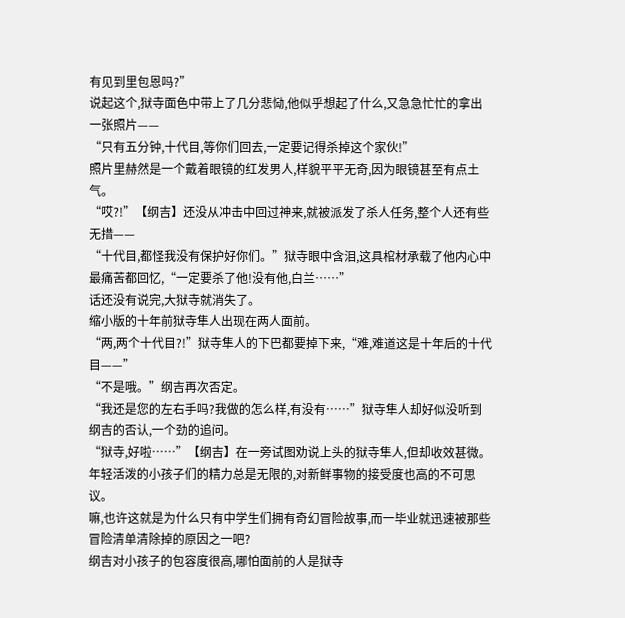有见到里包恩吗?”
说起这个,狱寺面色中带上了几分悲恸,他似乎想起了什么,又急急忙忙的拿出一张照片——
“只有五分钟,十代目,等你们回去,一定要记得杀掉这个家伙!”
照片里赫然是一个戴着眼镜的红发男人,样貌平平无奇,因为眼镜甚至有点土气。
“哎?!”【纲吉】还没从冲击中回过神来,就被派发了杀人任务,整个人还有些无措——
“十代目,都怪我没有保护好你们。”狱寺眼中含泪,这具棺材承载了他内心中最痛苦都回忆,“一定要杀了他!没有他,白兰……”
话还没有说完,大狱寺就消失了。
缩小版的十年前狱寺隼人出现在两人面前。
“两,两个十代目?!”狱寺隼人的下巴都要掉下来,“难,难道这是十年后的十代目——”
“不是哦。”纲吉再次否定。
“我还是您的左右手吗?我做的怎么样,有没有……”狱寺隼人却好似没听到纲吉的否认,一个劲的追问。
“狱寺,好啦……”【纲吉】在一旁试图劝说上头的狱寺隼人,但却收效甚微。
年轻活泼的小孩子们的精力总是无限的,对新鲜事物的接受度也高的不可思议。
嘛,也许这就是为什么只有中学生们拥有奇幻冒险故事,而一毕业就迅速被那些冒险清单清除掉的原因之一吧?
纲吉对小孩子的包容度很高,哪怕面前的人是狱寺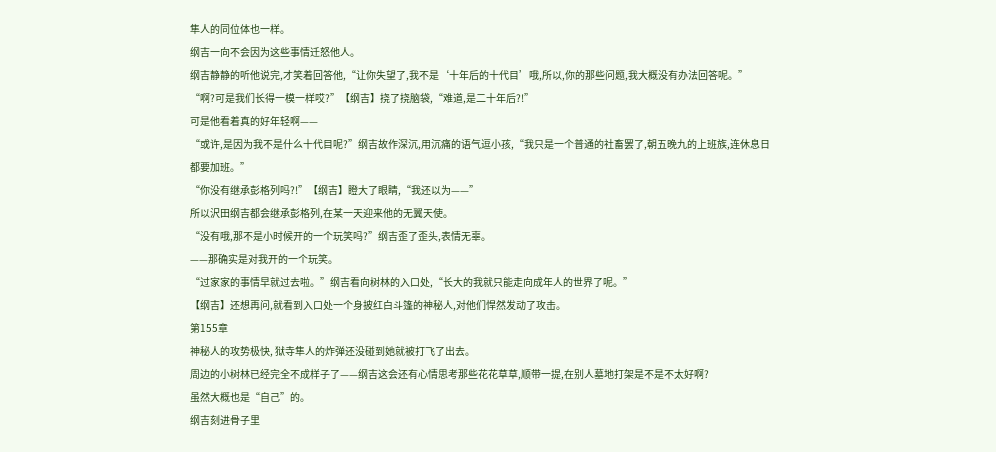隼人的同位体也一样。
纲吉一向不会因为这些事情迁怒他人。
纲吉静静的听他说完,才笑着回答他,“让你失望了,我不是‘十年后的十代目’哦,所以,你的那些问题,我大概没有办法回答呢。”
“啊?可是我们长得一模一样哎?”【纲吉】挠了挠脑袋,“难道,是二十年后?!”
可是他看着真的好年轻啊——
“或许,是因为我不是什么十代目呢?”纲吉故作深沉,用沉痛的语气逗小孩,“我只是一个普通的社畜罢了,朝五晚九的上班族,连休息日都要加班。”
“你没有继承彭格列吗?!”【纲吉】瞪大了眼睛,“我还以为——”
所以沢田纲吉都会继承彭格列,在某一天迎来他的无翼天使。
“没有哦,那不是小时候开的一个玩笑吗?”纲吉歪了歪头,表情无辜。
——那确实是对我开的一个玩笑。
“过家家的事情早就过去啦。”纲吉看向树林的入口处,“长大的我就只能走向成年人的世界了呢。”
【纲吉】还想再问,就看到入口处一个身披红白斗篷的神秘人,对他们悍然发动了攻击。
第155章
神秘人的攻势极快, 狱寺隼人的炸弹还没碰到她就被打飞了出去。
周边的小树林已经完全不成样子了——纲吉这会还有心情思考那些花花草草,顺带一提,在别人墓地打架是不是不太好啊?
虽然大概也是“自己”的。
纲吉刻进骨子里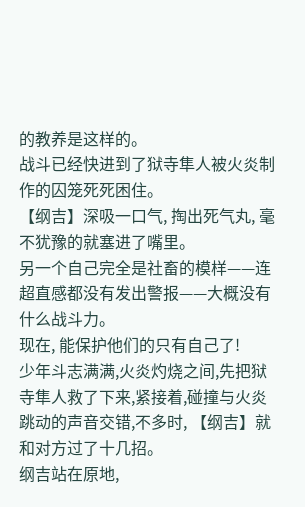的教养是这样的。
战斗已经快进到了狱寺隼人被火炎制作的囚笼死死困住。
【纲吉】深吸一口气, 掏出死气丸, 毫不犹豫的就塞进了嘴里。
另一个自己完全是社畜的模样——连超直感都没有发出警报——大概没有什么战斗力。
现在, 能保护他们的只有自己了!
少年斗志满满,火炎灼烧之间,先把狱寺隼人救了下来,紧接着,碰撞与火炎跳动的声音交错,不多时, 【纲吉】就和对方过了十几招。
纲吉站在原地,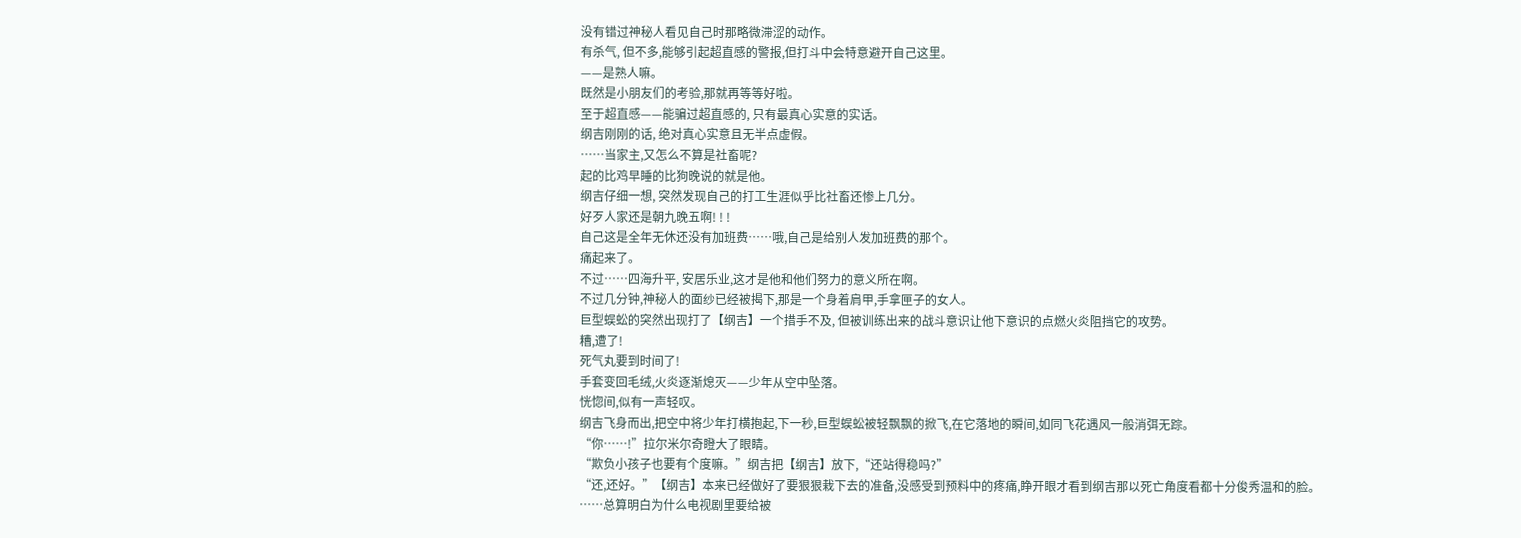没有错过神秘人看见自己时那略微滞涩的动作。
有杀气, 但不多,能够引起超直感的警报,但打斗中会特意避开自己这里。
——是熟人嘛。
既然是小朋友们的考验,那就再等等好啦。
至于超直感——能骗过超直感的, 只有最真心实意的实话。
纲吉刚刚的话, 绝对真心实意且无半点虚假。
……当家主,又怎么不算是社畜呢?
起的比鸡早睡的比狗晚说的就是他。
纲吉仔细一想, 突然发现自己的打工生涯似乎比社畜还惨上几分。
好歹人家还是朝九晚五啊! ! !
自己这是全年无休还没有加班费……哦,自己是给别人发加班费的那个。
痛起来了。
不过……四海升平, 安居乐业,这才是他和他们努力的意义所在啊。
不过几分钟,神秘人的面纱已经被揭下,那是一个身着肩甲,手拿匣子的女人。
巨型蜈蚣的突然出现打了【纲吉】一个措手不及, 但被训练出来的战斗意识让他下意识的点燃火炎阻挡它的攻势。
糟,遭了!
死气丸要到时间了!
手套变回毛绒,火炎逐渐熄灭——少年从空中坠落。
恍惚间,似有一声轻叹。
纲吉飞身而出,把空中将少年打横抱起,下一秒,巨型蜈蚣被轻飘飘的掀飞,在它落地的瞬间,如同飞花遇风一般消弭无踪。
“你……!”拉尔米尔奇瞪大了眼睛。
“欺负小孩子也要有个度嘛。”纲吉把【纲吉】放下,“还站得稳吗?”
“还,还好。”【纲吉】本来已经做好了要狠狠栽下去的准备,没感受到预料中的疼痛,睁开眼才看到纲吉那以死亡角度看都十分俊秀温和的脸。
……总算明白为什么电视剧里要给被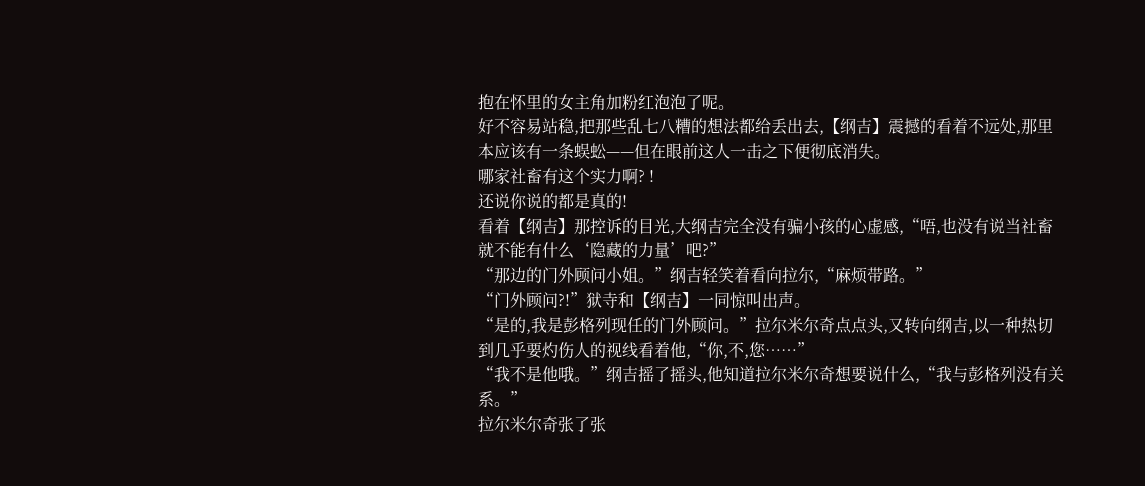抱在怀里的女主角加粉红泡泡了呢。
好不容易站稳,把那些乱七八糟的想法都给丢出去,【纲吉】震撼的看着不远处,那里本应该有一条蜈蚣——但在眼前这人一击之下便彻底消失。
哪家社畜有这个实力啊? !
还说你说的都是真的!
看着【纲吉】那控诉的目光,大纲吉完全没有骗小孩的心虚感,“唔,也没有说当社畜就不能有什么‘隐藏的力量’吧?”
“那边的门外顾问小姐。”纲吉轻笑着看向拉尔,“麻烦带路。”
“门外顾问?!”狱寺和【纲吉】一同惊叫出声。
“是的,我是彭格列现任的门外顾问。”拉尔米尔奇点点头,又转向纲吉,以一种热切到几乎要灼伤人的视线看着他,“你,不,您……”
“我不是他哦。”纲吉摇了摇头,他知道拉尔米尔奇想要说什么,“我与彭格列没有关系。”
拉尔米尔奇张了张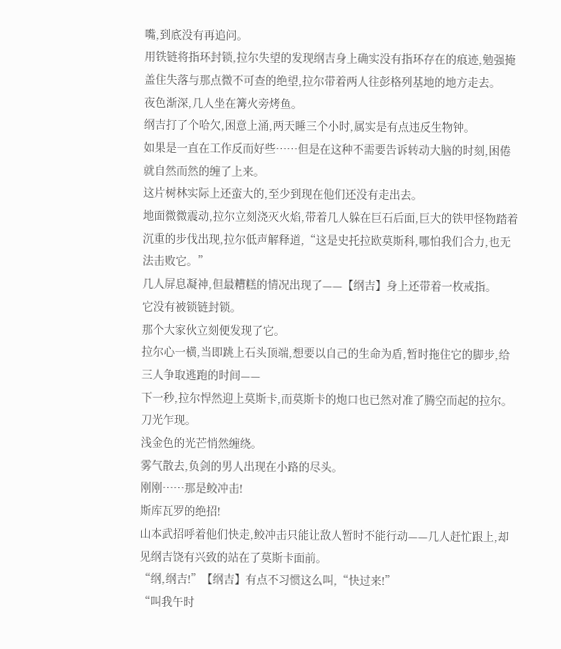嘴,到底没有再追问。
用铁链将指环封锁,拉尔失望的发现纲吉身上确实没有指环存在的痕迹,勉强掩盖住失落与那点微不可查的绝望,拉尔带着两人往彭格列基地的地方走去。
夜色渐深,几人坐在篝火旁烤鱼。
纲吉打了个哈欠,困意上涌,两天睡三个小时,属实是有点违反生物钟。
如果是一直在工作反而好些……但是在这种不需要告诉转动大脑的时刻,困倦就自然而然的缠了上来。
这片树林实际上还蛮大的,至少到现在他们还没有走出去。
地面微微震动,拉尔立刻浇灭火焰,带着几人躲在巨石后面,巨大的铁甲怪物踏着沉重的步伐出现,拉尔低声解释道,“这是史托拉欧莫斯科,哪怕我们合力,也无法击败它。”
几人屏息凝神,但最糟糕的情况出现了——【纲吉】身上还带着一枚戒指。
它没有被锁链封锁。
那个大家伙立刻便发现了它。
拉尔心一横,当即跳上石头顶端,想要以自己的生命为盾,暂时拖住它的脚步,给三人争取逃跑的时间——
下一秒,拉尔悍然迎上莫斯卡,而莫斯卡的炮口也已然对准了腾空而起的拉尔。
刀光乍现。
浅金色的光芒悄然缠绕。
雾气散去,负剑的男人出现在小路的尽头。
刚刚……那是鲛冲击!
斯库瓦罗的绝招!
山本武招呼着他们快走,鲛冲击只能让敌人暂时不能行动——几人赶忙跟上,却见纲吉饶有兴致的站在了莫斯卡面前。
“纲,纲吉!”【纲吉】有点不习惯这么叫,“快过来!”
“叫我午时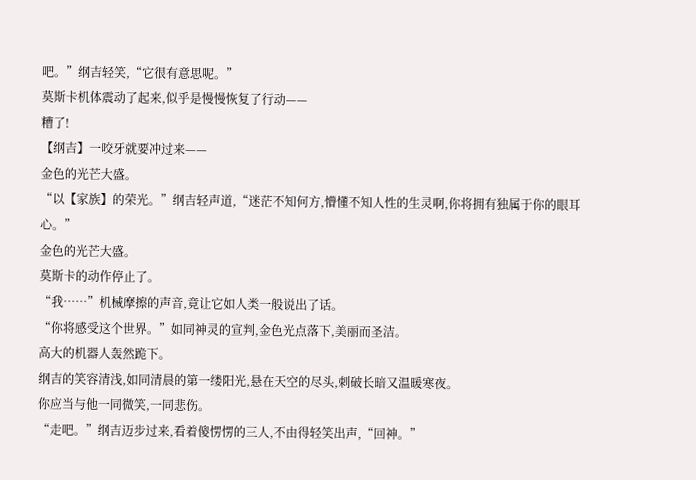吧。”纲吉轻笑,“它很有意思呢。”
莫斯卡机体震动了起来,似乎是慢慢恢复了行动——
糟了!
【纲吉】一咬牙就要冲过来——
金色的光芒大盛。
“以【家族】的荣光。”纲吉轻声道,“迷茫不知何方,懵懂不知人性的生灵啊,你将拥有独属于你的眼耳心。”
金色的光芒大盛。
莫斯卡的动作停止了。
“我……”机械摩擦的声音,竟让它如人类一般说出了话。
“你将感受这个世界。”如同神灵的宣判,金色光点落下,美丽而圣洁。
高大的机器人轰然跪下。
纲吉的笑容清浅,如同清晨的第一缕阳光,悬在天空的尽头,刺破长暗又温暖寒夜。
你应当与他一同微笑,一同悲伤。
“走吧。”纲吉迈步过来,看着傻愣愣的三人,不由得轻笑出声,“回神。”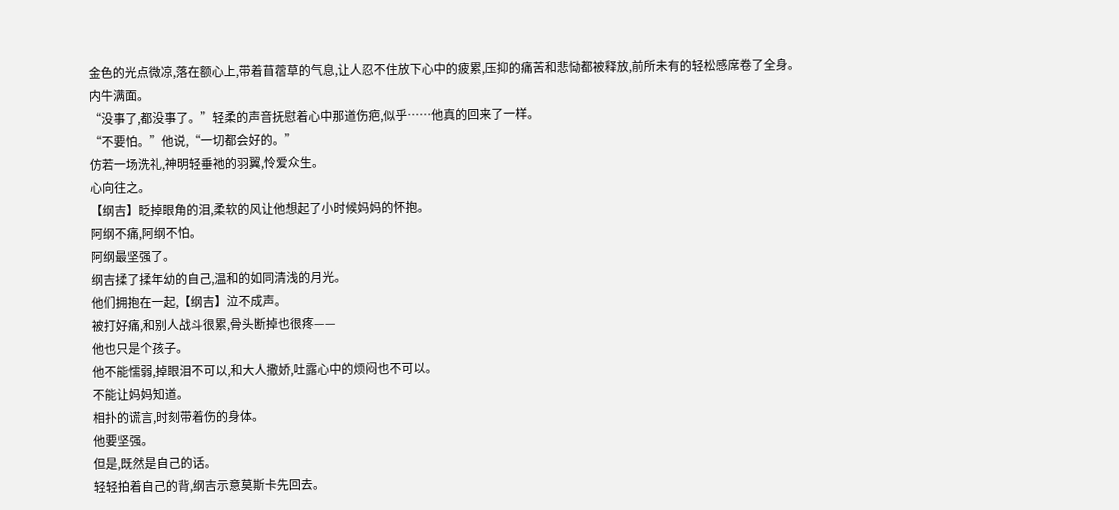金色的光点微凉,落在额心上,带着苜蓿草的气息,让人忍不住放下心中的疲累,压抑的痛苦和悲恸都被释放,前所未有的轻松感席卷了全身。
内牛满面。
“没事了,都没事了。”轻柔的声音抚慰着心中那道伤疤,似乎……他真的回来了一样。
“不要怕。”他说,“一切都会好的。”
仿若一场洗礼,神明轻垂祂的羽翼,怜爱众生。
心向往之。
【纲吉】眨掉眼角的泪,柔软的风让他想起了小时候妈妈的怀抱。
阿纲不痛,阿纲不怕。
阿纲最坚强了。
纲吉揉了揉年幼的自己,温和的如同清浅的月光。
他们拥抱在一起,【纲吉】泣不成声。
被打好痛,和别人战斗很累,骨头断掉也很疼——
他也只是个孩子。
他不能懦弱,掉眼泪不可以,和大人撒娇,吐露心中的烦闷也不可以。
不能让妈妈知道。
相扑的谎言,时刻带着伤的身体。
他要坚强。
但是,既然是自己的话。
轻轻拍着自己的背,纲吉示意莫斯卡先回去。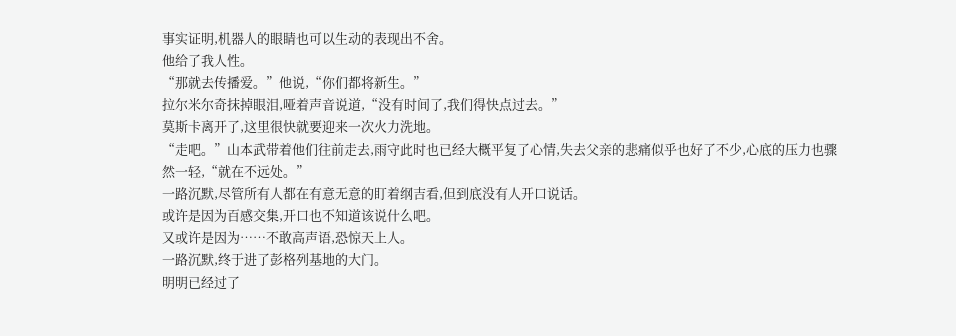事实证明,机器人的眼睛也可以生动的表现出不舍。
他给了我人性。
“那就去传播爱。”他说,“你们都将新生。”
拉尔米尔奇抹掉眼泪,哑着声音说道,“没有时间了,我们得快点过去。”
莫斯卡离开了,这里很快就要迎来一次火力洗地。
“走吧。”山本武带着他们往前走去,雨守此时也已经大概平复了心情,失去父亲的悲痛似乎也好了不少,心底的压力也骤然一轻,“就在不远处。”
一路沉默,尽管所有人都在有意无意的盯着纲吉看,但到底没有人开口说话。
或许是因为百感交集,开口也不知道该说什么吧。
又或许是因为……不敢高声语,恐惊天上人。
一路沉默,终于进了彭格列基地的大门。
明明已经过了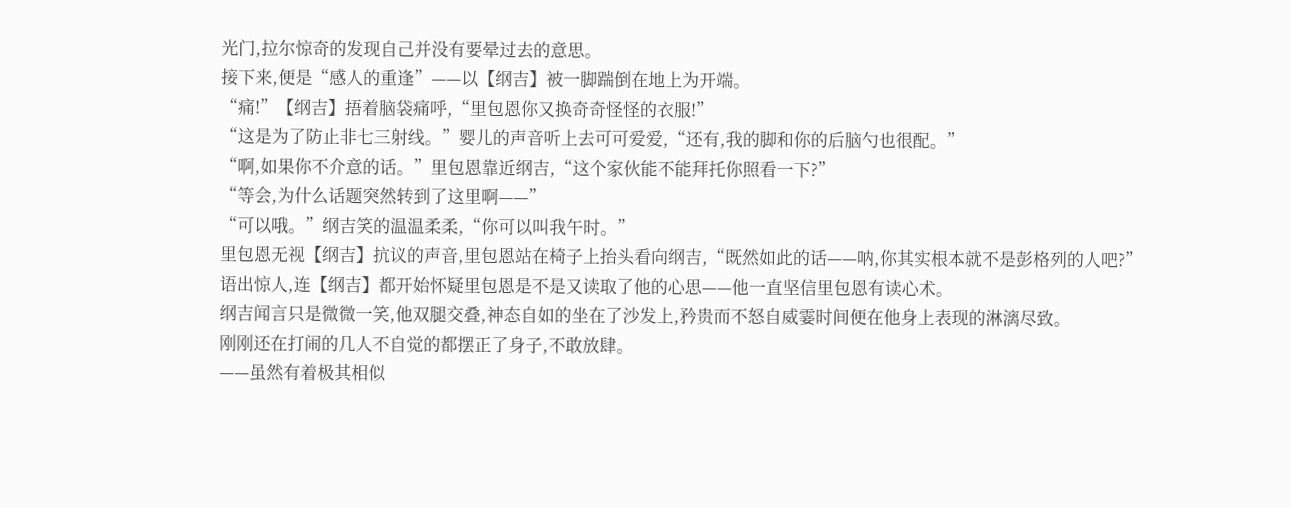光门,拉尔惊奇的发现自己并没有要晕过去的意思。
接下来,便是“感人的重逢”——以【纲吉】被一脚踹倒在地上为开端。
“痛!”【纲吉】捂着脑袋痛呼,“里包恩你又换奇奇怪怪的衣服!”
“这是为了防止非七三射线。”婴儿的声音听上去可可爱爱,“还有,我的脚和你的后脑勺也很配。”
“啊,如果你不介意的话。”里包恩靠近纲吉,“这个家伙能不能拜托你照看一下?”
“等会,为什么话题突然转到了这里啊——”
“可以哦。”纲吉笑的温温柔柔,“你可以叫我午时。”
里包恩无视【纲吉】抗议的声音,里包恩站在椅子上抬头看向纲吉,“既然如此的话——呐,你其实根本就不是彭格列的人吧?”
语出惊人,连【纲吉】都开始怀疑里包恩是不是又读取了他的心思——他一直坚信里包恩有读心术。
纲吉闻言只是微微一笑,他双腿交叠,神态自如的坐在了沙发上,矜贵而不怒自威霎时间便在他身上表现的淋漓尽致。
刚刚还在打闹的几人不自觉的都摆正了身子,不敢放肆。
——虽然有着极其相似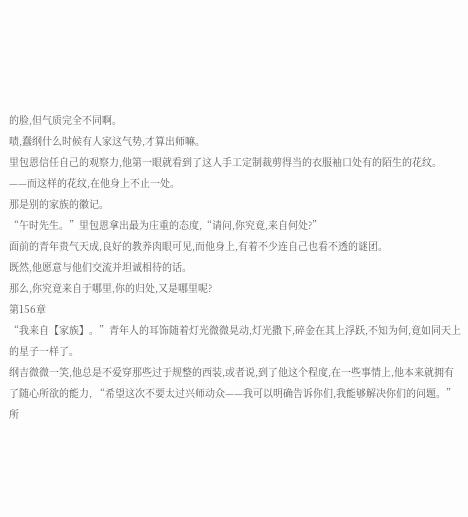的脸,但气质完全不同啊。
啧,蠢纲什么时候有人家这气势,才算出师嘛。
里包恩信任自己的观察力,他第一眼就看到了这人手工定制裁剪得当的衣服袖口处有的陌生的花纹。
——而这样的花纹,在他身上不止一处。
那是别的家族的徽记。
“午时先生。”里包恩拿出最为庄重的态度,“请问,你究竟,来自何处?”
面前的青年贵气天成,良好的教养肉眼可见,而他身上,有着不少连自己也看不透的谜团。
既然,他愿意与他们交流并坦诚相待的话。
那么,你究竟来自于哪里,你的归处,又是哪里呢?
第156章
“我来自【家族】。”青年人的耳饰随着灯光微微晃动,灯光撒下,碎金在其上浮跃,不知为何,竟如同天上的星子一样了。
纲吉微微一笑,他总是不爱穿那些过于规整的西装,或者说,到了他这个程度,在一些事情上,他本来就拥有了随心所欲的能力, “希望这次不要太过兴师动众——我可以明确告诉你们,我能够解决你们的问题。”
所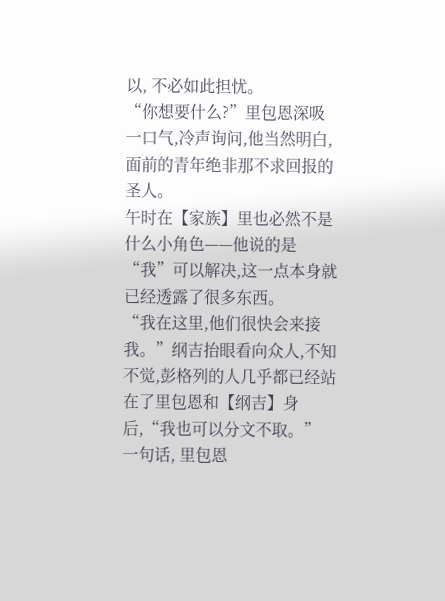以, 不必如此担忧。
“你想要什么?”里包恩深吸一口气,冷声询问,他当然明白,面前的青年绝非那不求回报的圣人。
午时在【家族】里也必然不是什么小角色——他说的是“我”可以解决,这一点本身就已经透露了很多东西。
“我在这里,他们很快会来接我。”纲吉抬眼看向众人,不知不觉,彭格列的人几乎都已经站在了里包恩和【纲吉】身后,“我也可以分文不取。”
一句话, 里包恩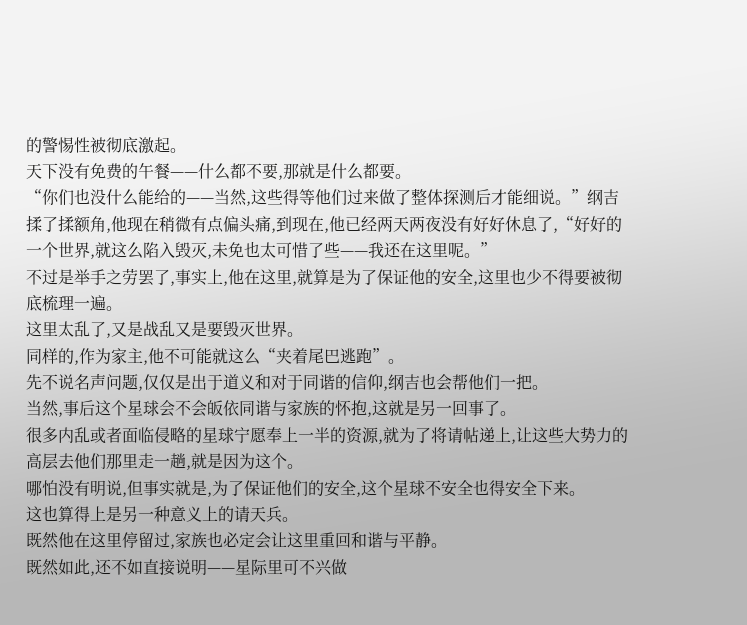的警惕性被彻底激起。
天下没有免费的午餐——什么都不要,那就是什么都要。
“你们也没什么能给的——当然,这些得等他们过来做了整体探测后才能细说。”纲吉揉了揉额角,他现在稍微有点偏头痛,到现在,他已经两天两夜没有好好休息了,“好好的一个世界,就这么陷入毁灭,未免也太可惜了些——我还在这里呢。”
不过是举手之劳罢了,事实上,他在这里,就算是为了保证他的安全,这里也少不得要被彻底梳理一遍。
这里太乱了,又是战乱又是要毁灭世界。
同样的,作为家主,他不可能就这么“夹着尾巴逃跑”。
先不说名声问题,仅仅是出于道义和对于同谐的信仰,纲吉也会帮他们一把。
当然,事后这个星球会不会皈依同谐与家族的怀抱,这就是另一回事了。
很多内乱或者面临侵略的星球宁愿奉上一半的资源,就为了将请帖递上,让这些大势力的高层去他们那里走一趟,就是因为这个。
哪怕没有明说,但事实就是,为了保证他们的安全,这个星球不安全也得安全下来。
这也算得上是另一种意义上的请天兵。
既然他在这里停留过,家族也必定会让这里重回和谐与平静。
既然如此,还不如直接说明——星际里可不兴做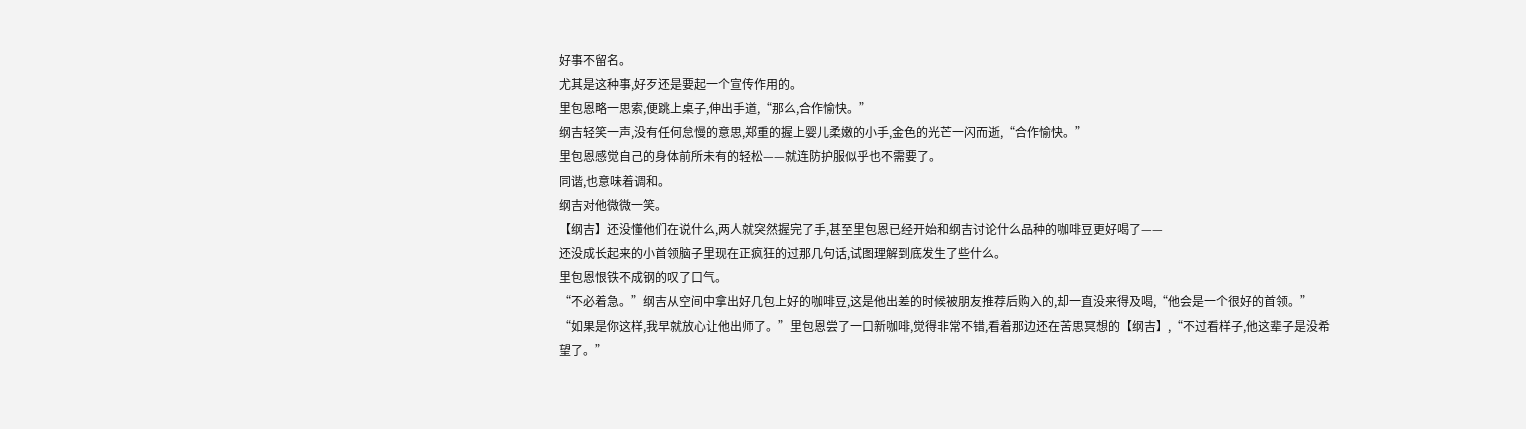好事不留名。
尤其是这种事,好歹还是要起一个宣传作用的。
里包恩略一思索,便跳上桌子,伸出手道,“那么,合作愉快。”
纲吉轻笑一声,没有任何怠慢的意思,郑重的握上婴儿柔嫩的小手,金色的光芒一闪而逝,“合作愉快。”
里包恩感觉自己的身体前所未有的轻松——就连防护服似乎也不需要了。
同谐,也意味着调和。
纲吉对他微微一笑。
【纲吉】还没懂他们在说什么,两人就突然握完了手,甚至里包恩已经开始和纲吉讨论什么品种的咖啡豆更好喝了——
还没成长起来的小首领脑子里现在正疯狂的过那几句话,试图理解到底发生了些什么。
里包恩恨铁不成钢的叹了口气。
“不必着急。”纲吉从空间中拿出好几包上好的咖啡豆,这是他出差的时候被朋友推荐后购入的,却一直没来得及喝,“他会是一个很好的首领。”
“如果是你这样,我早就放心让他出师了。”里包恩尝了一口新咖啡,觉得非常不错,看着那边还在苦思冥想的【纲吉】,“不过看样子,他这辈子是没希望了。”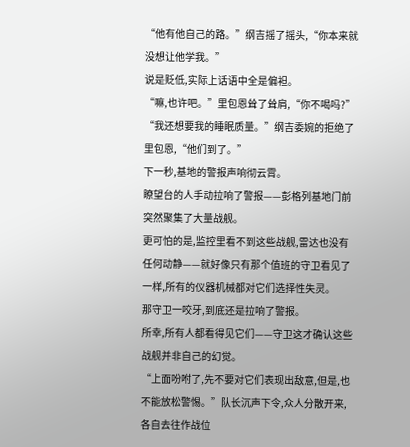“他有他自己的路。”纲吉摇了摇头,“你本来就没想让他学我。”
说是贬低,实际上话语中全是偏袒。
“嘛,也许吧。”里包恩耸了耸肩,“你不喝吗?”
“我还想要我的睡眠质量。”纲吉委婉的拒绝了里包恩,“他们到了。”
下一秒,基地的警报声响彻云霄。
瞭望台的人手动拉响了警报——彭格列基地门前突然聚集了大量战舰。
更可怕的是,监控里看不到这些战舰,雷达也没有任何动静——就好像只有那个值班的守卫看见了一样,所有的仪器机械都对它们选择性失灵。
那守卫一咬牙,到底还是拉响了警报。
所幸,所有人都看得见它们——守卫这才确认这些战舰并非自己的幻觉。
“上面吩咐了,先不要对它们表现出敌意,但是,也不能放松警惕。”队长沉声下令,众人分散开来,各自去往作战位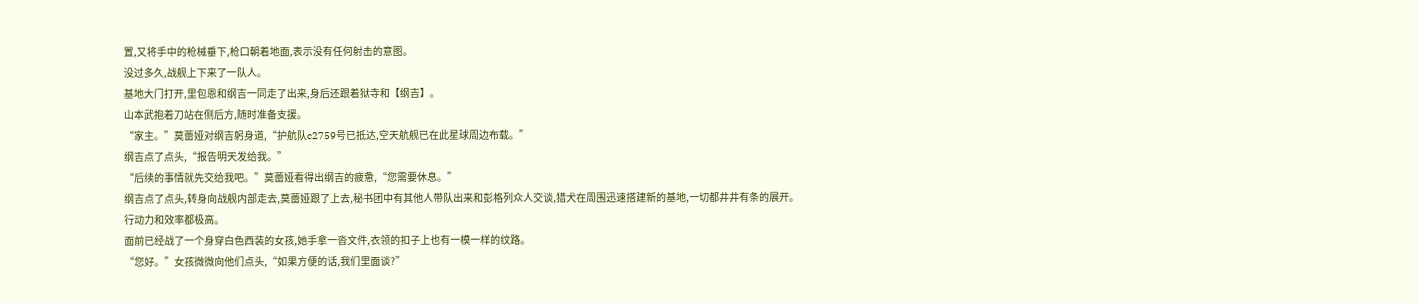置,又将手中的枪械垂下,枪口朝着地面,表示没有任何射击的意图。
没过多久,战舰上下来了一队人。
基地大门打开,里包恩和纲吉一同走了出来,身后还跟着狱寺和【纲吉】。
山本武抱着刀站在侧后方,随时准备支援。
“家主。”莫蕾娅对纲吉躬身道,“护航队c2759号已抵达,空天航舰已在此星球周边布载。”
纲吉点了点头,“报告明天发给我。”
“后续的事情就先交给我吧。”莫蕾娅看得出纲吉的疲惫,“您需要休息。”
纲吉点了点头,转身向战舰内部走去,莫蕾娅跟了上去,秘书团中有其他人带队出来和彭格列众人交谈,猎犬在周围迅速搭建新的基地,一切都井井有条的展开。
行动力和效率都极高。
面前已经战了一个身穿白色西装的女孩,她手拿一沓文件,衣领的扣子上也有一模一样的纹路。
“您好。”女孩微微向他们点头,“如果方便的话,我们里面谈?”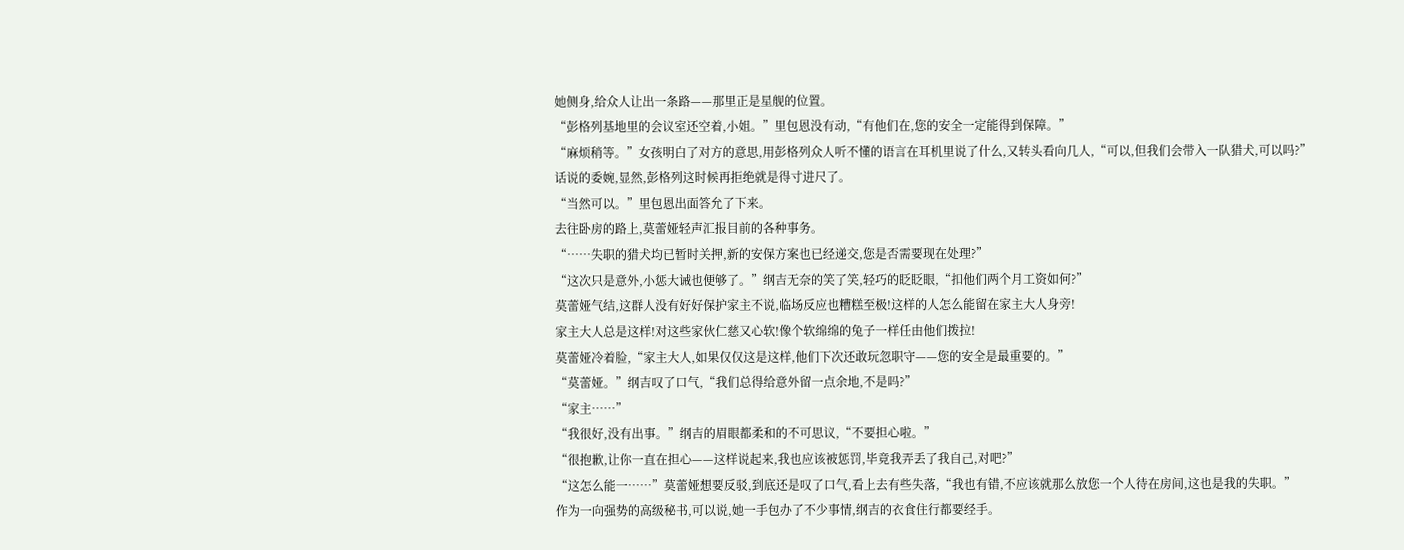她侧身,给众人让出一条路——那里正是星舰的位置。
“彭格列基地里的会议室还空着,小姐。”里包恩没有动,“有他们在,您的安全一定能得到保障。”
“麻烦稍等。”女孩明白了对方的意思,用彭格列众人听不懂的语言在耳机里说了什么,又转头看向几人,“可以,但我们会带入一队猎犬,可以吗?”
话说的委婉,显然,彭格列这时候再拒绝就是得寸进尺了。
“当然可以。”里包恩出面答允了下来。
去往卧房的路上,莫蕾娅轻声汇报目前的各种事务。
“……失职的猎犬均已暂时关押,新的安保方案也已经递交,您是否需要现在处理?”
“这次只是意外,小惩大诫也便够了。”纲吉无奈的笑了笑,轻巧的眨眨眼,“扣他们两个月工资如何?”
莫蕾娅气结,这群人没有好好保护家主不说,临场反应也糟糕至极!这样的人怎么能留在家主大人身旁!
家主大人总是这样!对这些家伙仁慈又心软!像个软绵绵的兔子一样任由他们拨拉!
莫蕾娅冷着脸,“家主大人,如果仅仅这是这样,他们下次还敢玩忽职守——您的安全是最重要的。”
“莫蕾娅。”纲吉叹了口气,“我们总得给意外留一点余地,不是吗?”
“家主……”
“我很好,没有出事。”纲吉的眉眼都柔和的不可思议,“不要担心啦。”
“很抱歉,让你一直在担心——这样说起来,我也应该被惩罚,毕竟我弄丢了我自己,对吧?”
“这怎么能一……”莫蕾娅想要反驳,到底还是叹了口气,看上去有些失落,“我也有错,不应该就那么放您一个人待在房间,这也是我的失职。”
作为一向强势的高级秘书,可以说,她一手包办了不少事情,纲吉的衣食住行都要经手。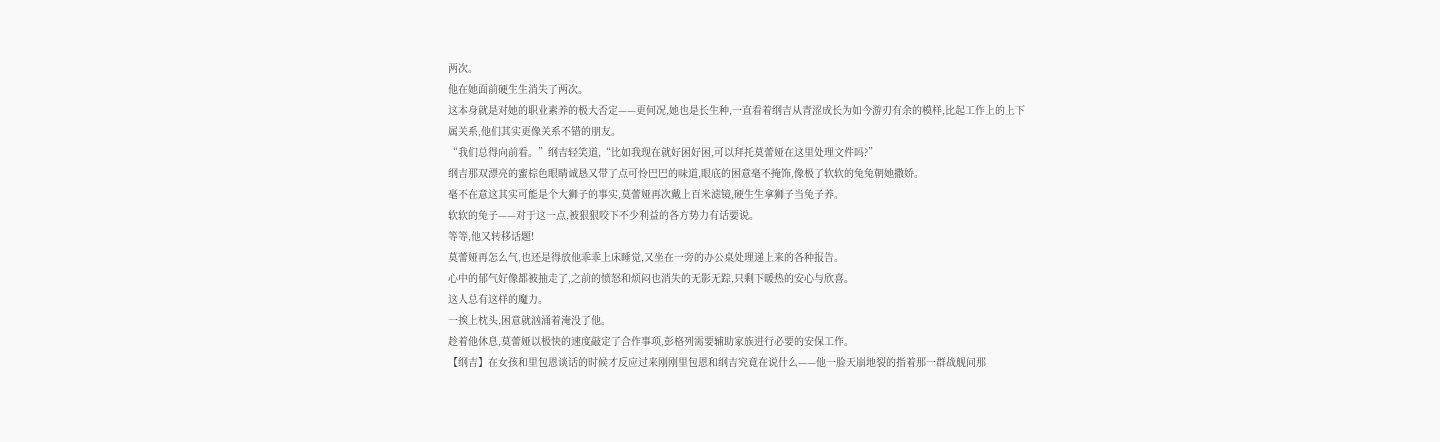两次。
他在她面前硬生生消失了两次。
这本身就是对她的职业素养的极大否定——更何况,她也是长生种,一直看着纲吉从青涩成长为如今游刃有余的模样,比起工作上的上下属关系,他们其实更像关系不错的朋友。
“我们总得向前看。”纲吉轻笑道,“比如我现在就好困好困,可以拜托莫蕾娅在这里处理文件吗?”
纲吉那双漂亮的蜜棕色眼睛诚恳又带了点可怜巴巴的味道,眼底的困意毫不掩饰,像极了软软的兔兔朝她撒娇。
毫不在意这其实可能是个大狮子的事实,莫蕾娅再次戴上百米滤镜,硬生生拿狮子当兔子养。
软软的兔子——对于这一点,被狠狠咬下不少利益的各方势力有话要说。
等等,他又转移话题!
莫蕾娅再怎么气,也还是得放他乖乖上床睡觉,又坐在一旁的办公桌处理递上来的各种报告。
心中的郁气好像都被抽走了,之前的愤怒和烦闷也消失的无影无踪,只剩下暖热的安心与欣喜。
这人总有这样的魔力。
一挨上枕头,困意就汹涌着淹没了他。
趁着他休息,莫蕾娅以极快的速度敲定了合作事项,彭格列需要辅助家族进行必要的安保工作。
【纲吉】在女孩和里包恩谈话的时候才反应过来刚刚里包恩和纲吉究竟在说什么——他一脸天崩地裂的指着那一群战舰问那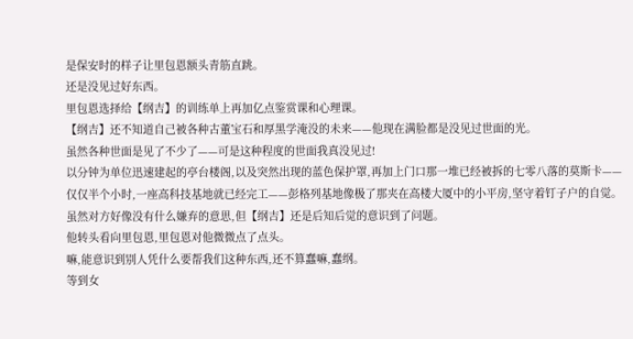是保安时的样子让里包恩额头青筋直跳。
还是没见过好东西。
里包恩选择给【纲吉】的训练单上再加亿点鉴赏课和心理课。
【纲吉】还不知道自己被各种古董宝石和厚黑学淹没的未来——他现在满脸都是没见过世面的光。
虽然各种世面是见了不少了——可是这种程度的世面我真没见过!
以分钟为单位迅速建起的亭台楼阁,以及突然出现的蓝色保护罩,再加上门口那一堆已经被拆的七零八落的莫斯卡——
仅仅半个小时,一座高科技基地就已经完工——彭格列基地像极了那夹在高楼大厦中的小平房,坚守着钉子户的自觉。
虽然对方好像没有什么嫌弃的意思,但【纲吉】还是后知后觉的意识到了问题。
他转头看向里包恩,里包恩对他微微点了点头。
嘛,能意识到别人凭什么要帮我们这种东西,还不算蠢嘛,蠢纲。
等到女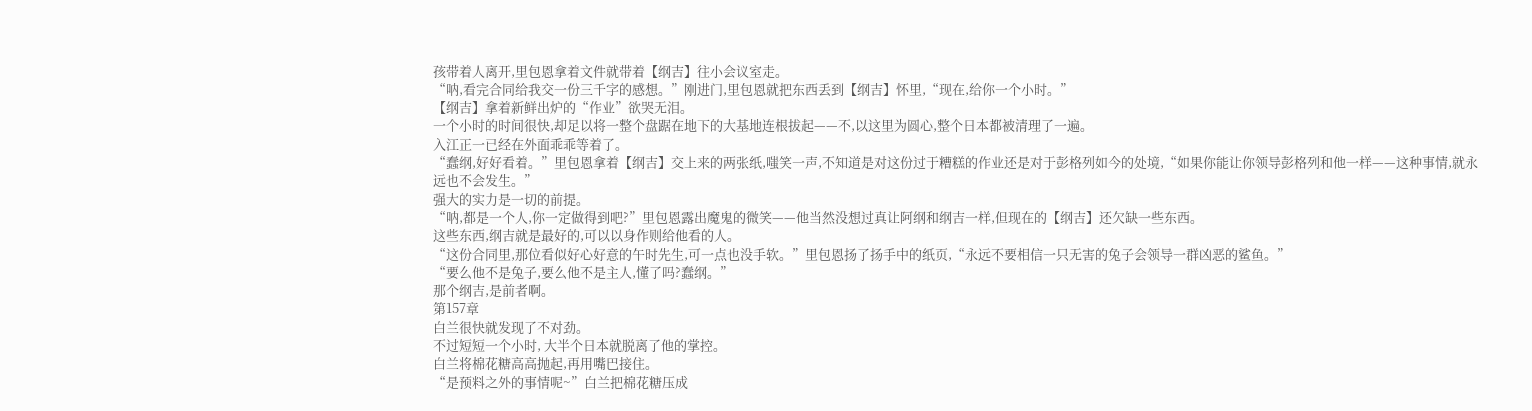孩带着人离开,里包恩拿着文件就带着【纲吉】往小会议室走。
“呐,看完合同给我交一份三千字的感想。”刚进门,里包恩就把东西丢到【纲吉】怀里,“现在,给你一个小时。”
【纲吉】拿着新鲜出炉的“作业”欲哭无泪。
一个小时的时间很快,却足以将一整个盘踞在地下的大基地连根拔起——不,以这里为圆心,整个日本都被清理了一遍。
入江正一已经在外面乖乖等着了。
“蠢纲,好好看着。”里包恩拿着【纲吉】交上来的两张纸,嗤笑一声,不知道是对这份过于糟糕的作业还是对于彭格列如今的处境,“如果你能让你领导彭格列和他一样——这种事情,就永远也不会发生。”
强大的实力是一切的前提。
“呐,都是一个人,你一定做得到吧?”里包恩露出魔鬼的微笑——他当然没想过真让阿纲和纲吉一样,但现在的【纲吉】还欠缺一些东西。
这些东西,纲吉就是最好的,可以以身作则给他看的人。
“这份合同里,那位看似好心好意的午时先生,可一点也没手软。”里包恩扬了扬手中的纸页,“永远不要相信一只无害的兔子会领导一群凶恶的鲨鱼。”
“要么他不是兔子,要么他不是主人,懂了吗?蠢纲。”
那个纲吉,是前者啊。
第157章
白兰很快就发现了不对劲。
不过短短一个小时, 大半个日本就脱离了他的掌控。
白兰将棉花糖高高抛起,再用嘴巴接住。
“是预料之外的事情呢~”白兰把棉花糖压成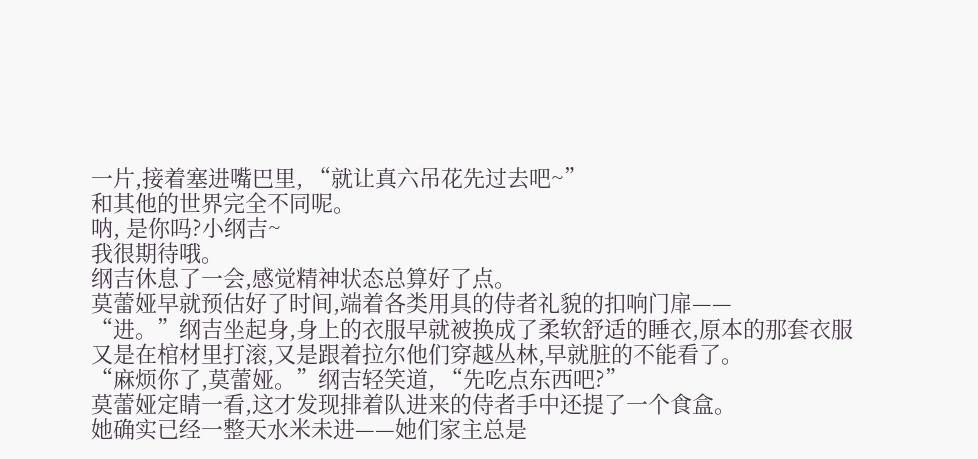一片,接着塞进嘴巴里, “就让真六吊花先过去吧~”
和其他的世界完全不同呢。
呐, 是你吗?小纲吉~
我很期待哦。
纲吉休息了一会,感觉精神状态总算好了点。
莫蕾娅早就预估好了时间,端着各类用具的侍者礼貌的扣响门扉——
“进。”纲吉坐起身,身上的衣服早就被换成了柔软舒适的睡衣,原本的那套衣服又是在棺材里打滚,又是跟着拉尔他们穿越丛林,早就脏的不能看了。
“麻烦你了,莫蕾娅。”纲吉轻笑道, “先吃点东西吧?”
莫蕾娅定睛一看,这才发现排着队进来的侍者手中还提了一个食盒。
她确实已经一整天水米未进——她们家主总是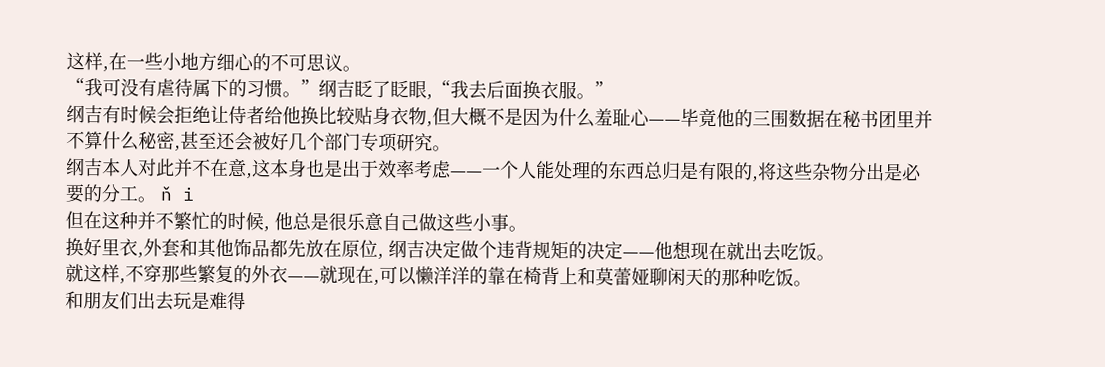这样,在一些小地方细心的不可思议。
“我可没有虐待属下的习惯。”纲吉眨了眨眼,“我去后面换衣服。”
纲吉有时候会拒绝让侍者给他换比较贴身衣物,但大概不是因为什么羞耻心——毕竟他的三围数据在秘书团里并不算什么秘密,甚至还会被好几个部门专项研究。
纲吉本人对此并不在意,这本身也是出于效率考虑——一个人能处理的东西总归是有限的,将这些杂物分出是必要的分工。 ň i
但在这种并不繁忙的时候, 他总是很乐意自己做这些小事。
换好里衣,外套和其他饰品都先放在原位, 纲吉决定做个违背规矩的决定——他想现在就出去吃饭。
就这样,不穿那些繁复的外衣——就现在,可以懒洋洋的靠在椅背上和莫蕾娅聊闲天的那种吃饭。
和朋友们出去玩是难得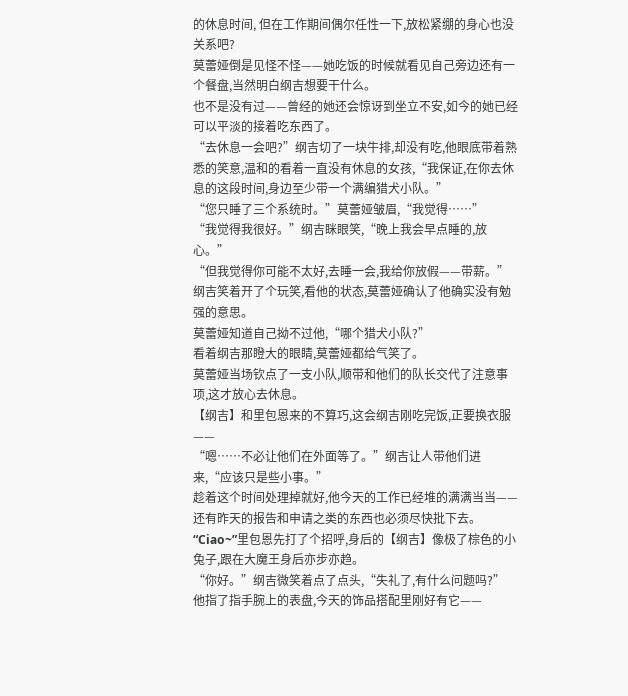的休息时间, 但在工作期间偶尔任性一下,放松紧绷的身心也没关系吧?
莫蕾娅倒是见怪不怪——她吃饭的时候就看见自己旁边还有一个餐盘,当然明白纲吉想要干什么。
也不是没有过——曾经的她还会惊讶到坐立不安,如今的她已经可以平淡的接着吃东西了。
“去休息一会吧?”纲吉切了一块牛排,却没有吃,他眼底带着熟悉的笑意,温和的看着一直没有休息的女孩,“我保证,在你去休息的这段时间,身边至少带一个满编猎犬小队。”
“您只睡了三个系统时。”莫蕾娅皱眉,“我觉得……”
“我觉得我很好。”纲吉眯眼笑,“晚上我会早点睡的,放心。”
“但我觉得你可能不太好,去睡一会,我给你放假——带薪。”纲吉笑着开了个玩笑,看他的状态,莫蕾娅确认了他确实没有勉强的意思。
莫蕾娅知道自己拗不过他,“哪个猎犬小队?”
看着纲吉那瞪大的眼睛,莫蕾娅都给气笑了。
莫蕾娅当场钦点了一支小队,顺带和他们的队长交代了注意事项,这才放心去休息。
【纲吉】和里包恩来的不算巧,这会纲吉刚吃完饭,正要换衣服——
“嗯……不必让他们在外面等了。”纲吉让人带他们进来,“应该只是些小事。”
趁着这个时间处理掉就好,他今天的工作已经堆的满满当当——还有昨天的报告和申请之类的东西也必须尽快批下去。
“Ciao~”里包恩先打了个招呼,身后的【纲吉】像极了棕色的小兔子,跟在大魔王身后亦步亦趋。
“你好。”纲吉微笑着点了点头,“失礼了,有什么问题吗?”
他指了指手腕上的表盘,今天的饰品搭配里刚好有它——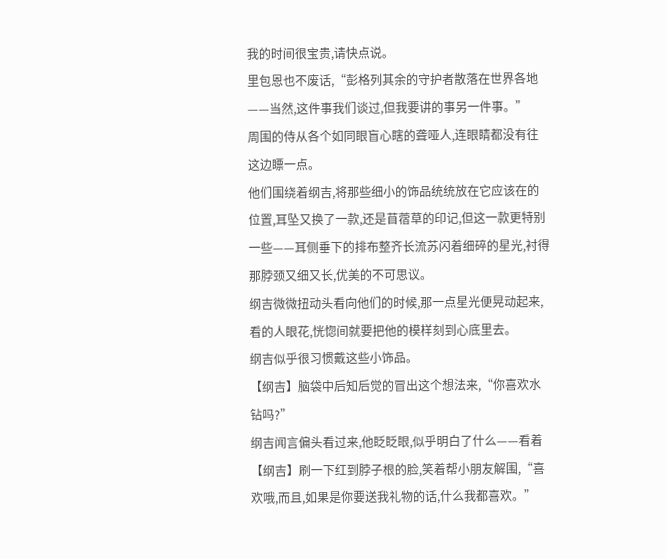我的时间很宝贵,请快点说。
里包恩也不废话,“彭格列其余的守护者散落在世界各地——当然,这件事我们谈过,但我要讲的事另一件事。”
周围的侍从各个如同眼盲心瞎的聋哑人,连眼睛都没有往这边瞟一点。
他们围绕着纲吉,将那些细小的饰品统统放在它应该在的位置,耳坠又换了一款,还是苜蓿草的印记,但这一款更特别一些——耳侧垂下的排布整齐长流苏闪着细碎的星光,衬得那脖颈又细又长,优美的不可思议。
纲吉微微扭动头看向他们的时候,那一点星光便晃动起来,看的人眼花,恍惚间就要把他的模样刻到心底里去。
纲吉似乎很习惯戴这些小饰品。
【纲吉】脑袋中后知后觉的冒出这个想法来,“你喜欢水钻吗?”
纲吉闻言偏头看过来,他眨眨眼,似乎明白了什么——看着【纲吉】刷一下红到脖子根的脸,笑着帮小朋友解围,“喜欢哦,而且,如果是你要送我礼物的话,什么我都喜欢。”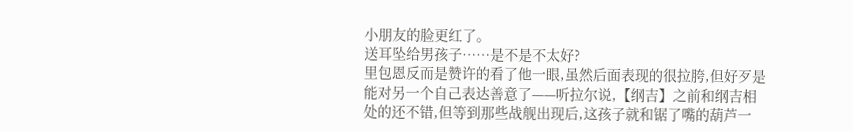小朋友的脸更红了。
送耳坠给男孩子……是不是不太好?
里包恩反而是赞许的看了他一眼,虽然后面表现的很拉胯,但好歹是能对另一个自己表达善意了——听拉尔说,【纲吉】之前和纲吉相处的还不错,但等到那些战舰出现后,这孩子就和锯了嘴的葫芦一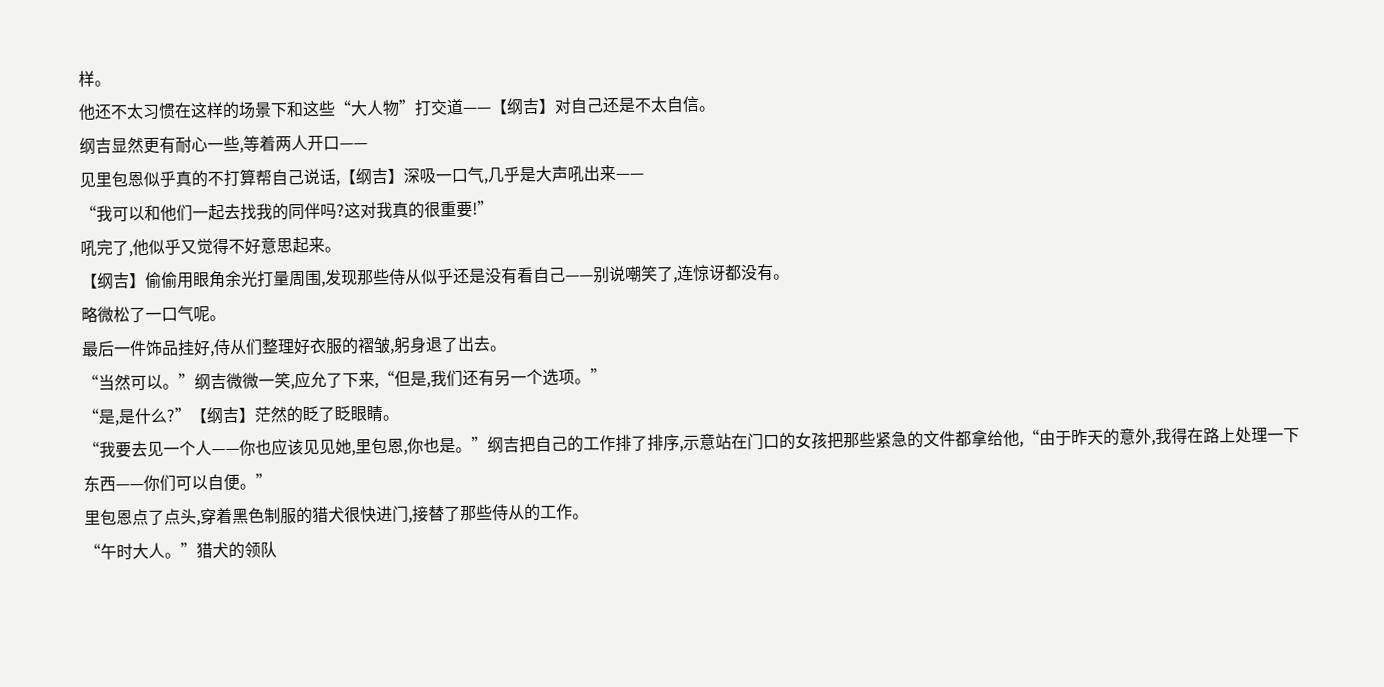样。
他还不太习惯在这样的场景下和这些“大人物”打交道——【纲吉】对自己还是不太自信。
纲吉显然更有耐心一些,等着两人开口——
见里包恩似乎真的不打算帮自己说话,【纲吉】深吸一口气,几乎是大声吼出来——
“我可以和他们一起去找我的同伴吗?这对我真的很重要!”
吼完了,他似乎又觉得不好意思起来。
【纲吉】偷偷用眼角余光打量周围,发现那些侍从似乎还是没有看自己——别说嘲笑了,连惊讶都没有。
略微松了一口气呢。
最后一件饰品挂好,侍从们整理好衣服的褶皱,躬身退了出去。
“当然可以。”纲吉微微一笑,应允了下来,“但是,我们还有另一个选项。”
“是,是什么?”【纲吉】茫然的眨了眨眼睛。
“我要去见一个人——你也应该见见她,里包恩,你也是。”纲吉把自己的工作排了排序,示意站在门口的女孩把那些紧急的文件都拿给他,“由于昨天的意外,我得在路上处理一下东西——你们可以自便。”
里包恩点了点头,穿着黑色制服的猎犬很快进门,接替了那些侍从的工作。
“午时大人。”猎犬的领队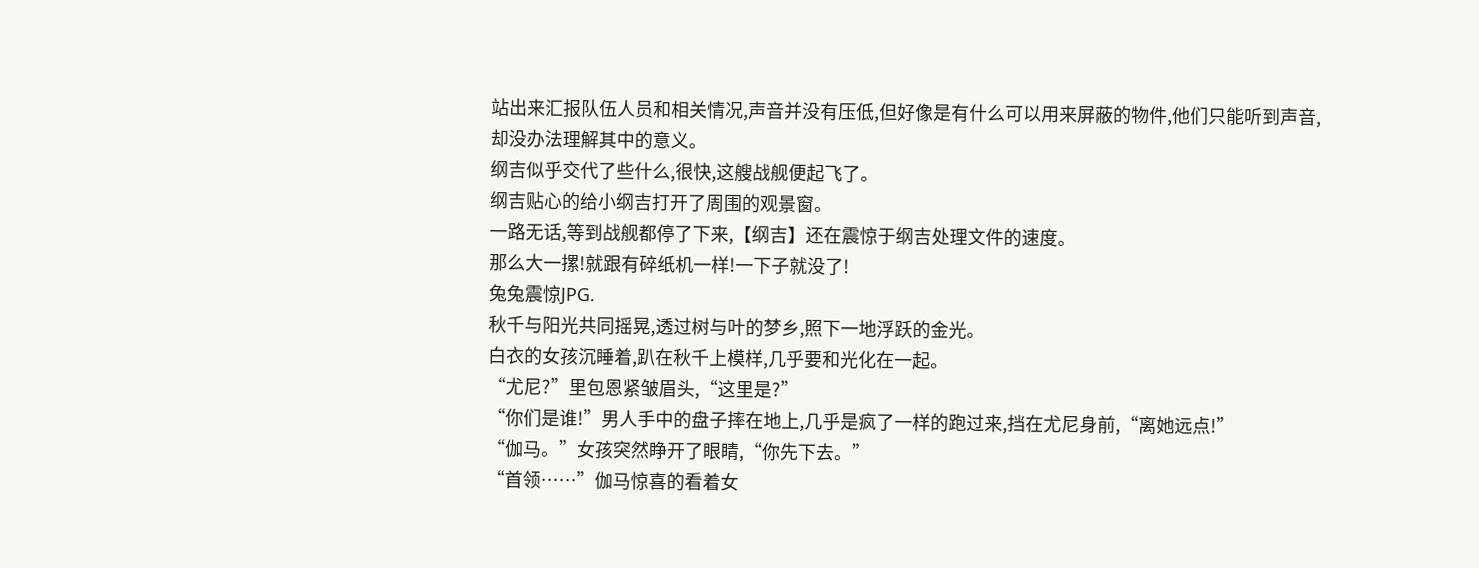站出来汇报队伍人员和相关情况,声音并没有压低,但好像是有什么可以用来屏蔽的物件,他们只能听到声音,却没办法理解其中的意义。
纲吉似乎交代了些什么,很快,这艘战舰便起飞了。
纲吉贴心的给小纲吉打开了周围的观景窗。
一路无话,等到战舰都停了下来,【纲吉】还在震惊于纲吉处理文件的速度。
那么大一摞!就跟有碎纸机一样!一下子就没了!
兔兔震惊JPG.
秋千与阳光共同摇晃,透过树与叶的梦乡,照下一地浮跃的金光。
白衣的女孩沉睡着,趴在秋千上模样,几乎要和光化在一起。
“尤尼?”里包恩紧皱眉头,“这里是?”
“你们是谁!”男人手中的盘子摔在地上,几乎是疯了一样的跑过来,挡在尤尼身前,“离她远点!”
“伽马。”女孩突然睁开了眼睛,“你先下去。”
“首领……”伽马惊喜的看着女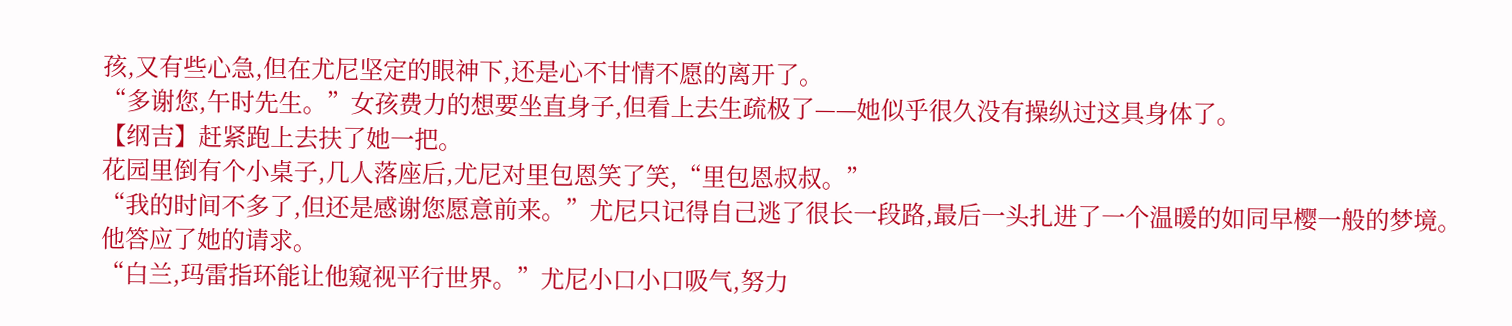孩,又有些心急,但在尤尼坚定的眼神下,还是心不甘情不愿的离开了。
“多谢您,午时先生。”女孩费力的想要坐直身子,但看上去生疏极了——她似乎很久没有操纵过这具身体了。
【纲吉】赶紧跑上去扶了她一把。
花园里倒有个小桌子,几人落座后,尤尼对里包恩笑了笑,“里包恩叔叔。”
“我的时间不多了,但还是感谢您愿意前来。”尤尼只记得自己逃了很长一段路,最后一头扎进了一个温暖的如同早樱一般的梦境。
他答应了她的请求。
“白兰,玛雷指环能让他窥视平行世界。”尤尼小口小口吸气,努力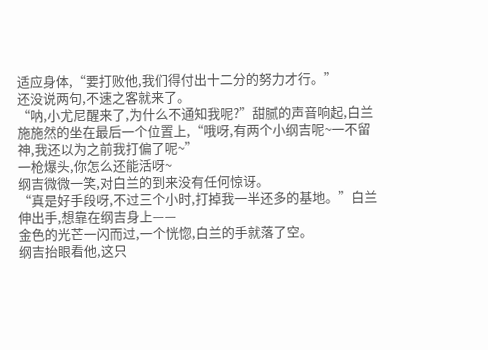适应身体,“要打败他,我们得付出十二分的努力才行。”
还没说两句,不速之客就来了。
“呐,小尤尼醒来了,为什么不通知我呢?”甜腻的声音响起,白兰施施然的坐在最后一个位置上,“哦呀,有两个小纲吉呢~一不留神,我还以为之前我打偏了呢~”
一枪爆头,你怎么还能活呀~
纲吉微微一笑,对白兰的到来没有任何惊讶。
“真是好手段呀,不过三个小时,打掉我一半还多的基地。”白兰伸出手,想靠在纲吉身上——
金色的光芒一闪而过,一个恍惚,白兰的手就落了空。
纲吉抬眼看他,这只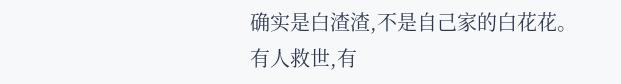确实是白渣渣,不是自己家的白花花。
有人救世,有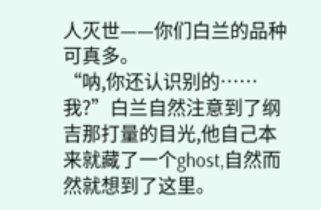人灭世——你们白兰的品种可真多。
“呐,你还认识别的……我?”白兰自然注意到了纲吉那打量的目光,他自己本来就藏了一个ghost,自然而然就想到了这里。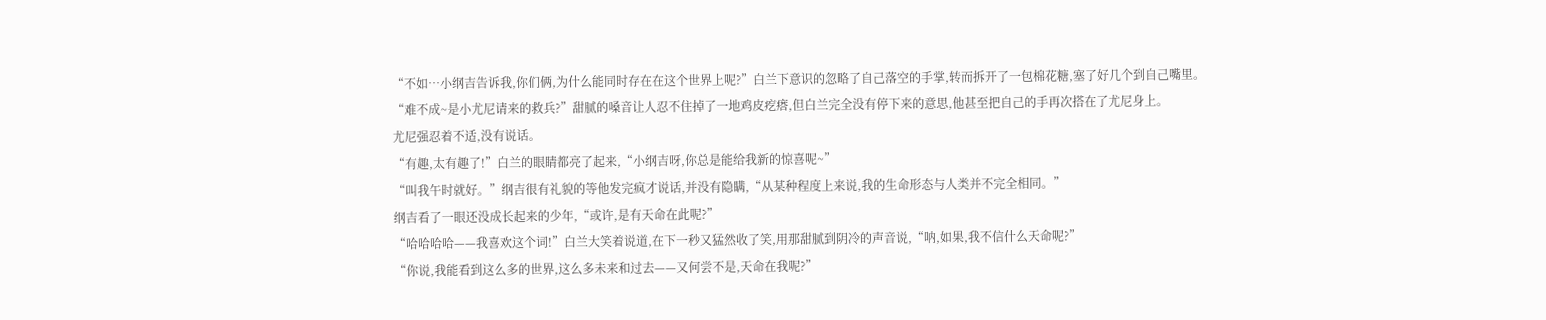“不如…小纲吉告诉我,你们俩,为什么能同时存在在这个世界上呢?”白兰下意识的忽略了自己落空的手掌,转而拆开了一包棉花糖,塞了好几个到自己嘴里。
“难不成~是小尤尼请来的救兵?”甜腻的嗓音让人忍不住掉了一地鸡皮疙瘩,但白兰完全没有停下来的意思,他甚至把自己的手再次搭在了尤尼身上。
尤尼强忍着不适,没有说话。
“有趣,太有趣了!”白兰的眼睛都亮了起来,“小纲吉呀,你总是能给我新的惊喜呢~”
“叫我午时就好。”纲吉很有礼貌的等他发完疯才说话,并没有隐瞒,“从某种程度上来说,我的生命形态与人类并不完全相同。”
纲吉看了一眼还没成长起来的少年,“或许,是有天命在此呢?”
“哈哈哈哈——我喜欢这个词!”白兰大笑着说道,在下一秒又猛然收了笑,用那甜腻到阴冷的声音说,“呐,如果,我不信什么天命呢?”
“你说,我能看到这么多的世界,这么多未来和过去——又何尝不是,天命在我呢?”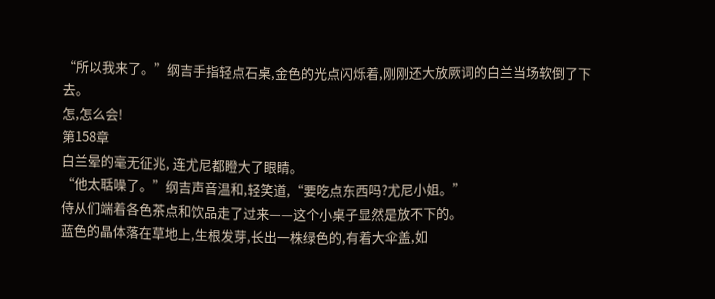“所以我来了。”纲吉手指轻点石桌,金色的光点闪烁着,刚刚还大放厥词的白兰当场软倒了下去。
怎,怎么会!
第158章
白兰晕的毫无征兆, 连尤尼都瞪大了眼睛。
“他太聒噪了。”纲吉声音温和,轻笑道,“要吃点东西吗?尤尼小姐。”
侍从们端着各色茶点和饮品走了过来——这个小桌子显然是放不下的。
蓝色的晶体落在草地上,生根发芽,长出一株绿色的,有着大伞盖,如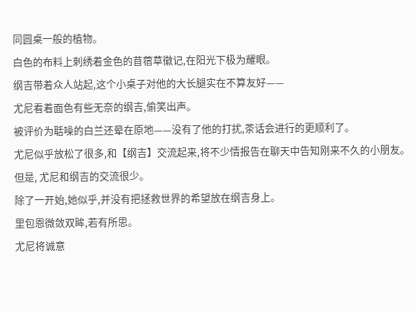同圆桌一般的植物。
白色的布料上刺绣着金色的苜蓿草徽记,在阳光下极为耀眼。
纲吉带着众人站起,这个小桌子对他的大长腿实在不算友好——
尤尼看着面色有些无奈的纲吉,偷笑出声。
被评价为聒噪的白兰还晕在原地——没有了他的打扰,茶话会进行的更顺利了。
尤尼似乎放松了很多,和【纲吉】交流起来,将不少情报告在聊天中告知刚来不久的小朋友。
但是, 尤尼和纲吉的交流很少。
除了一开始,她似乎,并没有把拯救世界的希望放在纲吉身上。
里包恩微敛双眸,若有所思。
尤尼将诚意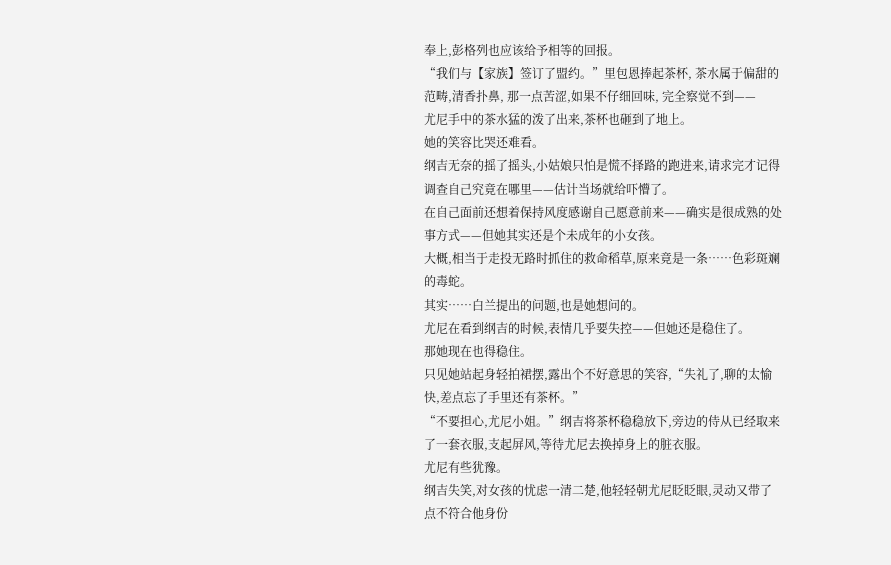奉上,彭格列也应该给予相等的回报。
“我们与【家族】签订了盟约。”里包恩捧起茶杯, 茶水属于偏甜的范畴,清香扑鼻, 那一点苦涩,如果不仔细回味, 完全察觉不到——
尤尼手中的茶水猛的泼了出来,茶杯也砸到了地上。
她的笑容比哭还难看。
纲吉无奈的摇了摇头,小姑娘只怕是慌不择路的跑进来,请求完才记得调查自己究竟在哪里——估计当场就给吓懵了。
在自己面前还想着保持风度感谢自己愿意前来——确实是很成熟的处事方式——但她其实还是个未成年的小女孩。
大概,相当于走投无路时抓住的救命稻草,原来竟是一条……色彩斑斓的毒蛇。
其实……白兰提出的问题,也是她想问的。
尤尼在看到纲吉的时候,表情几乎要失控——但她还是稳住了。
那她现在也得稳住。
只见她站起身轻拍裙摆,露出个不好意思的笑容,“失礼了,聊的太愉快,差点忘了手里还有茶杯。”
“不要担心,尤尼小姐。”纲吉将茶杯稳稳放下,旁边的侍从已经取来了一套衣服,支起屏风,等待尤尼去换掉身上的脏衣服。
尤尼有些犹豫。
纲吉失笑,对女孩的忧虑一清二楚,他轻轻朝尤尼眨眨眼,灵动又带了点不符合他身份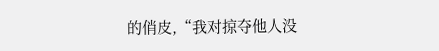的俏皮,“我对掠夺他人没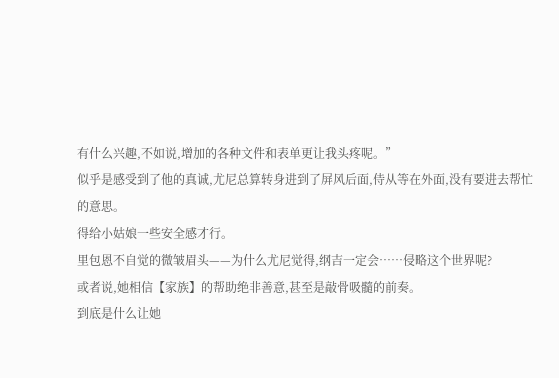有什么兴趣,不如说,增加的各种文件和表单更让我头疼呢。”
似乎是感受到了他的真诚,尤尼总算转身进到了屏风后面,侍从等在外面,没有要进去帮忙的意思。
得给小姑娘一些安全感才行。
里包恩不自觉的微皱眉头——为什么尤尼觉得,纲吉一定会……侵略这个世界呢?
或者说,她相信【家族】的帮助绝非善意,甚至是敲骨吸髓的前奏。
到底是什么让她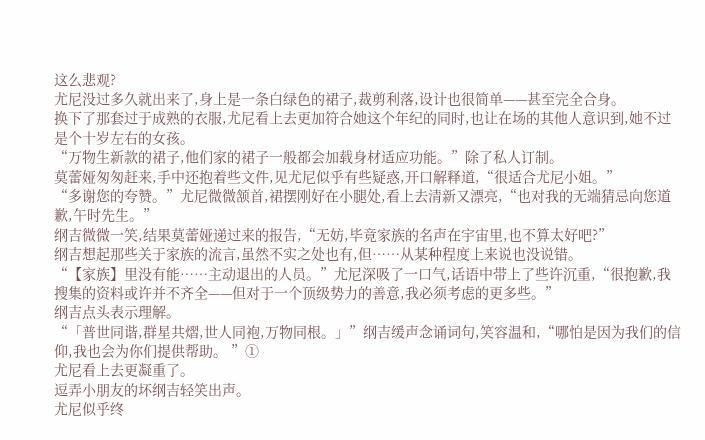这么悲观?
尤尼没过多久就出来了,身上是一条白绿色的裙子,裁剪利落,设计也很简单——甚至完全合身。
换下了那套过于成熟的衣服,尤尼看上去更加符合她这个年纪的同时,也让在场的其他人意识到,她不过是个十岁左右的女孩。
“万物生新款的裙子,他们家的裙子一般都会加载身材适应功能。”除了私人订制。
莫蕾娅匆匆赶来,手中还抱着些文件,见尤尼似乎有些疑惑,开口解释道,“很适合尤尼小姐。”
“多谢您的夸赞。”尤尼微微颔首,裙摆刚好在小腿处,看上去清新又漂亮,“也对我的无端猜忌向您道歉,午时先生。”
纲吉微微一笑,结果莫蕾娅递过来的报告,“无妨,毕竟家族的名声在宇宙里,也不算太好吧?”
纲吉想起那些关于家族的流言,虽然不实之处也有,但……从某种程度上来说也没说错。
“【家族】里没有能……主动退出的人员。”尤尼深吸了一口气,话语中带上了些许沉重,“很抱歉,我搜集的资料或许并不齐全——但对于一个顶级势力的善意,我必须考虑的更多些。”
纲吉点头表示理解。
“「普世同谐,群星共熠,世人同袍,万物同根。」”纲吉缓声念诵词句,笑容温和,“哪怕是因为我们的信仰,我也会为你们提供帮助。 ”①
尤尼看上去更凝重了。
逗弄小朋友的坏纲吉轻笑出声。
尤尼似乎终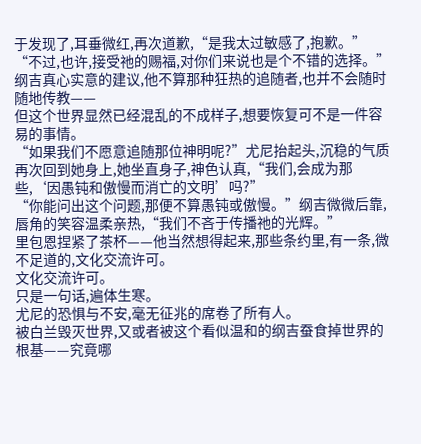于发现了,耳垂微红,再次道歉,“是我太过敏感了,抱歉。”
“不过,也许,接受祂的赐福,对你们来说也是个不错的选择。”纲吉真心实意的建议,他不算那种狂热的追随者,也并不会随时随地传教——
但这个世界显然已经混乱的不成样子,想要恢复可不是一件容易的事情。
“如果我们不愿意追随那位神明呢?”尤尼抬起头,沉稳的气质再次回到她身上,她坐直身子,神色认真,“我们,会成为那些,‘因愚钝和傲慢而消亡的文明’吗?”
“你能问出这个问题,那便不算愚钝或傲慢。”纲吉微微后靠,唇角的笑容温柔亲热,“我们不吝于传播祂的光辉。”
里包恩捏紧了茶杯——他当然想得起来,那些条约里,有一条,微不足道的,文化交流许可。
文化交流许可。
只是一句话,遍体生寒。
尤尼的恐惧与不安,毫无征兆的席卷了所有人。
被白兰毁灭世界,又或者被这个看似温和的纲吉蚕食掉世界的根基——究竟哪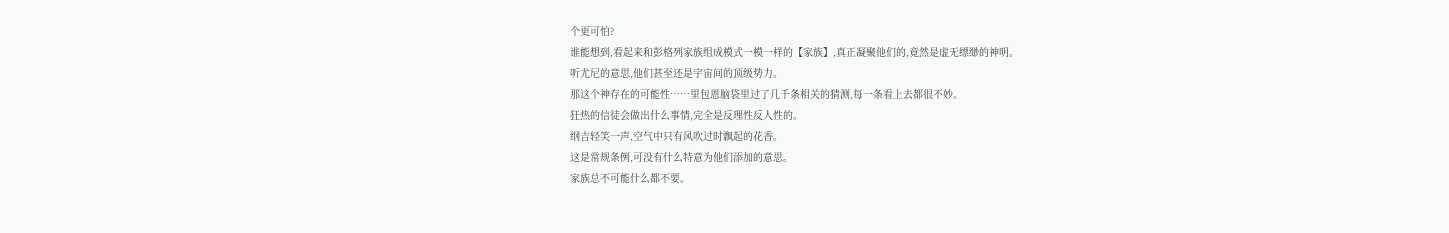个更可怕?
谁能想到,看起来和彭格列家族组成模式一模一样的【家族】,真正凝聚他们的,竟然是虚无缥缈的神明。
听尤尼的意思,他们甚至还是宇宙间的顶级势力。
那这个神存在的可能性……里包恩脑袋里过了几千条相关的猜测,每一条看上去都很不妙。
狂热的信徒会做出什么事情,完全是反理性反人性的。
纲吉轻笑一声,空气中只有风吹过时飘起的花香。
这是常规条例,可没有什么特意为他们添加的意思。
家族总不可能什么都不要。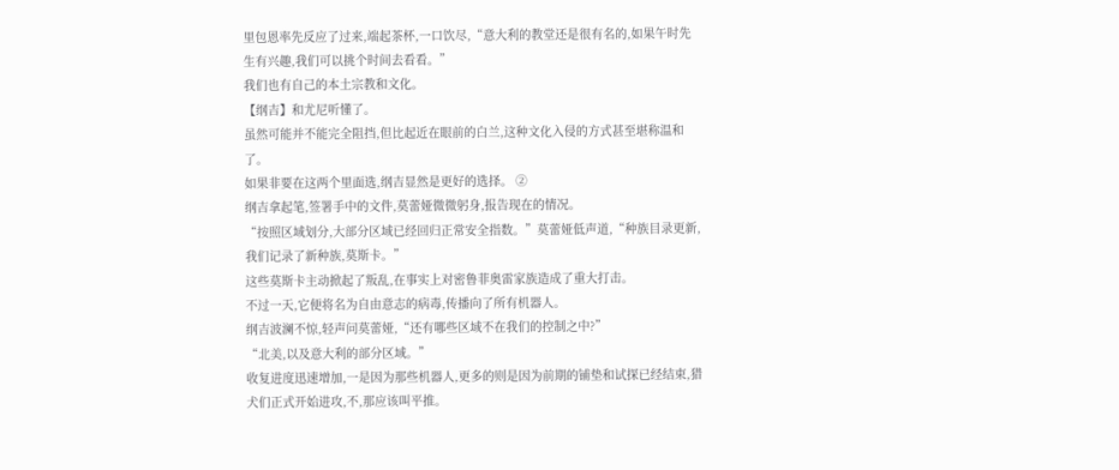里包恩率先反应了过来,端起茶杯,一口饮尽,“意大利的教堂还是很有名的,如果午时先生有兴趣,我们可以挑个时间去看看。”
我们也有自己的本土宗教和文化。
【纲吉】和尤尼听懂了。
虽然可能并不能完全阻挡,但比起近在眼前的白兰,这种文化入侵的方式甚至堪称温和了。
如果非要在这两个里面选,纲吉显然是更好的选择。 ②
纲吉拿起笔,签署手中的文件,莫蕾娅微微躬身,报告现在的情况。
“按照区域划分,大部分区域已经回归正常安全指数。”莫蕾娅低声道,“种族目录更新,我们记录了新种族,莫斯卡。”
这些莫斯卡主动掀起了叛乱,在事实上对密鲁菲奥雷家族造成了重大打击。
不过一天,它便将名为自由意志的病毒,传播向了所有机器人。
纲吉波澜不惊,轻声问莫蕾娅,“还有哪些区域不在我们的控制之中?”
“北美,以及意大利的部分区域。”
收复进度迅速增加,一是因为那些机器人,更多的则是因为前期的铺垫和试探已经结束,猎犬们正式开始进攻,不,那应该叫平推。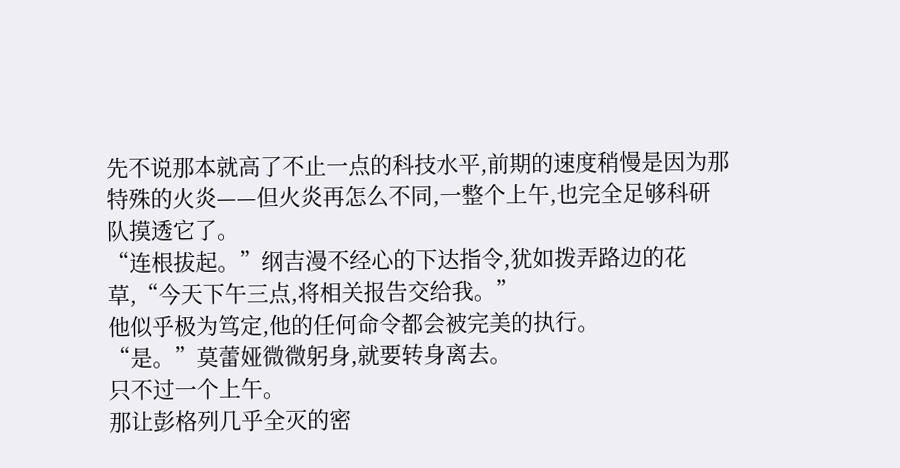先不说那本就高了不止一点的科技水平,前期的速度稍慢是因为那特殊的火炎——但火炎再怎么不同,一整个上午,也完全足够科研队摸透它了。
“连根拔起。”纲吉漫不经心的下达指令,犹如拨弄路边的花草,“今天下午三点,将相关报告交给我。”
他似乎极为笃定,他的任何命令都会被完美的执行。
“是。”莫蕾娅微微躬身,就要转身离去。
只不过一个上午。
那让彭格列几乎全灭的密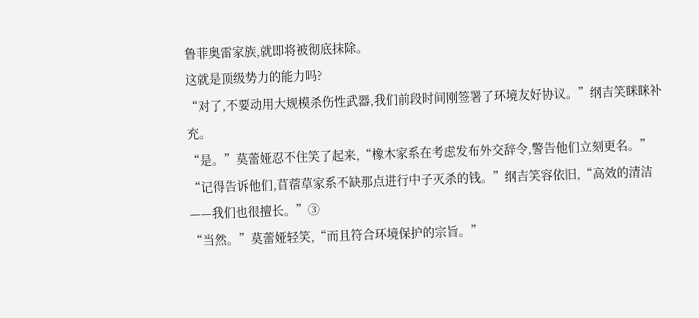鲁菲奥雷家族,就即将被彻底抹除。
这就是顶级势力的能力吗?
“对了,不要动用大规模杀伤性武器,我们前段时间刚签署了环境友好协议。”纲吉笑眯眯补充。
“是。”莫蕾娅忍不住笑了起来,“橡木家系在考虑发布外交辞令,警告他们立刻更名。”
“记得告诉他们,苜蓿草家系不缺那点进行中子灭杀的钱。”纲吉笑容依旧,“高效的清洁——我们也很擅长。”③
“当然。”莫蕾娅轻笑,“而且符合环境保护的宗旨。”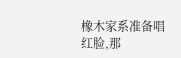橡木家系准备唱红脸,那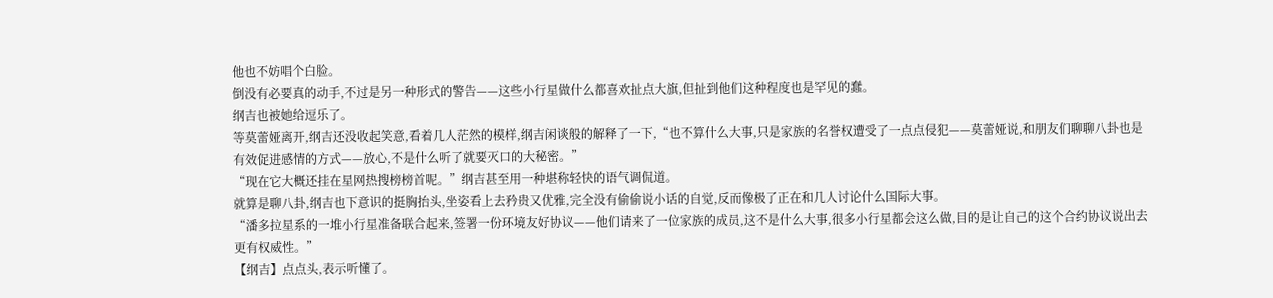他也不妨唱个白脸。
倒没有必要真的动手,不过是另一种形式的警告——这些小行星做什么都喜欢扯点大旗,但扯到他们这种程度也是罕见的蠢。
纲吉也被她给逗乐了。
等莫蕾娅离开,纲吉还没收起笑意,看着几人茫然的模样,纲吉闲谈般的解释了一下,“也不算什么大事,只是家族的名誉权遭受了一点点侵犯——莫蕾娅说,和朋友们聊聊八卦也是有效促进感情的方式——放心,不是什么听了就要灭口的大秘密。”
“现在它大概还挂在星网热搜榜榜首呢。”纲吉甚至用一种堪称轻快的语气调侃道。
就算是聊八卦,纲吉也下意识的挺胸抬头,坐姿看上去矜贵又优雅,完全没有偷偷说小话的自觉,反而像极了正在和几人讨论什么国际大事。
“潘多拉星系的一堆小行星准备联合起来,签署一份环境友好协议——他们请来了一位家族的成员,这不是什么大事,很多小行星都会这么做,目的是让自己的这个合约协议说出去更有权威性。”
【纲吉】点点头,表示听懂了。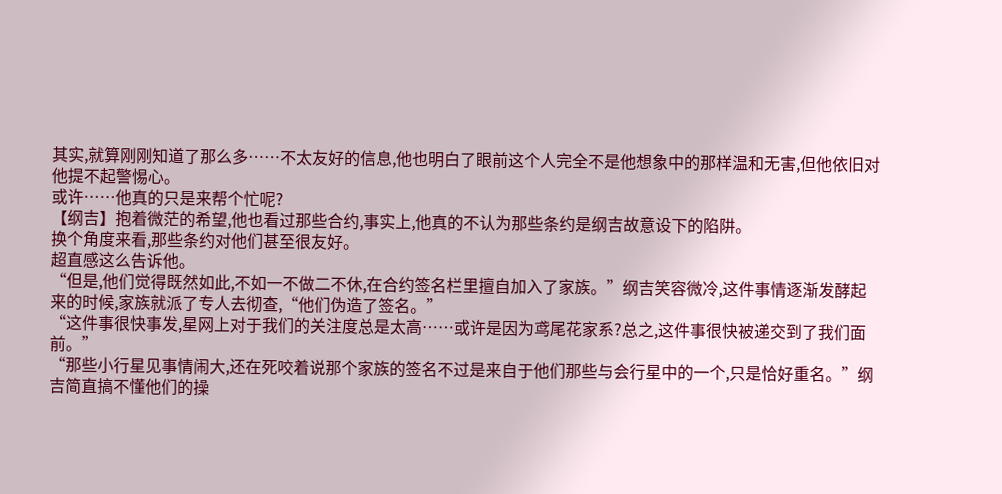其实,就算刚刚知道了那么多……不太友好的信息,他也明白了眼前这个人完全不是他想象中的那样温和无害,但他依旧对他提不起警惕心。
或许……他真的只是来帮个忙呢?
【纲吉】抱着微茫的希望,他也看过那些合约,事实上,他真的不认为那些条约是纲吉故意设下的陷阱。
换个角度来看,那些条约对他们甚至很友好。
超直感这么告诉他。
“但是,他们觉得既然如此,不如一不做二不休,在合约签名栏里擅自加入了家族。”纲吉笑容微冷,这件事情逐渐发酵起来的时候,家族就派了专人去彻查,“他们伪造了签名。”
“这件事很快事发,星网上对于我们的关注度总是太高……或许是因为鸢尾花家系?总之,这件事很快被递交到了我们面前。”
“那些小行星见事情闹大,还在死咬着说那个家族的签名不过是来自于他们那些与会行星中的一个,只是恰好重名。”纲吉简直搞不懂他们的操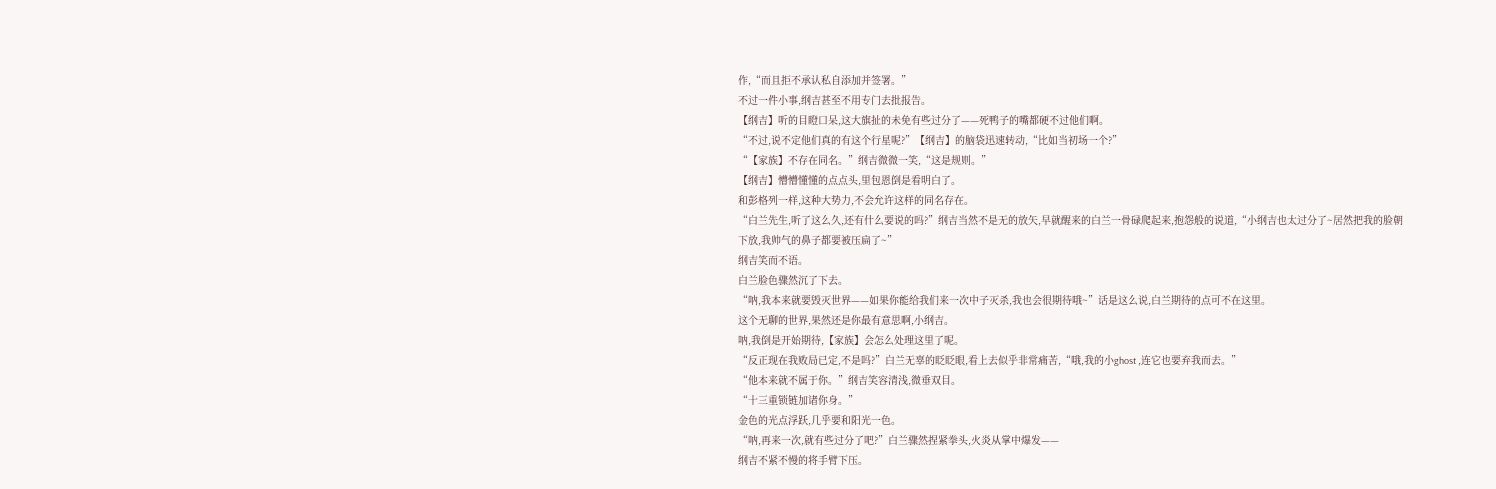作,“而且拒不承认私自添加并签署。”
不过一件小事,纲吉甚至不用专门去批报告。
【纲吉】听的目瞪口呆,这大旗扯的未免有些过分了——死鸭子的嘴都硬不过他们啊。
“不过,说不定他们真的有这个行星呢?”【纲吉】的脑袋迅速转动,“比如当初场一个?”
“【家族】不存在同名。”纲吉微微一笑,“这是规则。”
【纲吉】懵懵懂懂的点点头,里包恩倒是看明白了。
和彭格列一样,这种大势力,不会允许这样的同名存在。
“白兰先生,听了这么久,还有什么要说的吗?”纲吉当然不是无的放矢,早就醒来的白兰一骨碌爬起来,抱怨般的说道,“小纲吉也太过分了~居然把我的脸朝下放,我帅气的鼻子都要被压扁了~”
纲吉笑而不语。
白兰脸色骤然沉了下去。
“呐,我本来就要毁灭世界——如果你能给我们来一次中子灭杀,我也会很期待哦~”话是这么说,白兰期待的点可不在这里。
这个无聊的世界,果然还是你最有意思啊,小纲吉。
呐,我倒是开始期待,【家族】会怎么处理这里了呢。
“反正现在我败局已定,不是吗?”白兰无辜的眨眨眼,看上去似乎非常痛苦,“哦,我的小ghost ,连它也要弃我而去。”
“他本来就不属于你。”纲吉笑容清浅,微垂双目。
“十三重锁链加诸你身。”
金色的光点浮跃,几乎要和阳光一色。
“呐,再来一次,就有些过分了吧?”白兰骤然捏紧拳头,火炎从掌中爆发——
纲吉不紧不慢的将手臂下压。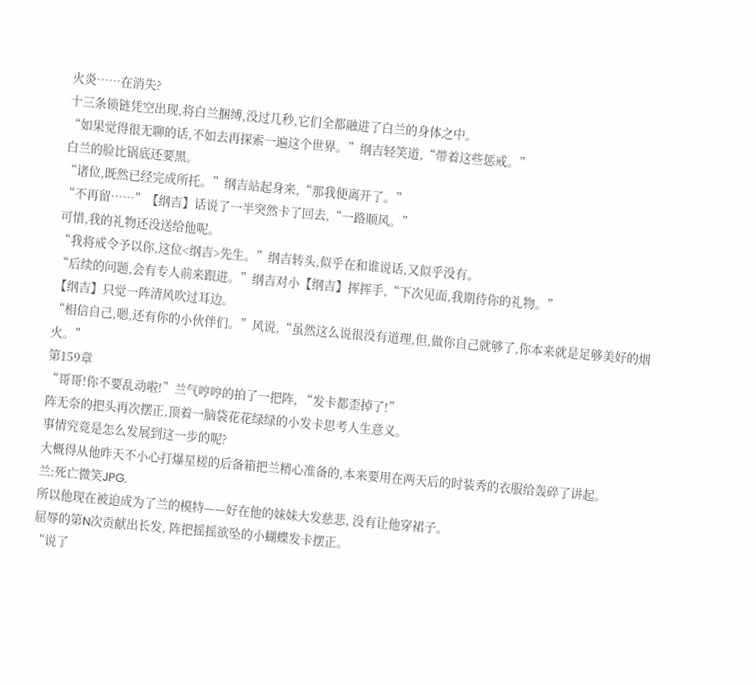火炎……在消失?
十三条锁链凭空出现,将白兰捆缚,没过几秒,它们全都融进了白兰的身体之中。
“如果觉得很无聊的话,不如去再探索一遍这个世界。”纲吉轻笑道,“带着这些惩戒。”
白兰的脸比锅底还要黑。
“诸位,既然已经完成所托。”纲吉站起身来,“那我便离开了。”
“不再留……”【纲吉】话说了一半突然卡了回去,“一路顺风。”
可惜,我的礼物还没送给他呢。
“我将戒令予以你,这位<纲吉>先生。”纲吉转头,似乎在和谁说话,又似乎没有。
“后续的问题,会有专人前来跟进。”纲吉对小【纲吉】挥挥手,“下次见面,我期待你的礼物。”
【纲吉】只觉一阵清风吹过耳边。
“相信自己,嗯,还有你的小伙伴们。”风说,“虽然这么说很没有道理,但,做你自己就够了,你本来就是足够美好的烟火。”
第159章
“哥哥!你不要乱动啦!”兰气哼哼的拍了一把阵, “发卡都歪掉了!”
阵无奈的把头再次摆正,顶着一脑袋花花绿绿的小发卡思考人生意义。
事情究竟是怎么发展到这一步的呢?
大概得从他昨天不小心打爆星槎的后备箱把兰精心准备的,本来要用在两天后的时装秀的衣服给轰碎了讲起。
兰:死亡微笑JPG.
所以他现在被迫成为了兰的模特——好在他的妹妹大发慈悲, 没有让他穿裙子。
屈辱的第N次贡献出长发, 阵把摇摇欲坠的小蝴蝶发卡摆正。
“说了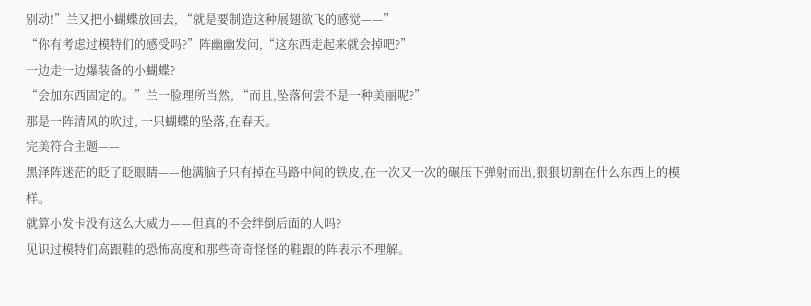别动!”兰又把小蝴蝶放回去, “就是要制造这种展翅欲飞的感觉——”
“你有考虑过模特们的感受吗?”阵幽幽发问,“这东西走起来就会掉吧?”
一边走一边爆装备的小蝴蝶?
“会加东西固定的。”兰一脸理所当然, “而且,坠落何尝不是一种美丽呢?”
那是一阵清风的吹过, 一只蝴蝶的坠落,在春天。
完美符合主题——
黑泽阵迷茫的眨了眨眼睛——他满脑子只有掉在马路中间的铁皮,在一次又一次的碾压下弹射而出,狠狠切割在什么东西上的模样。
就算小发卡没有这么大威力——但真的不会绊倒后面的人吗?
见识过模特们高跟鞋的恐怖高度和那些奇奇怪怪的鞋跟的阵表示不理解。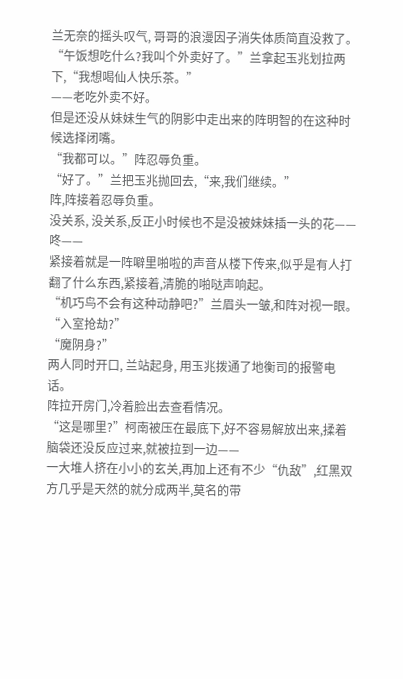兰无奈的摇头叹气, 哥哥的浪漫因子消失体质简直没救了。
“午饭想吃什么?我叫个外卖好了。”兰拿起玉兆划拉两下,“我想喝仙人快乐茶。”
——老吃外卖不好。
但是还没从妹妹生气的阴影中走出来的阵明智的在这种时候选择闭嘴。
“我都可以。”阵忍辱负重。
“好了。”兰把玉兆抛回去,“来,我们继续。”
阵,阵接着忍辱负重。
没关系, 没关系,反正小时候也不是没被妹妹插一头的花——
咚——
紧接着就是一阵噼里啪啦的声音从楼下传来,似乎是有人打翻了什么东西,紧接着,清脆的啪哒声响起。
“机巧鸟不会有这种动静吧?”兰眉头一皱,和阵对视一眼。
“入室抢劫?”
“魔阴身?”
两人同时开口, 兰站起身, 用玉兆拨通了地衡司的报警电话。
阵拉开房门,冷着脸出去查看情况。
“这是哪里?”柯南被压在最底下,好不容易解放出来,揉着脑袋还没反应过来,就被拉到一边——
一大堆人挤在小小的玄关,再加上还有不少“仇敌”,红黑双方几乎是天然的就分成两半,莫名的带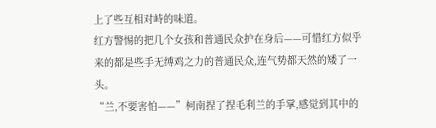上了些互相对峙的味道。
红方警惕的把几个女孩和普通民众护在身后——可惜红方似乎来的都是些手无缚鸡之力的普通民众,连气势都天然的矮了一头。
“兰,不要害怕——”柯南捏了捏毛利兰的手掌,感觉到其中的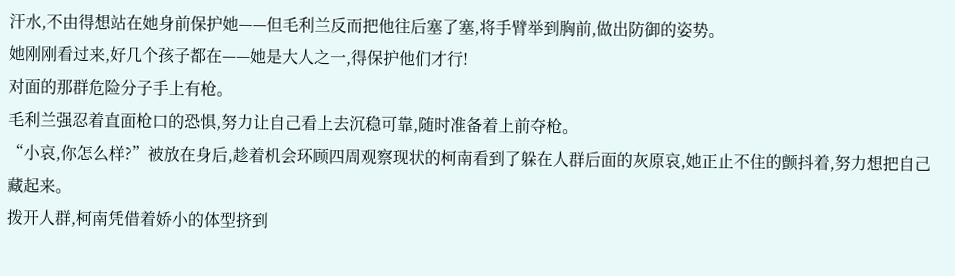汗水,不由得想站在她身前保护她——但毛利兰反而把他往后塞了塞,将手臂举到胸前,做出防御的姿势。
她刚刚看过来,好几个孩子都在——她是大人之一,得保护他们才行!
对面的那群危险分子手上有枪。
毛利兰强忍着直面枪口的恐惧,努力让自己看上去沉稳可靠,随时准备着上前夺枪。
“小哀,你怎么样?”被放在身后,趁着机会环顾四周观察现状的柯南看到了躲在人群后面的灰原哀,她正止不住的颤抖着,努力想把自己藏起来。
拨开人群,柯南凭借着娇小的体型挤到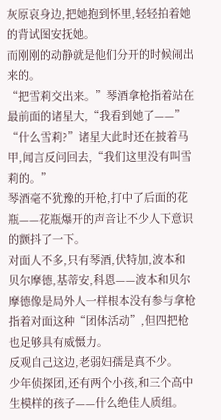灰原哀身边,把她抱到怀里,轻轻拍着她的背试图安抚她。
而刚刚的动静就是他们分开的时候闹出来的。
“把雪莉交出来。”琴酒拿枪指着站在最前面的诸星大,“我看到她了——”
“什么雪莉?”诸星大此时还在披着马甲,闻言反问回去,“我们这里没有叫雪莉的。”
琴酒毫不犹豫的开枪,打中了后面的花瓶——花瓶爆开的声音让不少人下意识的颤抖了一下。
对面人不多,只有琴酒,伏特加,波本和贝尔摩德,基蒂安,科恩——波本和贝尔摩德像是局外人一样根本没有参与拿枪指着对面这种“团体活动”,但四把枪也足够具有威慑力。
反观自己这边,老弱妇孺是真不少。
少年侦探团,还有两个小孩,和三个高中生模样的孩子——什么绝佳人质组。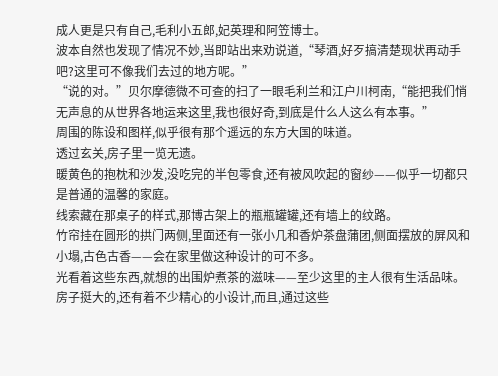成人更是只有自己,毛利小五郎,妃英理和阿笠博士。
波本自然也发现了情况不妙,当即站出来劝说道,“琴酒,好歹搞清楚现状再动手吧?这里可不像我们去过的地方呢。”
“说的对。”贝尔摩德微不可查的扫了一眼毛利兰和江户川柯南,“能把我们悄无声息的从世界各地运来这里,我也很好奇,到底是什么人这么有本事。”
周围的陈设和图样,似乎很有那个遥远的东方大国的味道。
透过玄关,房子里一览无遗。
暖黄色的抱枕和沙发,没吃完的半包零食,还有被风吹起的窗纱——似乎一切都只是普通的温馨的家庭。
线索藏在那桌子的样式,那博古架上的瓶瓶罐罐,还有墙上的纹路。
竹帘挂在圆形的拱门两侧,里面还有一张小几和香炉茶盘蒲团,侧面摆放的屏风和小塌,古色古香——会在家里做这种设计的可不多。
光看着这些东西,就想的出围炉煮茶的滋味——至少这里的主人很有生活品味。
房子挺大的,还有着不少精心的小设计,而且,通过这些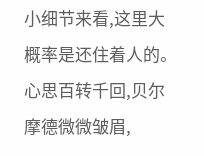小细节来看,这里大概率是还住着人的。
心思百转千回,贝尔摩德微微皱眉,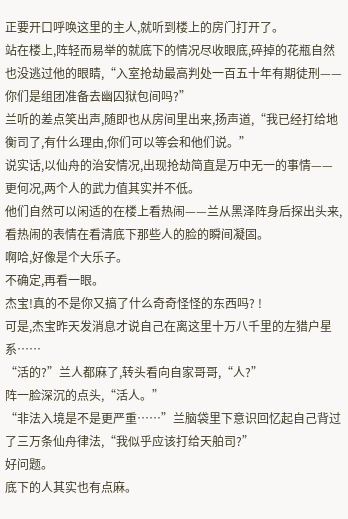正要开口呼唤这里的主人,就听到楼上的房门打开了。
站在楼上,阵轻而易举的就底下的情况尽收眼底,碎掉的花瓶自然也没逃过他的眼睛,“入室抢劫最高判处一百五十年有期徒刑——你们是组团准备去幽囚狱包间吗?”
兰听的差点笑出声,随即也从房间里出来,扬声道,“我已经打给地衡司了,有什么理由,你们可以等会和他们说。”
说实话,以仙舟的治安情况,出现抢劫简直是万中无一的事情——
更何况,两个人的武力值其实并不低。
他们自然可以闲适的在楼上看热闹——兰从黑泽阵身后探出头来,看热闹的表情在看清底下那些人的脸的瞬间凝固。
啊哈,好像是个大乐子。
不确定,再看一眼。
杰宝!真的不是你又搞了什么奇奇怪怪的东西吗? !
可是,杰宝昨天发消息才说自己在离这里十万八千里的左猎户星系……
“活的?”兰人都麻了,转头看向自家哥哥,“人?”
阵一脸深沉的点头,“活人。”
“非法入境是不是更严重……”兰脑袋里下意识回忆起自己背过了三万条仙舟律法,“我似乎应该打给天舶司?”
好问题。
底下的人其实也有点麻。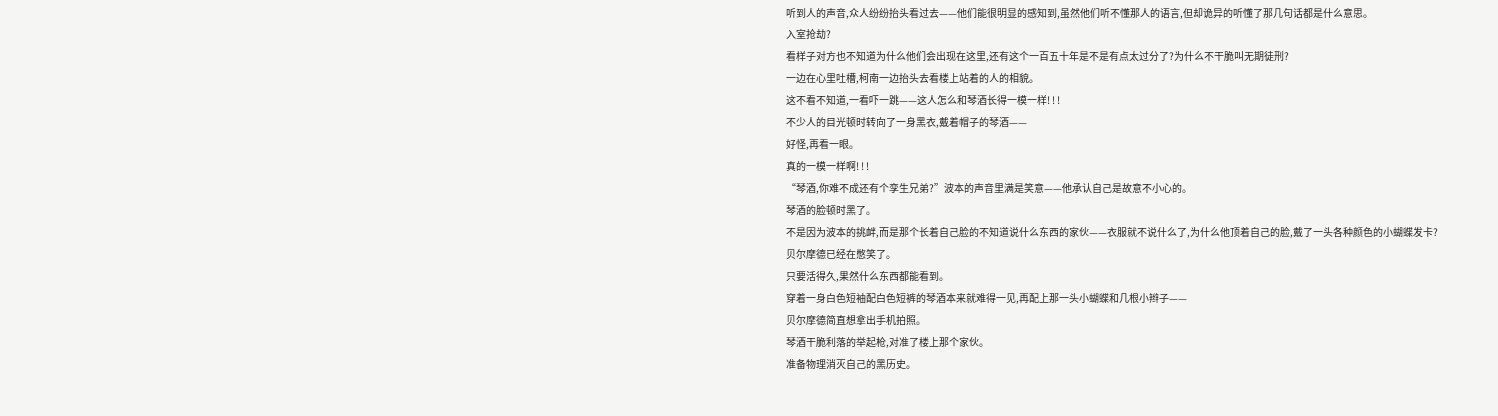听到人的声音,众人纷纷抬头看过去——他们能很明显的感知到,虽然他们听不懂那人的语言,但却诡异的听懂了那几句话都是什么意思。
入室抢劫?
看样子对方也不知道为什么他们会出现在这里,还有这个一百五十年是不是有点太过分了?为什么不干脆叫无期徒刑?
一边在心里吐槽,柯南一边抬头去看楼上站着的人的相貌。
这不看不知道,一看吓一跳——这人怎么和琴酒长得一模一样! ! !
不少人的目光顿时转向了一身黑衣,戴着帽子的琴酒——
好怪,再看一眼。
真的一模一样啊! ! !
“琴酒,你难不成还有个孪生兄弟?”波本的声音里满是笑意——他承认自己是故意不小心的。
琴酒的脸顿时黑了。
不是因为波本的挑衅,而是那个长着自己脸的不知道说什么东西的家伙——衣服就不说什么了,为什么他顶着自己的脸,戴了一头各种颜色的小蝴蝶发卡?
贝尔摩德已经在憋笑了。
只要活得久,果然什么东西都能看到。
穿着一身白色短袖配白色短裤的琴酒本来就难得一见,再配上那一头小蝴蝶和几根小辫子——
贝尔摩德简直想拿出手机拍照。
琴酒干脆利落的举起枪,对准了楼上那个家伙。
准备物理消灭自己的黑历史。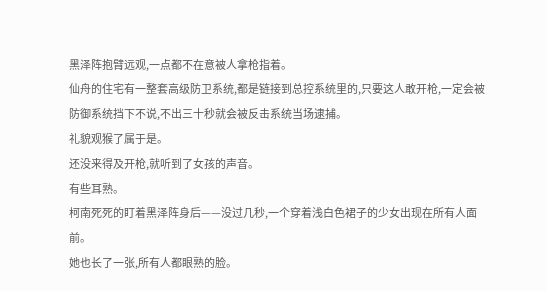黑泽阵抱臂远观,一点都不在意被人拿枪指着。
仙舟的住宅有一整套高级防卫系统,都是链接到总控系统里的,只要这人敢开枪,一定会被防御系统挡下不说,不出三十秒就会被反击系统当场逮捕。
礼貌观猴了属于是。
还没来得及开枪,就听到了女孩的声音。
有些耳熟。
柯南死死的盯着黑泽阵身后——没过几秒,一个穿着浅白色裙子的少女出现在所有人面前。
她也长了一张,所有人都眼熟的脸。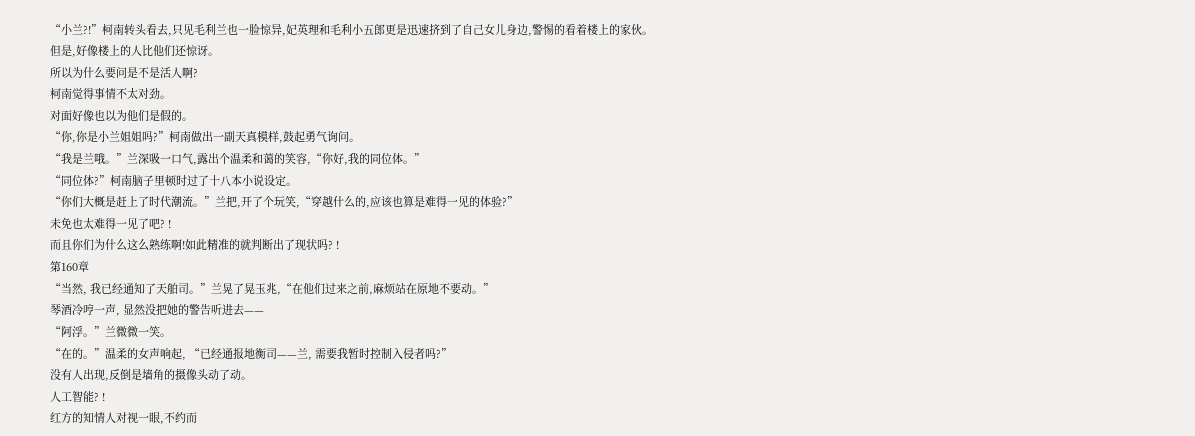“小兰?!”柯南转头看去,只见毛利兰也一脸惊异,妃英理和毛利小五郎更是迅速挤到了自己女儿身边,警惕的看着楼上的家伙。
但是,好像楼上的人比他们还惊讶。
所以为什么要问是不是活人啊?
柯南觉得事情不太对劲。
对面好像也以为他们是假的。
“你,你是小兰姐姐吗?”柯南做出一副天真模样,鼓起勇气询问。
“我是兰哦。”兰深吸一口气,露出个温柔和蔼的笑容,“你好,我的同位体。”
“同位体?”柯南脑子里顿时过了十八本小说设定。
“你们大概是赶上了时代潮流。”兰把,开了个玩笑,“穿越什么的,应该也算是难得一见的体验?”
未免也太难得一见了吧? !
而且你们为什么这么熟练啊!如此精准的就判断出了现状吗? !
第160章
“当然, 我已经通知了天舶司。”兰晃了晃玉兆,“在他们过来之前,麻烦站在原地不要动。”
琴酒冷哼一声, 显然没把她的警告听进去——
“阿浮。”兰微微一笑。
“在的。”温柔的女声响起, “已经通报地衡司——兰, 需要我暂时控制入侵者吗?”
没有人出现,反倒是墙角的摄像头动了动。
人工智能? !
红方的知情人对视一眼,不约而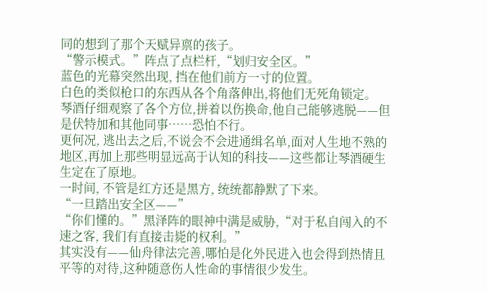同的想到了那个天赋异禀的孩子。
“警示模式。”阵点了点栏杆,“划归安全区。”
蓝色的光幕突然出现, 挡在他们前方一寸的位置。
白色的类似枪口的东西从各个角落伸出,将他们无死角锁定。
琴酒仔细观察了各个方位,拼着以伤换命,他自己能够逃脱——但是伏特加和其他同事……恐怕不行。
更何况, 逃出去之后,不说会不会进通缉名单,面对人生地不熟的地区,再加上那些明显远高于认知的科技——这些都让琴酒硬生生定在了原地。
一时间, 不管是红方还是黑方, 统统都静默了下来。
“一旦踏出安全区——”
“你们懂的。”黑泽阵的眼神中满是威胁,“对于私自闯入的不速之客, 我们有直接击毙的权利。”
其实没有——仙舟律法完善,哪怕是化外民进入也会得到热情且平等的对待,这种随意伤人性命的事情很少发生。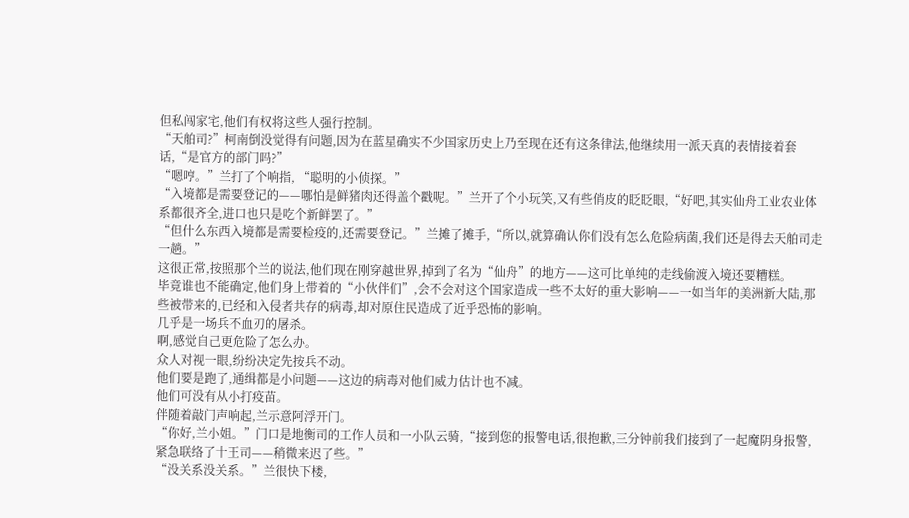但私闯家宅,他们有权将这些人强行控制。
“天舶司?”柯南倒没觉得有问题,因为在蓝星确实不少国家历史上乃至现在还有这条律法,他继续用一派天真的表情接着套话,“是官方的部门吗?”
“嗯哼。”兰打了个响指, “聪明的小侦探。”
“入境都是需要登记的——哪怕是鲜猪肉还得盖个戳呢。”兰开了个小玩笑,又有些俏皮的眨眨眼,“好吧,其实仙舟工业农业体系都很齐全,进口也只是吃个新鲜罢了。”
“但什么东西入境都是需要检疫的,还需要登记。”兰摊了摊手,“所以,就算确认你们没有怎么危险病菌,我们还是得去天舶司走一趟。”
这很正常,按照那个兰的说法,他们现在刚穿越世界,掉到了名为“仙舟”的地方——这可比单纯的走线偷渡入境还要糟糕。
毕竟谁也不能确定,他们身上带着的“小伙伴们”,会不会对这个国家造成一些不太好的重大影响——一如当年的美洲新大陆,那些被带来的,已经和入侵者共存的病毒,却对原住民造成了近乎恐怖的影响。
几乎是一场兵不血刃的屠杀。
啊,感觉自己更危险了怎么办。
众人对视一眼,纷纷决定先按兵不动。
他们要是跑了,通缉都是小问题——这边的病毒对他们威力估计也不减。
他们可没有从小打疫苗。
伴随着敲门声响起,兰示意阿浮开门。
“你好,兰小姐。”门口是地衡司的工作人员和一小队云骑,“接到您的报警电话,很抱歉,三分钟前我们接到了一起魔阴身报警,紧急联络了十王司——稍微来迟了些。”
“没关系没关系。”兰很快下楼,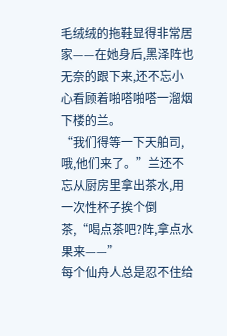毛绒绒的拖鞋显得非常居家——在她身后,黑泽阵也无奈的跟下来,还不忘小心看顾着啪嗒啪嗒一溜烟下楼的兰。
“我们得等一下天舶司,哦,他们来了。”兰还不忘从厨房里拿出茶水,用一次性杯子挨个倒茶,“喝点茶吧?阵,拿点水果来——”
每个仙舟人总是忍不住给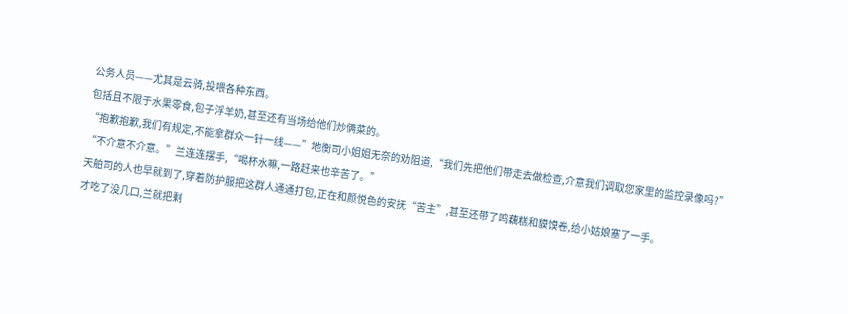公务人员——尤其是云骑,投喂各种东西。
包括且不限于水果零食,包子浮羊奶,甚至还有当场给他们炒俩菜的。
“抱歉抱歉,我们有规定,不能拿群众一针一线——”地衡司小姐姐无奈的劝阻道,“我们先把他们带走去做检查,介意我们调取您家里的监控录像吗?”
“不介意不介意。”兰连连摆手,“喝杯水嘛,一路赶来也辛苦了。”
天舶司的人也早就到了,穿着防护服把这群人通通打包,正在和颜悦色的安抚“苦主”,甚至还带了鸣藕糕和貘馍卷,给小姑娘塞了一手。
才吃了没几口,兰就把剩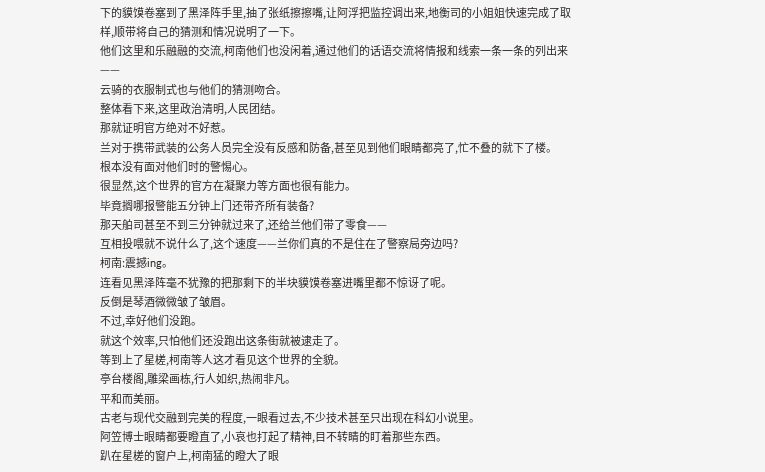下的貘馍卷塞到了黑泽阵手里,抽了张纸擦擦嘴,让阿浮把监控调出来,地衡司的小姐姐快速完成了取样,顺带将自己的猜测和情况说明了一下。
他们这里和乐融融的交流,柯南他们也没闲着,通过他们的话语交流将情报和线索一条一条的列出来——
云骑的衣服制式也与他们的猜测吻合。
整体看下来,这里政治清明,人民团结。
那就证明官方绝对不好惹。
兰对于携带武装的公务人员完全没有反感和防备,甚至见到他们眼睛都亮了,忙不叠的就下了楼。
根本没有面对他们时的警惕心。
很显然,这个世界的官方在凝聚力等方面也很有能力。
毕竟搁哪报警能五分钟上门还带齐所有装备?
那天舶司甚至不到三分钟就过来了,还给兰他们带了零食——
互相投喂就不说什么了,这个速度——兰你们真的不是住在了警察局旁边吗?
柯南:震撼ing。
连看见黑泽阵毫不犹豫的把那剩下的半块貘馍卷塞进嘴里都不惊讶了呢。
反倒是琴酒微微皱了皱眉。
不过,幸好他们没跑。
就这个效率,只怕他们还没跑出这条街就被逮走了。
等到上了星槎,柯南等人这才看见这个世界的全貌。
亭台楼阁,雕梁画栋,行人如织,热闹非凡。
平和而美丽。
古老与现代交融到完美的程度,一眼看过去,不少技术甚至只出现在科幻小说里。
阿笠博士眼睛都要瞪直了,小哀也打起了精神,目不转睛的盯着那些东西。
趴在星槎的窗户上,柯南猛的瞪大了眼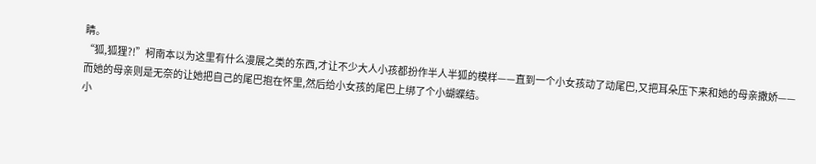睛。
“狐,狐狸?!”柯南本以为这里有什么漫展之类的东西,才让不少大人小孩都扮作半人半狐的模样——直到一个小女孩动了动尾巴,又把耳朵压下来和她的母亲撒娇——
而她的母亲则是无奈的让她把自己的尾巴抱在怀里,然后给小女孩的尾巴上绑了个小蝴蝶结。
小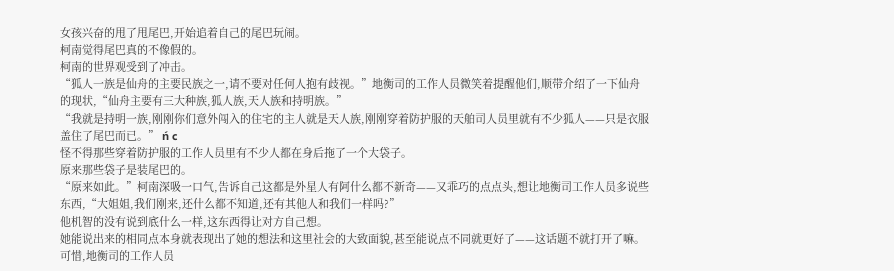女孩兴奋的甩了甩尾巴,开始追着自己的尾巴玩闹。
柯南觉得尾巴真的不像假的。
柯南的世界观受到了冲击。
“狐人一族是仙舟的主要民族之一,请不要对任何人抱有歧视。”地衡司的工作人员微笑着提醒他们,顺带介绍了一下仙舟的现状,“仙舟主要有三大种族,狐人族,天人族和持明族。”
“我就是持明一族,刚刚你们意外闯入的住宅的主人就是天人族,刚刚穿着防护服的天舶司人员里就有不少狐人——只是衣服盖住了尾巴而已。” ń c
怪不得那些穿着防护服的工作人员里有不少人都在身后拖了一个大袋子。
原来那些袋子是装尾巴的。
“原来如此。”柯南深吸一口气,告诉自己这都是外星人有阿什么都不新奇——又乖巧的点点头,想让地衡司工作人员多说些东西,“大姐姐,我们刚来,还什么都不知道,还有其他人和我们一样吗?”
他机智的没有说到底什么一样,这东西得让对方自己想。
她能说出来的相同点本身就表现出了她的想法和这里社会的大致面貌,甚至能说点不同就更好了——这话题不就打开了嘛。
可惜,地衡司的工作人员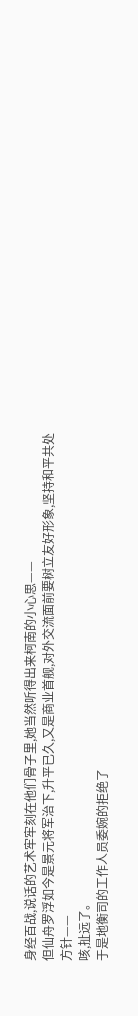身经百战,说话的艺术牢牢刻在他们骨子里,她当然听得出来柯南的小心思——
但仙舟罗浮如今是景元将军治下,升平已久,又是商业首舰,对外交流面前要树立友好形象,坚持和平共处方针——
咳,扯远了。
于是地衡司的工作人员委婉的拒绝了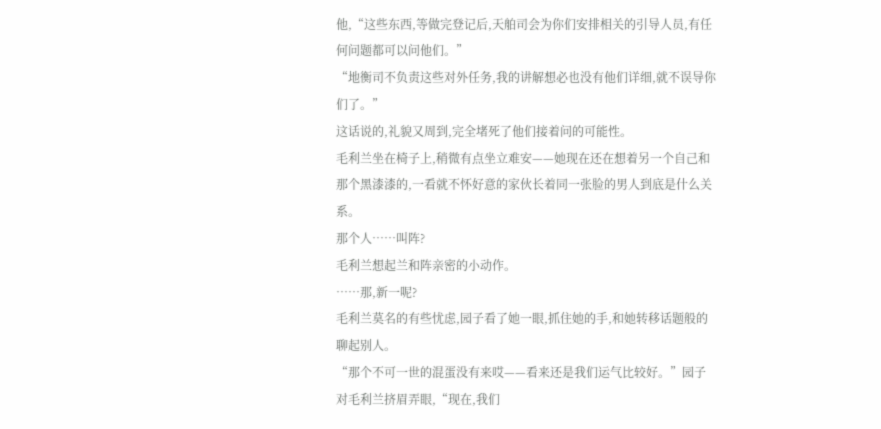他,“这些东西,等做完登记后,天舶司会为你们安排相关的引导人员,有任何问题都可以问他们。”
“地衡司不负责这些对外任务,我的讲解想必也没有他们详细,就不误导你们了。”
这话说的,礼貌又周到,完全堵死了他们接着问的可能性。
毛利兰坐在椅子上,稍微有点坐立难安——她现在还在想着另一个自己和那个黑漆漆的,一看就不怀好意的家伙长着同一张脸的男人到底是什么关系。
那个人……叫阵?
毛利兰想起兰和阵亲密的小动作。
……那,新一呢?
毛利兰莫名的有些忧虑,园子看了她一眼,抓住她的手,和她转移话题般的聊起别人。
“那个不可一世的混蛋没有来哎——看来还是我们运气比较好。”园子对毛利兰挤眉弄眼,“现在,我们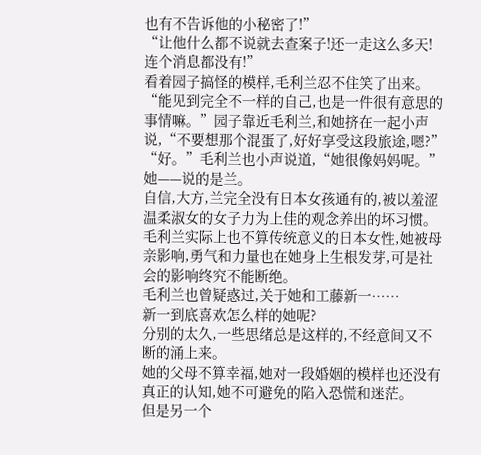也有不告诉他的小秘密了!”
“让他什么都不说就去查案子!还一走这么多天!连个消息都没有!”
看着园子搞怪的模样,毛利兰忍不住笑了出来。
“能见到完全不一样的自己,也是一件很有意思的事情嘛。”园子靠近毛利兰,和她挤在一起小声说,“不要想那个混蛋了,好好享受这段旅途,嗯?”
“好。”毛利兰也小声说道,“她很像妈妈呢。”
她——说的是兰。
自信,大方,兰完全没有日本女孩通有的,被以羞涩温柔淑女的女子力为上佳的观念养出的坏习惯。
毛利兰实际上也不算传统意义的日本女性,她被母亲影响,勇气和力量也在她身上生根发芽,可是社会的影响终究不能断绝。
毛利兰也曾疑惑过,关于她和工藤新一……
新一到底喜欢怎么样的她呢?
分别的太久,一些思绪总是这样的,不经意间又不断的涌上来。
她的父母不算幸福,她对一段婚姻的模样也还没有真正的认知,她不可避免的陷入恐慌和迷茫。
但是另一个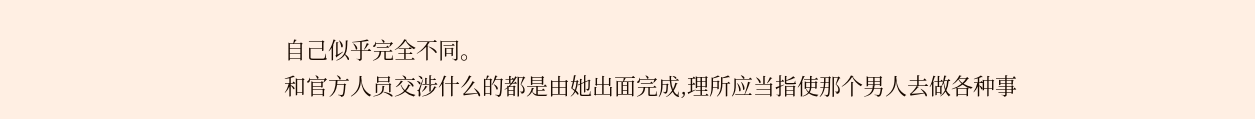自己似乎完全不同。
和官方人员交涉什么的都是由她出面完成,理所应当指使那个男人去做各种事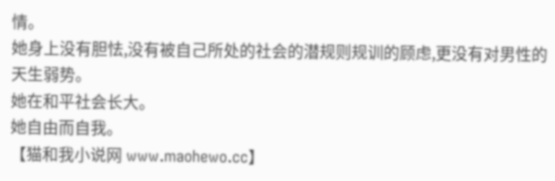情。
她身上没有胆怯,没有被自己所处的社会的潜规则规训的顾虑,更没有对男性的天生弱势。
她在和平社会长大。
她自由而自我。
【猫和我小说网 www.maohewo.cc】